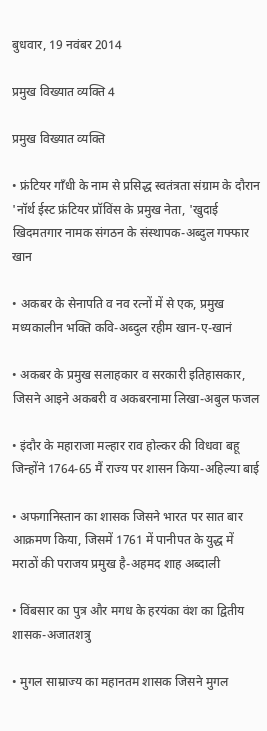बुधवार, 19 नवंबर 2014

प्रमुख विख्यात व्यक्ति 4

प्रमुख विख्यात व्यक्ति

• फ्रंटियर गाँधी के नाम से प्रसिद्ध स्वतंत्रता संग्राम के दौरान 'नॉर्थ ईस्ट फ्रंटियर प्रॉविंस के प्रमुख नेता, 'खुदाई खिदमतगार नामक संगठन के संस्थापक-अब्दुल गफ्फार खान

• अकबर के सेनापति व नव रत्नों में से एक, प्रमुख मध्यकालीन भक्ति कवि-अब्दुल रहीम खान-ए-खानं

• अकबर के प्रमुख सलाहकार व सरकारी इतिहासकार, जिसने आइने अकबरी व अकबरनामा लिखा-अबुल फजल

• इंदौर के महाराजा मल्हार राव होल्कर की विधवा बहू जिन्होंने 1764-65 मैं राज्य पर शासन किया-अहिल्या बाई

• अफगानिस्तान का शासक जिसने भारत पर सात बार आक्रमण किया, जिसमें 1761 में पानीपत के युद्ध में मराठों की पराजय प्रमुख है-अहमद शाह अब्दाली

• विंबसार का पुत्र और मगध के हरयंका वंश का द्वितीय शासक-अजातशत्रु

• मुगल साम्राज्य का महानतम शासक जिसने मुगल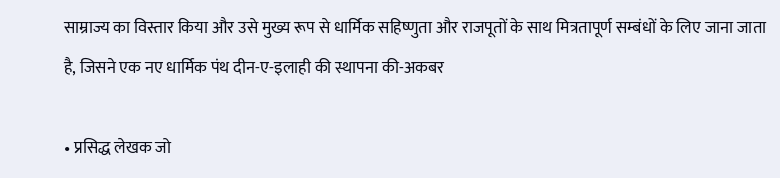साम्राज्य का विस्तार किया और उसे मुख्य रूप से धार्मिक सहिष्णुता और राजपूतों के साथ मित्रतापूर्ण सम्बंधों के लिए जाना जाता है, जिसने एक नए धार्मिक पंथ दीन-ए-इलाही की स्थापना की-अकबर

• प्रसिद्ध लेखक जो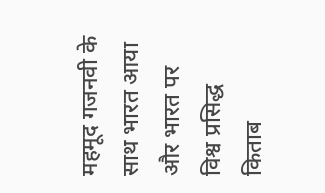महमूद गजनवी के साथ भारत आया और भारत पर विश्व प्रसिद्ध किताब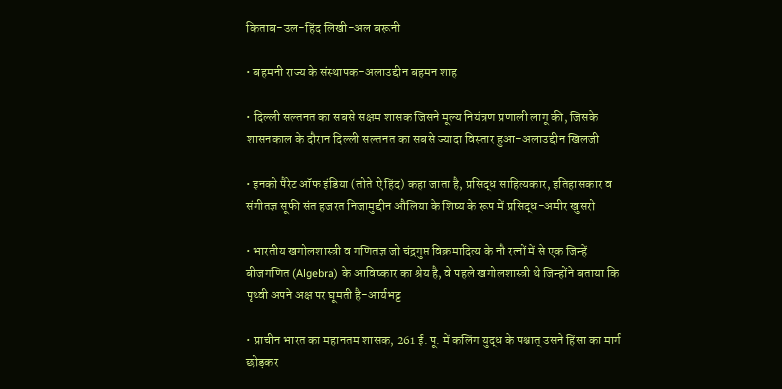किताब-उल-हिंद लिखी-अल बरूनी

• बहमनी राज्य के संस्थापक-अलाउद्दीन बहमन शाह

• दिल्ली सल्तनत का सबसे सक्षम शासक जिसने मूल्य नियंत्रण प्रणाली लागू की, जिसके शासनकाल के दौरान दिल्ली सल्तनत का सबसे ज्यादा विस्तार हुआ-अलाउद्दीन खिलजी

• इनको पैरेट ऑफ इंडिया (तोते ऐ हिंद) कहा जाता है, प्रसिद्ध साहित्यकार, इतिहासकार व संगीतज्ञ सूफी संत हजरत निजामुद्दीन औलिया के शिष्य के रूप में प्रसिद्ध-अमीर खुसरो

• भारतीय खगोलशास्त्री व गणितज्ञ जो चंद्रगुप्त विक्रमादित्य के नौ रत्नों में से एक जिन्हें बीजगणित (Algebra) के आविष्कार का श्रेय है, वे पहले खगोलशास्त्री थे जिन्होंने बताया कि पृथ्वी अपने अक्ष पर घूमती है-आर्यभट्ट

• प्राचीन भारत का महानतम शासक, 261 ई. पू. में कलिंग युद्ध के पश्चात् उसने हिंसा का मार्ग छोड़कर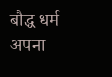बौद्ध धर्म अपना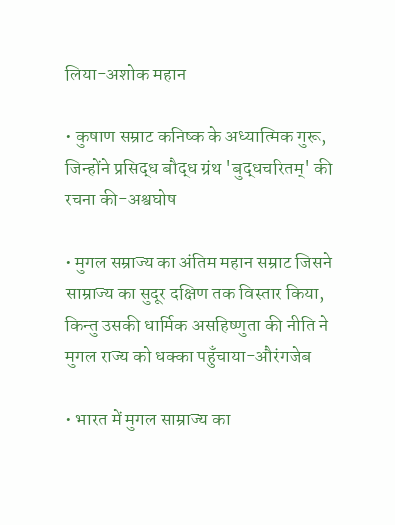लिया-अशोक महान

• कुषाण सम्राट कनिष्क के अध्यात्मिक गुरू, जिन्होंने प्रसिद्ध बौद्ध ग्रंथ 'बुद्धचरितम्' की रचना की-अश्वघोष

• मुगल सम्राज्य का अंतिम महान सम्राट जिसने साम्राज्य का सुदूर दक्षिण तक विस्तार किया, किन्तु उसकी धार्मिक असहिष्णुता की नीति ने मुगल राज्य को धक्का पहुँचाया-औरंगजेब

• भारत में मुगल साम्राज्य का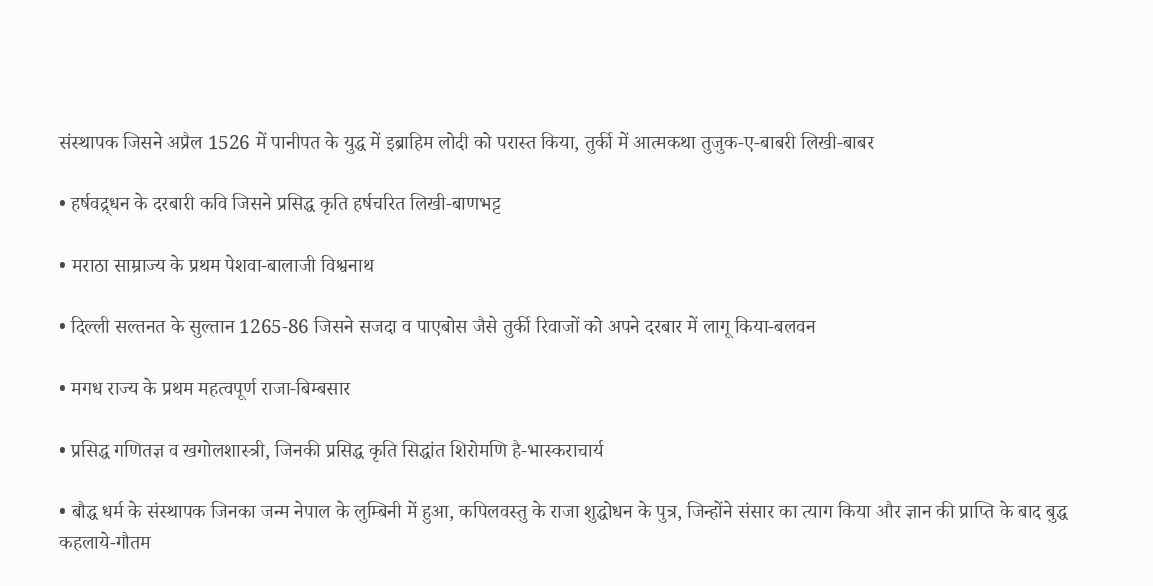संस्थापक जिसने अप्रैल 1526 में पानीपत के युद्ध में इब्राहिम लोदी को परास्त किया, तुर्की में आत्मकथा तुजुक-ए-बाबरी लिखी-बाबर

• हर्षवद्र्धन के दरबारी कवि जिसने प्रसिद्ध कृति हर्षचरित लिखी-बाणभट्ट

• मराठा साम्राज्य के प्रथम पेशवा-बालाजी विश्वनाथ

• दिल्ली सल्तनत के सुल्तान 1265-86 जिसने सजदा व पाएबोस जैसे तुर्की रिवाजों को अपने दरबार में लागू किया-बलवन

• मगध राज्य के प्रथम महत्वपूर्ण राजा-बिम्बसार

• प्रसिद्ध गणितज्ञ व खगोलशास्त्री, जिनकी प्रसिद्ध कृति सिद्धांत शिरोमणि है-भास्कराचार्य

• बौद्ध धर्म के संस्थापक जिनका जन्म नेपाल के लुम्बिनी में हुआ, कपिलवस्तु के राजा शुद्धोधन के पुत्र, जिन्होंने संसार का त्याग किया और ज्ञान की प्राप्ति के बाद बुद्ध कहलाये-गौतम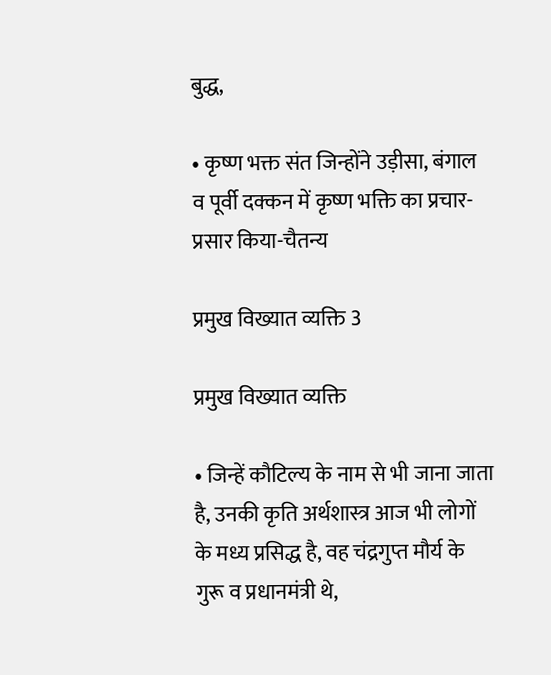बुद्ध,

• कृष्ण भक्त संत जिन्होंने उड़ीसा, बंगाल व पूर्वी दक्कन में कृष्ण भक्ति का प्रचार-प्रसार किया-चैतन्य

प्रमुख विख्यात व्यक्ति 3

प्रमुख विख्यात व्यक्ति

• जिन्हें कौटिल्य के नाम से भी जाना जाता है, उनकी कृति अर्थशास्त्र आज भी लोगों के मध्य प्रसिद्ध है, वह चंद्रगुप्त मौर्य के गुरू व प्रधानमंत्री थे,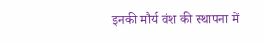इनकी मौर्य वंश की स्थापना में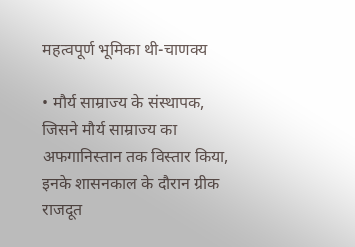महत्वपूर्ण भूमिका थी-चाणक्य

• मौर्य साम्राज्य के संस्थापक, जिसने मौर्य साम्राज्य का अफगानिस्तान तक विस्तार किया, इनके शासनकाल के दौरान ग्रीक राजदूत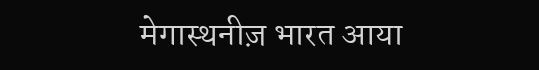मेगास्थनीज़ भारत आया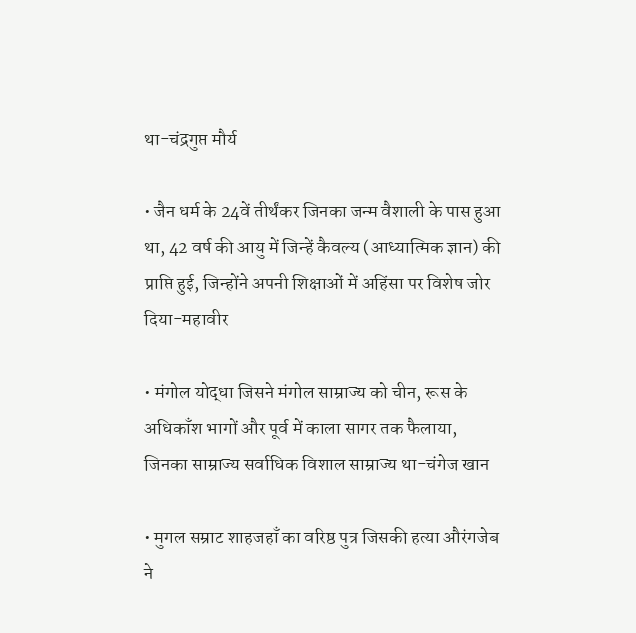था-चंद्रगुप्त मौर्य

• जैन धर्म के 24वें तीर्थंकर जिनका जन्म वैशाली के पास हुआ था, 42 वर्ष की आयु में जिन्हें कैवल्य (आध्यात्मिक ज्ञान) की प्राप्ति हुई, जिन्होंने अपनी शिक्षाओं में अहिंसा पर विशेष जोर दिया-महावीर

• मंगोल योद्धा जिसने मंगोल साम्राज्य को चीन, रूस के अधिकाँश भागों और पूर्व में काला सागर तक फैलाया, जिनका साम्राज्य सर्वाधिक विशाल साम्राज्य था-चंगेज खान

• मुगल सम्राट शाहजहाँ का वरिष्ठ पुत्र जिसकी हत्या औरंगजेब ने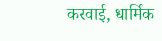करवाई, धार्मिक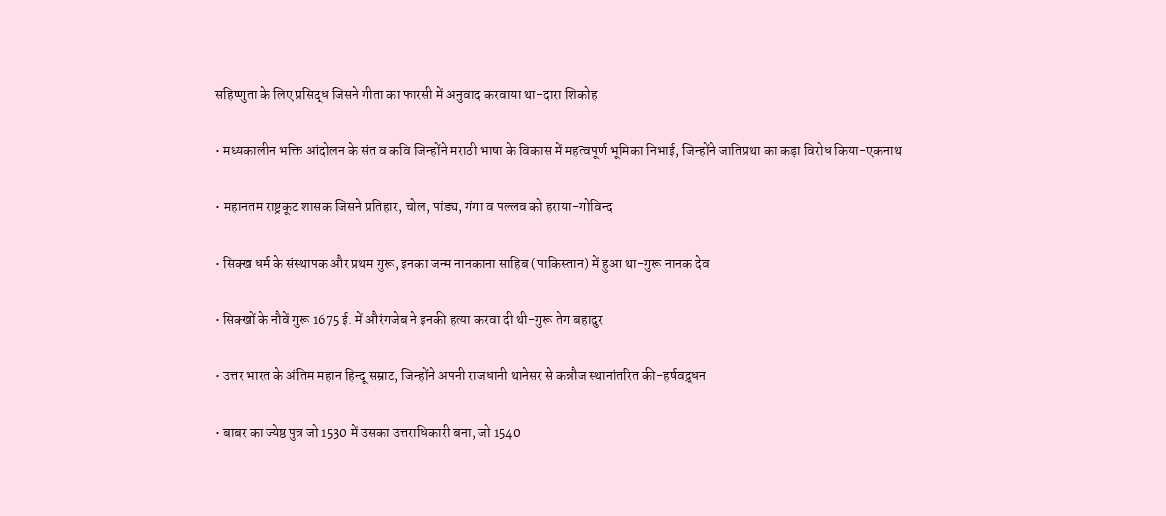सहिष्णुता के लिए प्रसिद्ध जिसने गीता का फारसी में अनुवाद करवाया था-दारा शिकोह

• मध्यकालीन भक्ति आंदोलन के संत व कवि जिन्होंने मराठी भाषा के विकास में महत्वपूर्ण भूमिका निभाई, जिन्होंने जातिप्रथा का कड़ा विरोध किया-एकनाथ

• महानतम राष्ट्रकूट शासक जिसने प्रतिहार, चोल, पांड्य, गंगा व पल्लव को हराया-गोविन्द

• सिक्ख धर्म के संस्थापक और प्रथम गुरू, इनका जन्म नानकाना साहिब (पाकिस्तान) में हुआ था-गुरू नानक देव

• सिक्खों के नौवें गुरू 1675 ई. में औरंगजेब ने इनकी हत्या करवा दी थी-गुरू तेग बहादुर

• उत्तर भारत के अंतिम महान हिन्दू सम्राट, जिन्होंने अपनी राजधानी थानेसर से कन्नौज स्थानांतरित की-हर्षवद्र्धन

• बाबर का ज्येष्ठ पुत्र जो 1530 में उसका उत्तराधिकारी बना, जो 1540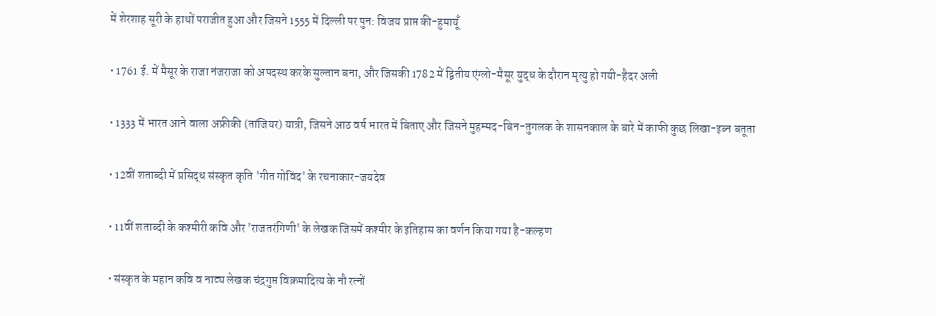में शेरशाह सूरी के हाथों पराजीत हुआ और जिसने 1555 में दिल्ली पर पुन: विजय प्राप्त की-हुमायूँ

• 1761 ई. में मैसूर के राजा नंजराजा को अपदस्थ करके सुल्तान बना, और जिसकी 1782 में द्वितीय एंग्लो-मैसूर युद्ध के दौरान मृत्यु हो गयी-हैदर अली

• 1333 में भारत आने वाला अफ्रीकी (तांजियर) यात्री, जिसने आठ वर्ष भारत में बिताए और जिसने मुहम्मद-बिन-तुगलक के शासनकाल के बारे में काफी कुछ लिखा-इब्न बतूता

• 12वीं शताब्दी में प्रसिद्ध संस्कृत कृति 'गीत गोविंद' के रचनाकार-जयदेव

• 11वीं शताब्दी के कश्मीरी कवि और 'राजतरंगिणी' के लेखक जिसमें कश्मीर के इतिहास का वर्णन किया गया है-कल्हण

• संस्कृत के महान कवि व नाट्य लेखक चंद्रगुप्त विक्रमादित्य के नौ रत्नों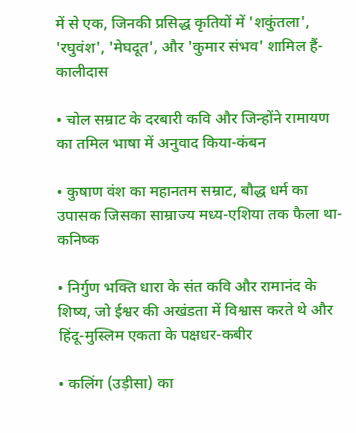में से एक, जिनकी प्रसिद्ध कृतियों में 'शकुंतला', 'रघुवंश', 'मेघदूत', और 'कुमार संभव' शामिल हैं-कालीदास

• चोल सम्राट के दरबारी कवि और जिन्होंने रामायण का तमिल भाषा में अनुवाद किया-कंबन

• कुषाण वंश का महानतम सम्राट, बौद्ध धर्म का उपासक जिसका साम्राज्य मध्य-एशिया तक फैला था-कनिष्क

• निर्गुण भक्ति धारा के संत कवि और रामानंद के शिष्य, जो ईश्वर की अखंडता में विश्वास करते थे और हिंदू-मुस्लिम एकता के पक्षधर-कबीर

• कलिंग (उड़ीसा) का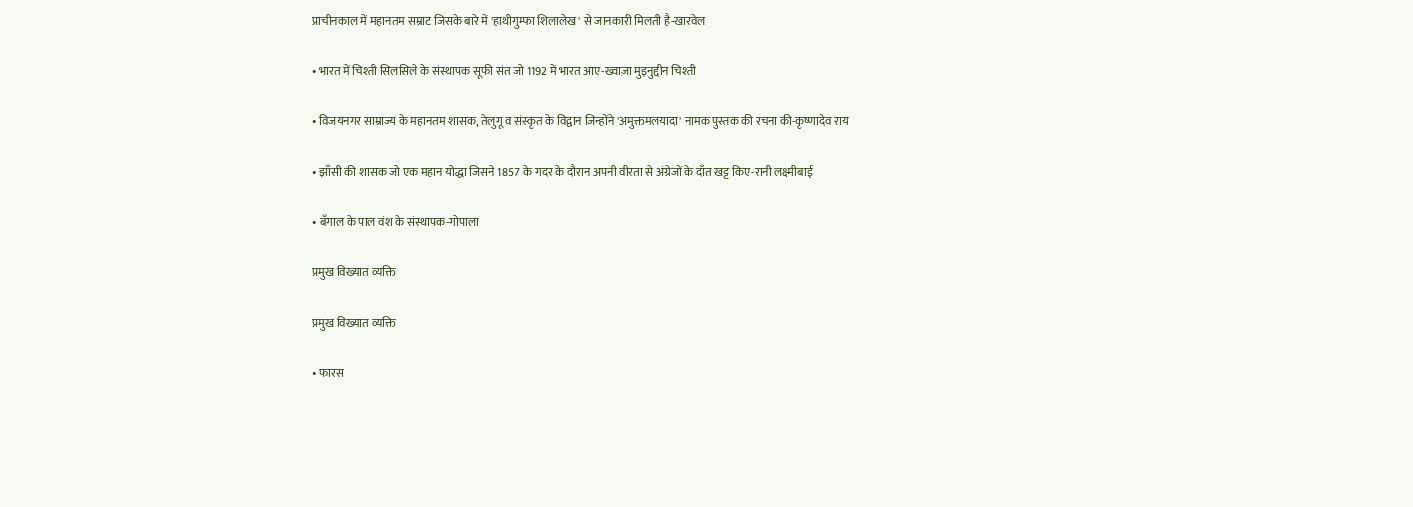प्राचीनकाल में महानतम सम्राट जिसके बारे में 'हाथीगुम्फा शिलालेख' से जानकारी मिलती है-खारवेल

• भारत में चिश्ती सिलसिले के संस्थापक सूफी संत जो 1192 में भारत आए-ख्वाज़ा मुइनुद्दीन चिश्ती

• विजयनगर साम्राज्य के महानतम शासक, तेलुगू व संस्कृत के विद्वान जिन्होंने 'अमुक्तमलयादा' नामक पुस्तक की रचना की-कृष्णादेव राय

• झाँसी की शासक जो एक महान योद्धा जिसने 1857 के गदर के दौरान अपनी वीरता से अंग्रेजों के दाँत खट्ट किए-रानी लक्ष्मीबाई

• बँगाल के पाल वंश के संस्थापक-गोपाला

प्रमुख विख्यात व्यक्ति

प्रमुख विख्यात व्यक्ति

• फारस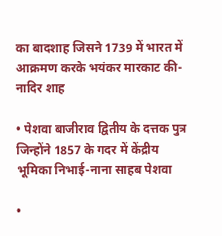का बादशाह जिसने 1739 में भारत में आक्रमण करके भयंकर मारकाट की-नादिर शाह

• पेशवा बाजीराव द्वितीय के दत्तक पुत्र जिन्होंने 1857 के गदर में केंद्रीय भूमिका निभाई-नाना साहब पेशवा

•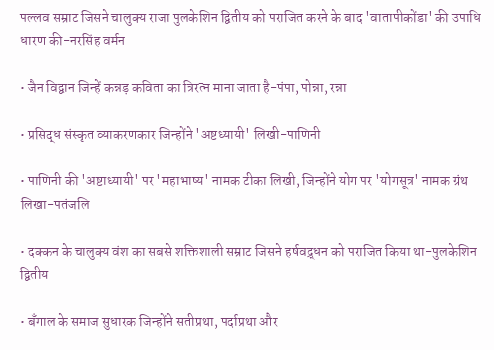पल्लव सम्राट जिसने चालुक्य राजा पुलकेशिन द्वितीय को पराजित करने के बाद 'वातापीकोंडा' की उपाधि धारण की-नरसिंह वर्मन

• जैन विद्वान जिन्हें कन्नड़ कविता का त्रिरत्न माना जाता है-पंपा, पोन्ना, रन्ना

• प्रसिद्ध संस्कृत व्याकरणकार जिन्होंने 'अष्टध्यायी' लिखी-पाणिनी

• पाणिनी की 'अष्टाध्यायी' पर 'महाभाष्य' नामक टीका लिखी, जिन्होंने योग पर 'योगसूत्र' नामक ग्रंथ लिखा-पतंजलि

• दक्कन के चालुक्य वंश का सबसे शक्तिशाली सम्राट जिसने हर्षवद्र्धन को पराजित किया था-पुलकेशिन द्वितीय

• बँगाल के समाज सुधारक जिन्होंने सतीप्रथा, पर्दाप्रथा और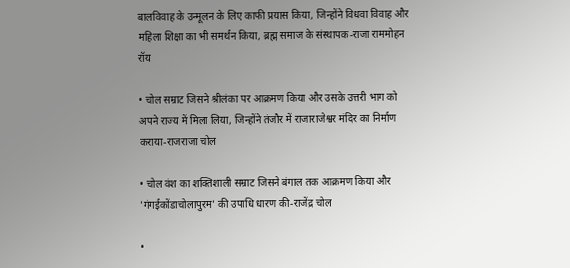बालविवाह के उन्मूलन के लिए काफी प्रयास किया, जिन्होंने विधवा विवाह और महिला शिक्षा का भी समर्थन किया, ब्रह्म समाज के संस्थापक-राजा राममोहन रॉय

• चोल सम्राट जिसने श्रीलंका पर आक्रमण किया और उसके उत्तरी भाग को अपने राज्य में मिला लिया, जिन्होंने तंजौर में राजाराजेश्वर मंदिर का निर्माण कराया-राजराजा चोल

• चोल वंश का शक्तिशाली सम्राट जिसने बंगाल तक आक्रमण किया और 'गंगईकोंडाचोलापुरम' की उपाधि धारण की-राजेंद्र चोल

•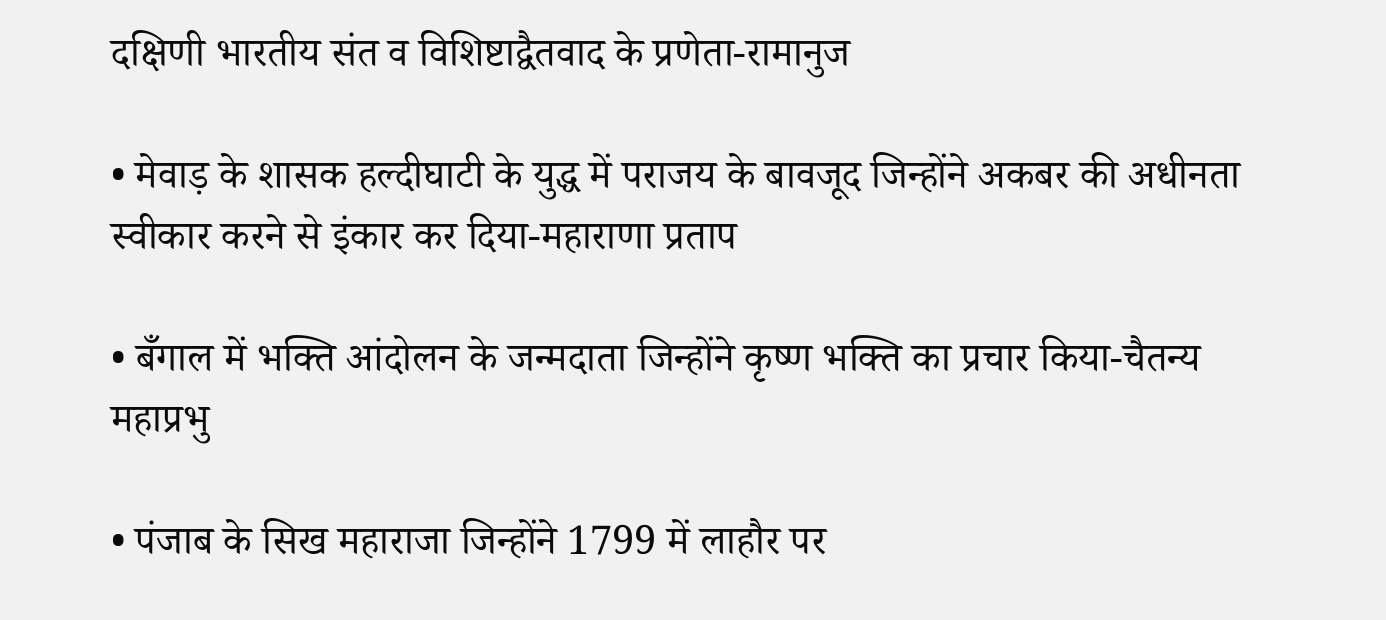दक्षिणी भारतीय संत व विशिष्टाद्वैतवाद के प्रणेता-रामानुज

• मेवाड़ के शासक हल्दीघाटी के युद्ध में पराजय के बावजूद जिन्होंने अकबर की अधीनता स्वीकार करने से इंकार कर दिया-महाराणा प्रताप

• बँगाल में भक्ति आंदोलन के जन्मदाता जिन्होंने कृष्ण भक्ति का प्रचार किया-चैतन्य महाप्रभु

• पंजाब के सिख महाराजा जिन्होंने 1799 में लाहौर पर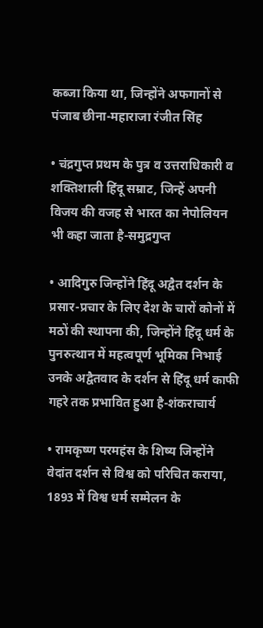कब्जा किया था, जिन्होंने अफगानों से पंजाब छीना-महाराजा रंजीत सिंह

• चंद्रगुप्त प्रथम के पुत्र व उत्तराधिकारी व शक्तिशाली हिंदू सम्राट, जिन्हें अपनी विजय की वजह से भारत का नेपोलियन भी कहा जाता है-समुद्रगुप्त

• आदिगुरु जिन्होंने हिंदू अद्वैत दर्शन के प्रसार-प्रचार के लिए देश के चारों कोनों में मठों की स्थापना की, जिन्होंने हिंदू धर्म के पुनरुत्थान में महत्वपूर्ण भूमिका निभाई उनके अद्वैतवाद के दर्शन से हिंदू धर्म काफी गहरे तक प्रभावित हुआ है-शंकराचार्य

• रामकृष्ण परमहंस के शिष्य जिन्होंने वेदांत दर्शन से विश्व को परिचित कराया, 1893 में विश्व धर्म सम्मेलन के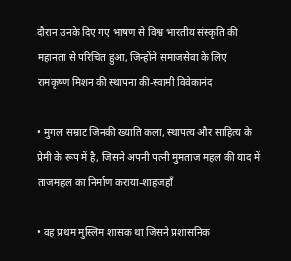दौरान उनके दिए गए भाषण से विश्व भारतीय संस्कृति की महानता से परिचित हुआ, जिन्होंने समाजसेवा के लिए रामकृष्ण मिशन की स्थापना की-स्वामी विवेकानंद

• मुगल सम्राट जिनकी ख्याति कला, स्थापत्य और साहित्य के प्रेमी के रूप में है, जिसने अपनी पत्नी मुमताज महल की याद में ताजमहल का निर्माण कराया-शाहजहाँ

• वह प्रथम मुस्लिम शासक था जिसने प्रशासनिक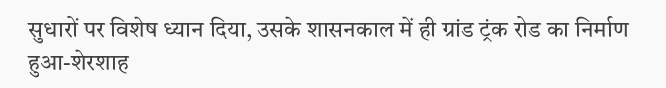सुधारों पर विशेष ध्यान दिया, उसके शासनकाल में ही ग्रांड ट्रंक रोड का निर्माण हुआ-शेरशाह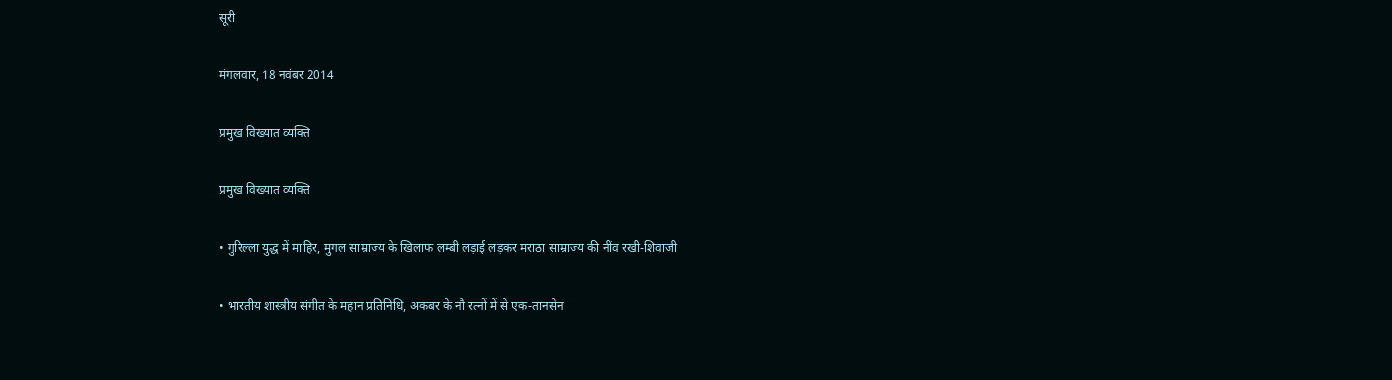सूरी

मंगलवार, 18 नवंबर 2014

प्रमुख विख्यात व्यक्ति

प्रमुख विख्यात व्यक्ति

• गुरिल्ला युद्ध में माहिर, मुगल साम्राज्य के खिलाफ लम्बी लड़ाई लड़कर मराठा साम्राज्य की नींव रखी-शिवाजी

• भारतीय शास्त्रीय संगीत के महान प्रतिनिधि, अकबर के नौ रत्नों में से एक-तानसेन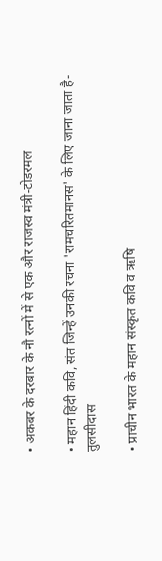• अकबर के दरबार के नौ रत्नों में से एक और राजस्व मंत्री-टोडरमल

• महान हिंदी कवि, संत जिन्हें उनकी रचना 'रामचरितमानस' के लिए जाना जाता है-तुलसीदास

• प्राचीन भारत के महान संस्कृत कवि व ऋषि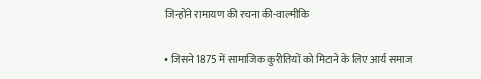जिन्होंने रामायण की रचना की-वाल्मीकि

• जिसने 1875 में सामाजिक कुरीतियों को मिटाने के लिए आर्य समाज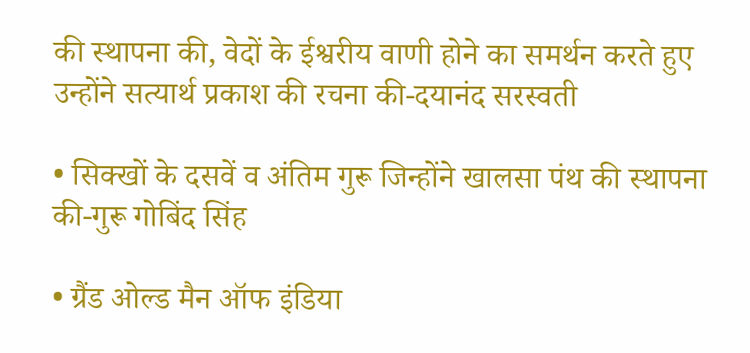की स्थापना की, वेदों के ईश्वरीय वाणी होने का समर्थन करते हुए उन्होंने सत्यार्थ प्रकाश की रचना की-दयानंद सरस्वती

• सिक्खों के दसवें व अंतिम गुरू जिन्होंने खालसा पंथ की स्थापना की-गुरू गोबिंद सिंह

• ग्रैंड ओल्ड मैन ऑफ इंडिया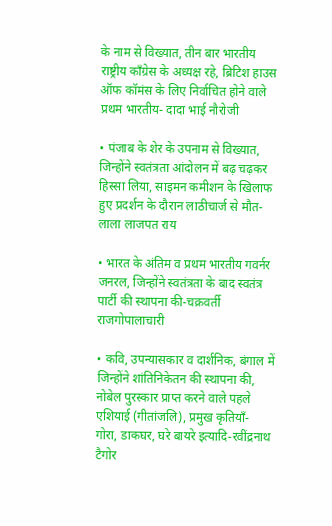के नाम से विख्यात, तीन बार भारतीय राष्ट्रीय काँग्रेस के अध्यक्ष रहे, ब्रिटिश हाउस ऑफ कॉमंस के लिए निर्वाचित होने वाले प्रथम भारतीय- दादा भाई नौरोजी

• पंजाब के शेर के उपनाम से विख्यात, जिन्होंने स्वतंत्रता आंदोलन में बढ़ चढ़कर हिस्सा लिया, साइमन कमीशन के खिलाफ हुए प्रदर्शन के दौरान लाठीचार्ज से मौत-लाला लाजपत राय

• भारत के अंतिम व प्रथम भारतीय गवर्नर जनरल, जिन्होंने स्वतंत्रता के बाद स्वतंत्र पार्टी की स्थापना की-चक्रवर्ती राजगोपालाचारी

• कवि, उपन्यासकार व दार्शनिक, बंगाल में जिन्होंने शांतिनिकेतन की स्थापना की, नोबेल पुरस्कार प्राप्त करने वाले पहले एशियाई (गीतांजलि), प्रमुख कृतियाँ- गोरा, डाकघर, घरे बायरे इत्यादि-रवींद्रनाथ टैगोर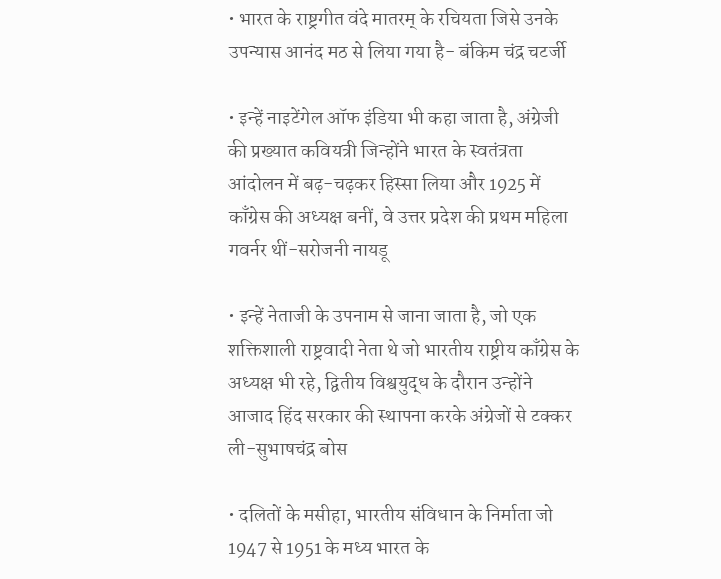• भारत के राष्ट्रगीत वंदे मातरम् के रचियता जिसे उनके उपन्यास आनंद मठ से लिया गया है- बंकिम चंद्र चटर्जी

• इन्हें नाइटेंगेल ऑफ इंडिया भी कहा जाता है, अंग्रेजी की प्रख्यात कवियत्री जिन्होंने भारत के स्वतंत्रता आंदोलन में बढ़-चढ़कर हिस्सा लिया और 1925 में काँग्रेस की अध्यक्ष बनीं, वे उत्तर प्रदेश की प्रथम महिला गवर्नर थीं-सरोजनी नायडू

• इन्हें नेताजी के उपनाम से जाना जाता है, जो एक शक्तिशाली राष्ट्रवादी नेता थे जो भारतीय राष्ट्रीय काँग्रेस के अध्यक्ष भी रहे, द्वितीय विश्वयुद्ध के दौरान उन्होंने आजाद हिंद सरकार की स्थापना करके अंग्रेजों से टक्कर ली-सुभाषचंद्र बोस

• दलितों के मसीहा, भारतीय संविधान के निर्माता जो 1947 से 1951 के मध्य भारत के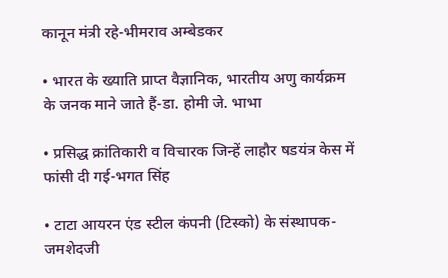कानून मंत्री रहे-भीमराव अम्बेडकर

• भारत के ख्याति प्राप्त वैज्ञानिक, भारतीय अणु कार्यक्रम के जनक माने जाते हैं-डा. होमी जे. भाभा

• प्रसिद्ध क्रांतिकारी व विचारक जिन्हें लाहौर षडयंत्र केस में फांसी दी गई-भगत सिंह

• टाटा आयरन एंड स्टील कंपनी (टिस्को) के संस्थापक-जमशेदजी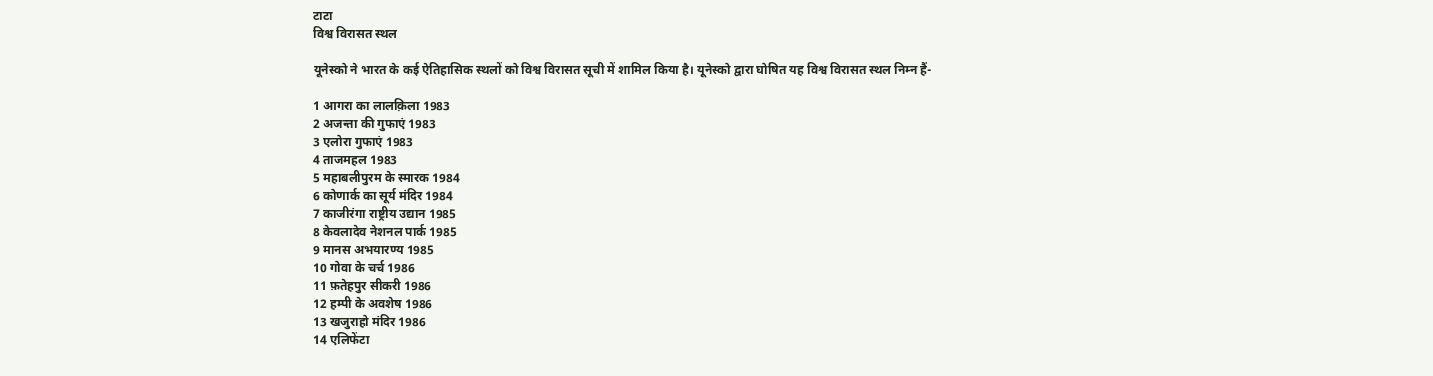टाटा
विश्व विरासत स्थल

यूनेस्को ने भारत के कई ऐतिहासिक स्थलों को विश्व विरासत सूची में शामिल किया है। यूनेस्को द्वारा घोषित यह विश्व विरासत स्थल निम्न हैं-

1 आगरा का लालक़िला 1983
2 अजन्ता की गुफाएं 1983
3 एलोरा गुफाएं 1983
4 ताजमहल 1983
5 महाबलीपुरम के स्मारक 1984
6 कोणार्क का सूर्य मंदिर 1984
7 काजीरंगा राष्ट्रीय उद्यान 1985
8 केवलादेव नेशनल पार्क 1985
9 मानस अभयारण्य 1985
10 गोवा के चर्च 1986
11 फ़तेहपुर सीकरी 1986
12 हम्पी के अवशेष 1986
13 खजुराहो मंदिर 1986
14 एलिफेंटा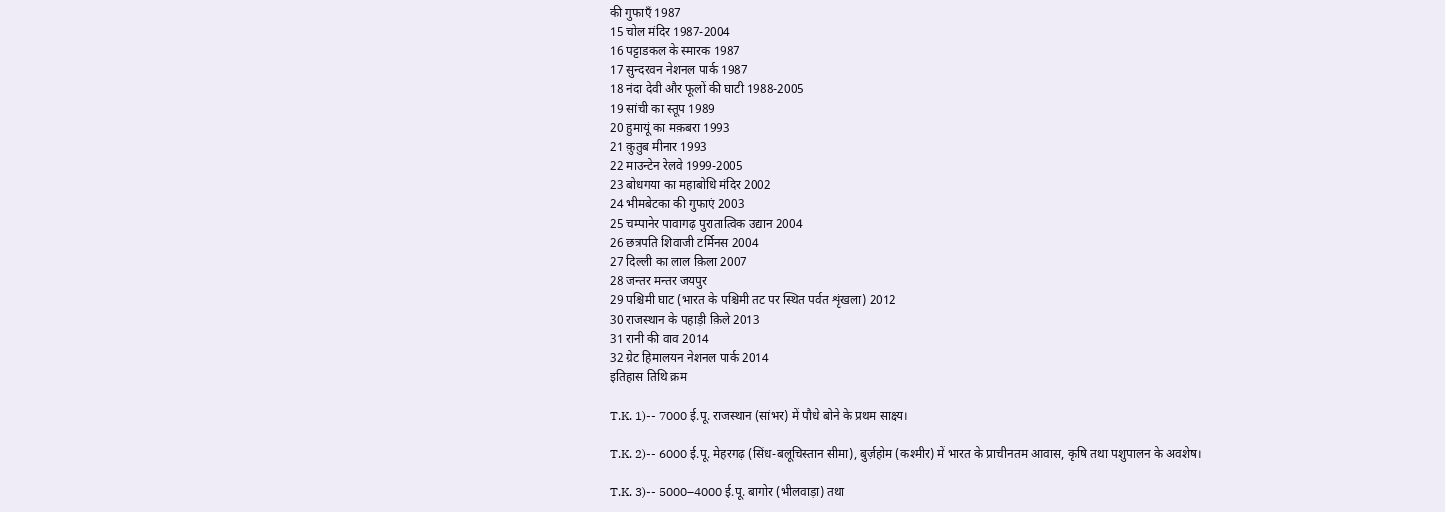की गुफाएँ 1987
15 चोल मंदिर 1987-2004
16 पट्टाडकल के स्मारक 1987
17 सुन्दरवन नेशनल पार्क 1987
18 नंदा देवी और फूलों की घाटी 1988-2005
19 सांची का स्तूप 1989
20 हुमायूं का मक़बरा 1993
21 क़ुतुब मीनार 1993
22 माउन्टेन रेलवे 1999-2005
23 बोधगया का महाबोधि मंदिर 2002
24 भीमबेटका की गुफाएं 2003
25 चम्पानेर पावागढ़ पुरातात्विक उद्यान 2004
26 छत्रपति शिवाजी टर्मिनस 2004
27 दिल्ली का लाल क़िला 2007
28 जन्‍तर मन्‍तर जयपुर
29 पश्चिमी घाट (भारत के पश्चिमी तट पर स्थित पर्वत शृंखला) 2012
30 राजस्थान के पहाड़ी क़िले 2013
31 रानी की वाव 2014
32 ग्रेट हिमालयन नेशनल पार्क 2014
इतिहास तिथि क्रम

T.K. 1)-- 7000 ई.पू. राजस्थान (सांभर) में पौधे बोने के प्रथम साक्ष्य।

T.K. 2)-- 6000 ई.पू. मेहरगढ़ (सिंध-बलूचिस्तान सीमा), बुर्ज़होम (कश्मीर) में भारत के प्राचीनतम आवास, कृषि तथा पशुपालन के अवशेष।

T.K. 3)-- 5000–4000 ई.पू. बागोर (भीलवाड़ा) तथा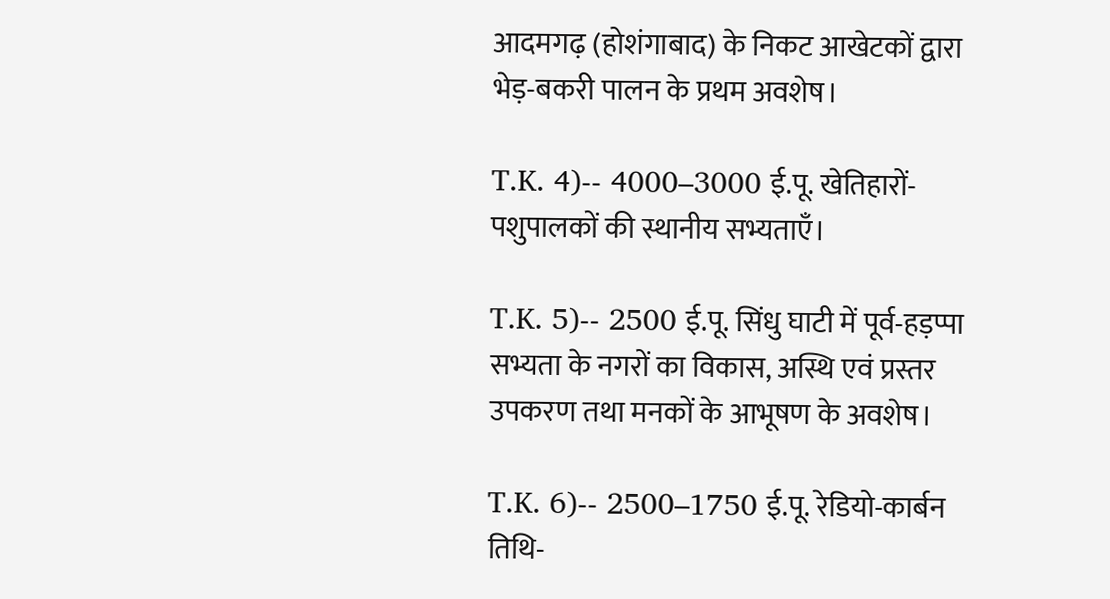आदमगढ़ (होशंगाबाद) के निकट आखेटकों द्वारा भेड़-बकरी पालन के प्रथम अवशेष।

T.K. 4)-- 4000–3000 ई.पू. खेतिहारों-पशुपालकों की स्थानीय सभ्यताएँ।

T.K. 5)-- 2500 ई.पू. सिंधु घाटी में पूर्व-हड़प्पा सभ्यता के नगरों का विकास, अस्थि एवं प्रस्तर उपकरण तथा मनकों के आभूषण के अवशेष।

T.K. 6)-- 2500–1750 ई.पू. रेडियो-कार्बन तिथि-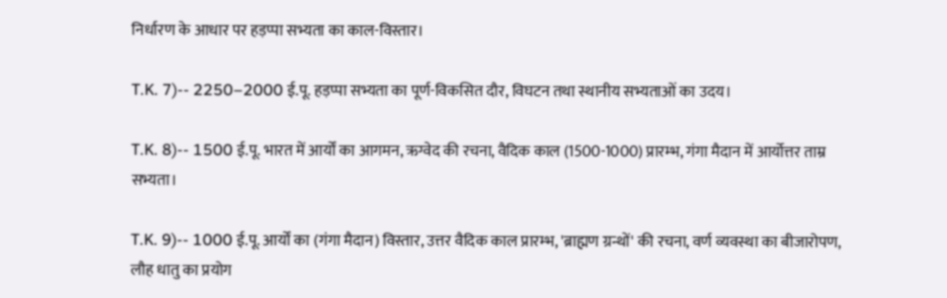निर्धारण के आधार पर हड़प्पा सभ्यता का काल-विस्तार।

T.K. 7)-- 2250–2000 ई.पू. हड़प्पा सभ्यता का पूर्ण-विकसित दौर, विघटन तथा स्थानीय सभ्यताओं का उदय।

T.K. 8)-- 1500 ई.पू. भारत में आर्यों का आगमन, ऋग्वेद की रचना, वैदिक काल (1500-1000) प्रारम्भ, गंगा मैदान में आर्योत्तर ताम्र सभ्यता।

T.K. 9)-- 1000 ई.पू. आर्यों का (गंगा मैदान) विस्तार, उत्तर वैदिक काल प्रारम्भ, 'ब्राह्मण ग्रन्थों' की रचना, वर्ण व्यवस्था का बीजारोपण, लौह धातु का प्रयोग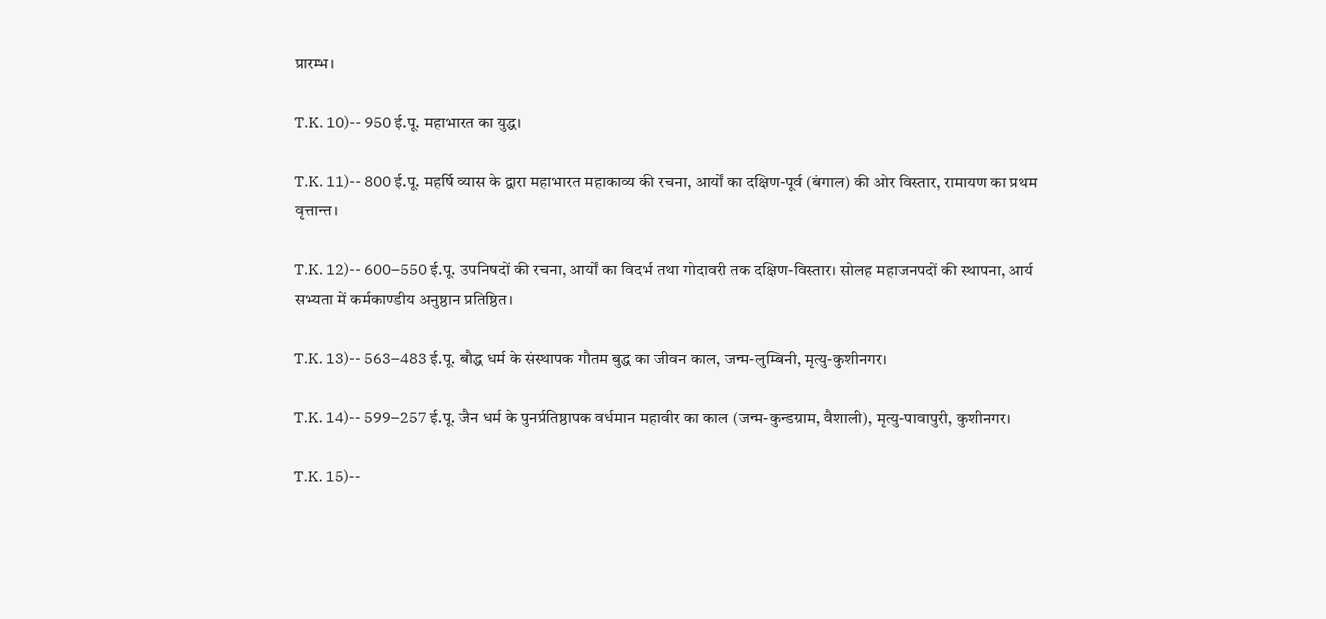प्रारम्भ।

T.K. 10)-- 950 ई.पू. महाभारत का युद्ध।

T.K. 11)-- 800 ई.पू. महर्षि व्यास के द्वारा महाभारत महाकाव्य की रचना, आर्यों का दक्षिण-पूर्व (बंगाल) की ओर विस्तार, रामायण का प्रथम वृत्तान्त।

T.K. 12)-- 600–550 ई.पू. उपनिषदों की रचना, आर्यों का विदर्भ तथा गोदावरी तक दक्षिण-विस्तार। सोलह महाजनपदों की स्थापना, आर्य सभ्यता में कर्मकाण्डीय अनुष्ठान प्रतिष्ठित।

T.K. 13)-- 563–483 ई.पू. बौद्ध धर्म के संस्थापक गौतम बुद्ध का जीवन काल, जन्म-लुम्बिनी, मृत्यु-कुशीनगर।

T.K. 14)-- 599–257 ई.पू. जैन धर्म के पुनर्प्रतिष्ठापक वर्धमान महावीर का काल (जन्म-कुन्डग्राम, वैशाली), मृत्यु-पावापुरी, कुशीनगर।

T.K. 15)--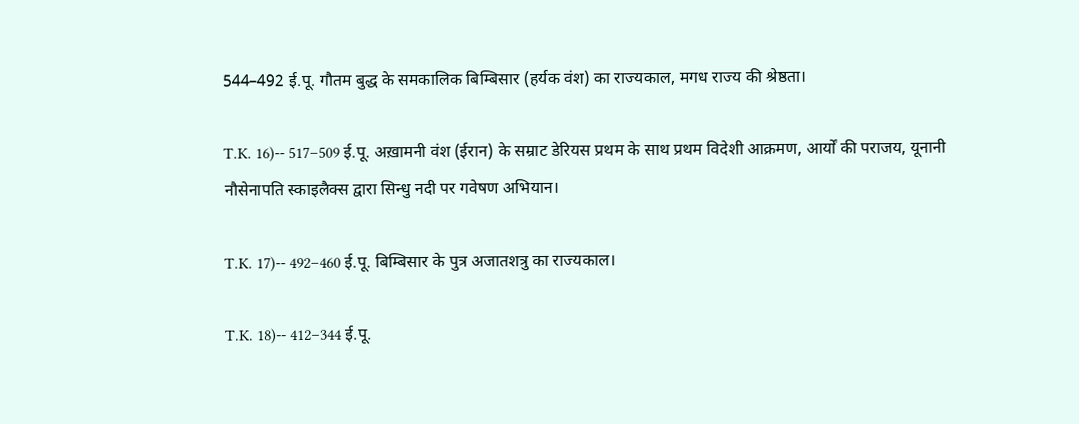544–492 ई.पू. गौतम बुद्ध के समकालिक बिम्बिसार (हर्यक वंश) का राज्यकाल, मगध राज्य की श्रेष्ठता।

T.K. 16)-- 517–509 ई.पू. अख़ामनी वंश (ईरान) के सम्राट डेरियस प्रथम के साथ प्रथम विदेशी आक्रमण, आर्यों की पराजय, यूनानी नौसेनापति स्काइलैक्स द्वारा सिन्धु नदी पर गवेषण अभियान।

T.K. 17)-- 492–460 ई.पू. बिम्बिसार के पुत्र अजातशत्रु का राज्यकाल।

T.K. 18)-- 412–344 ई.पू.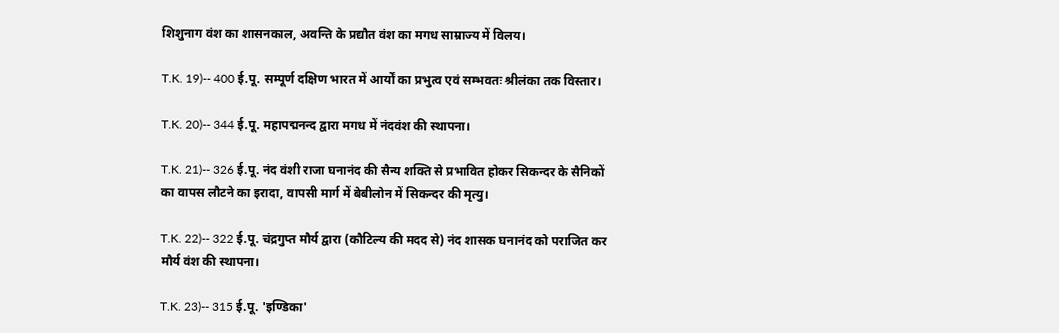शिशुनाग वंश का शासनकाल, अवन्ति के प्रद्यौत वंश का मगध साम्राज्य में विलय।

T.K. 19)-- 400 ई.पू. सम्पूर्ण दक्षिण भारत में आर्यों का प्रभुत्व एवं सम्भवतः श्रीलंका तक विस्तार।

T.K. 20)-- 344 ई.पू. महापद्मनन्द द्वारा मगध में नंदवंश की स्थापना।

T.K. 21)-- 326 ई.पू. नंद वंशी राजा घनानंद की सैन्य शक्ति से प्रभावित होकर सिकन्दर के सैनिकों का वापस लौटने का इरादा, वापसी मार्ग में बेबीलोन में सिकन्दर की मृत्यु।

T.K. 22)-- 322 ई.पू. चंद्रगुप्त मौर्य द्वारा (कौटिल्य की मदद से) नंद शासक घनानंद को पराजित कर मौर्य वंश की स्थापना।

T.K. 23)-- 315 ई.पू. 'इण्डिका'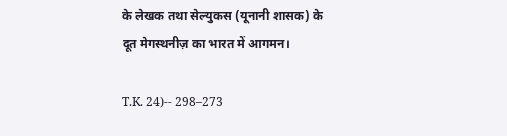के लेखक तथा सेल्युकस (यूनानी शासक) के दूत मेगस्थनीज़ का भारत में आगमन।

T.K. 24)-- 298–273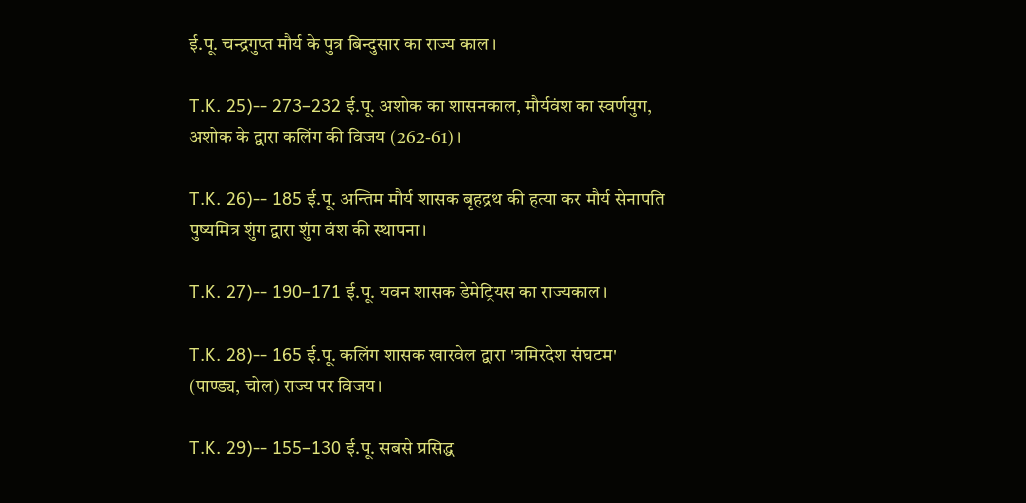ई.पू. चन्द्रगुप्त मौर्य के पुत्र बिन्दुसार का राज्य काल।

T.K. 25)-- 273–232 ई.पू. अशोक का शासनकाल, मौर्यवंश का स्वर्णयुग, अशोक के द्वारा कलिंग की विजय (262-61)।

T.K. 26)-- 185 ई.पू. अन्तिम मौर्य शासक बृहद्रथ की हत्या कर मौर्य सेनापति पुष्यमित्र शुंग द्वारा शुंग वंश की स्थापना।

T.K. 27)-- 190–171 ई.पू. यवन शासक डेमेट्रियस का राज्यकाल।

T.K. 28)-- 165 ई.पू. कलिंग शासक खारवेल द्वारा 'त्रमिरदेश संघटम' (पाण्ड्य, चोल) राज्य पर विजय।

T.K. 29)-- 155–130 ई.पू. सबसे प्रसिद्ध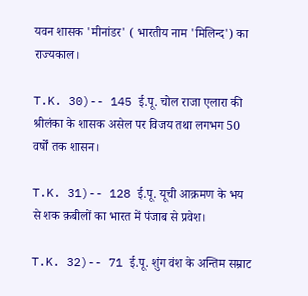यवन शासक 'मीनांडर' ( भारतीय नाम 'मिलिन्द') का राज्यकाल।

T.K. 30)-- 145 ई.पू. चोल राजा एलारा की श्रीलंका के शासक असेल पर विजय तथा लगभग 50 वर्षों तक शासन।

T.K. 31)-- 128 ई.पू. यूची आक्रमण के भय से शक क़बीलों का भारत में पंजाब से प्रवेश।

T.K. 32)-- 71 ई.पू. शुंग वंश के अन्तिम सम्राट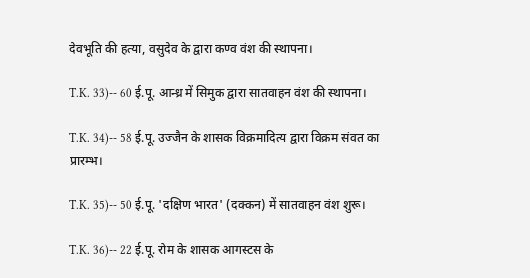देवभूति की हत्या, वसुदेव के द्वारा कण्व वंश की स्थापना।

T.K. 33)-- 60 ई.पू. आन्ध्र में सिमुक द्वारा सातवाहन वंश की स्थापना।

T.K. 34)-- 58 ई.पू. उज्जैन के शासक विक्रमादित्य द्वारा विक्रम संवत का प्रारम्भ।

T.K. 35)-- 50 ई.पू. 'दक्षिण भारत' (दक्कन) में सातवाहन वंश शुरू।

T.K. 36)-- 22 ई.पू. रोम के शासक आगस्टस के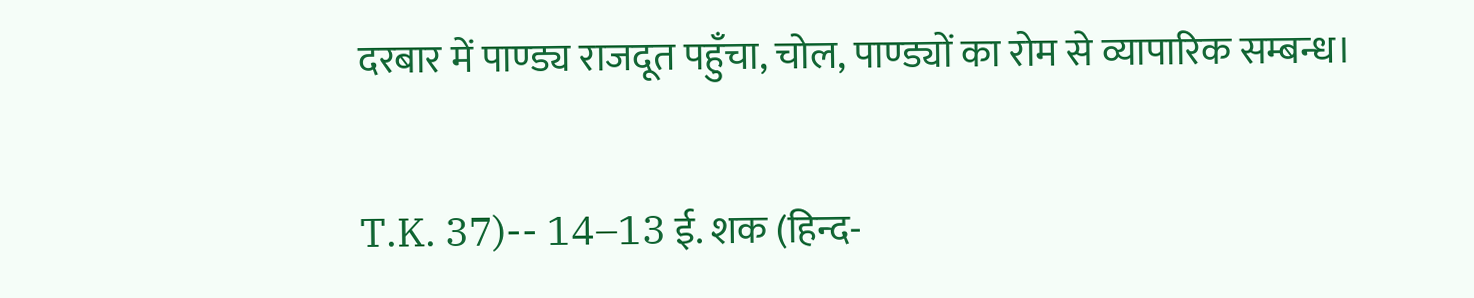दरबार में पाण्ड्य राजदूत पहुँचा, चोल, पाण्ड्यों का रोम से व्यापारिक सम्बन्ध।

T.K. 37)-- 14–13 ई. शक (हिन्द-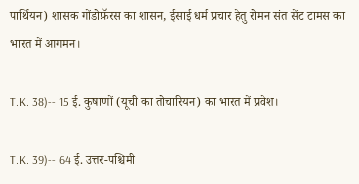पार्थियन) शासक गोंडोफ़ॅरस का शासन, ईसाई धर्म प्रचार हेतु रोमन संत सेंट टामस का भारत में आगमन।

T.K. 38)-- 15 ई. कुषाणों (यूची का तोचारियन) का भारत में प्रवेश।

T.K. 39)-- 64 ई. उत्तर-पश्चिमी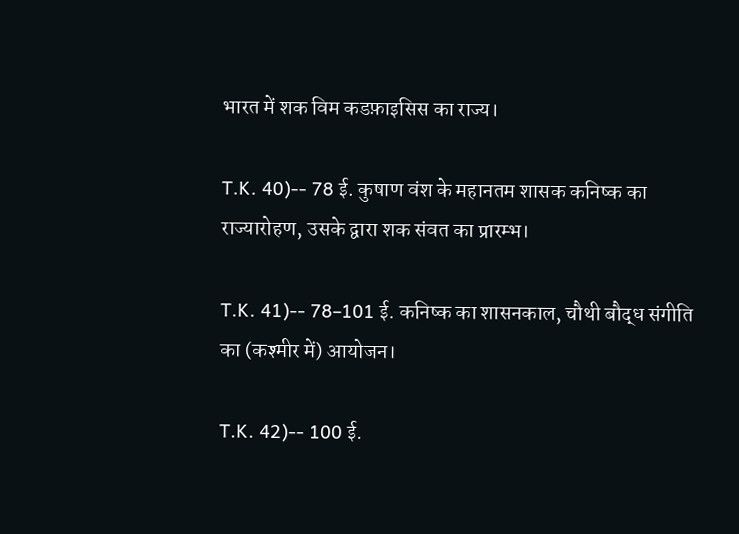भारत में शक विम कडफ़ाइसिस का राज्य।

T.K. 40)-- 78 ई. कुषाण वंश के महानतम शासक कनिष्क का राज्यारोहण, उसके द्वारा शक संवत का प्रारम्भ।

T.K. 41)-- 78–101 ई. कनिष्क का शासनकाल, चौथी बौद्ध संगीति का (कश्मीर में) आयोजन।

T.K. 42)-- 100 ई.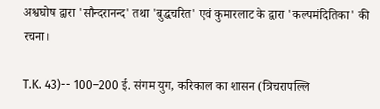अश्वघोष द्वारा 'सौन्दरानन्द' तथा 'बुद्धचरित' एवं कुमारलाट के द्वारा 'कल्पमंदितिका' की रचना।

T.K. 43)-- 100–200 ई. संगम युग, करिकाल का शासन (त्रिचरापल्लि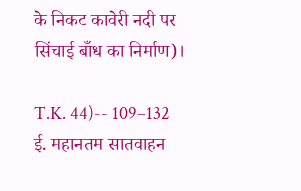के निकट कावेरी नदी पर सिंचाई बाँध का निर्माण)।

T.K. 44)-- 109–132 ई. महानतम सातवाहन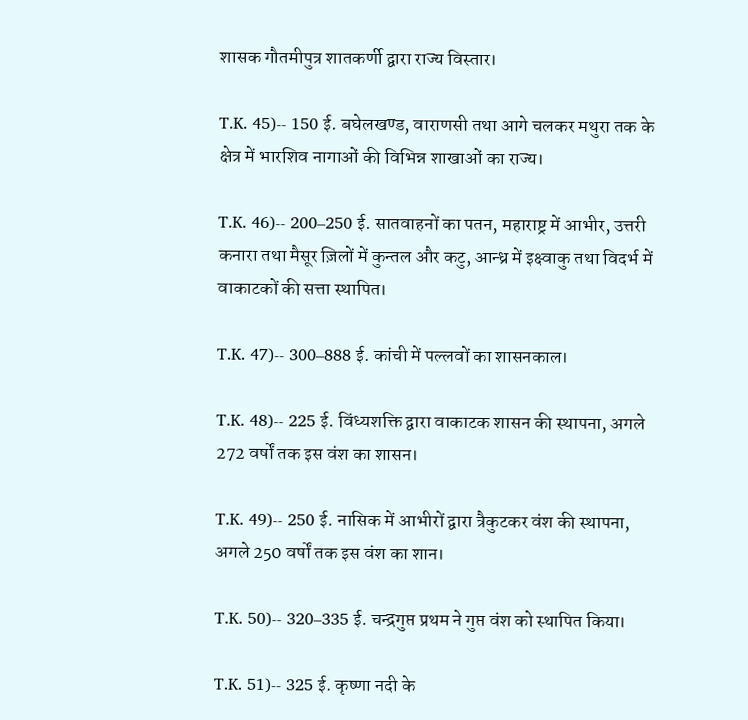शासक गौतमीपुत्र शातकर्णी द्वारा राज्य विस्तार।

T.K. 45)-- 150 ई. बघेलखण्ड, वाराणसी तथा आगे चलकर मथुरा तक के क्षेत्र में भारशिव नागाओं की विभिन्न शाखाओं का राज्य।

T.K. 46)-- 200–250 ई. सातवाहनों का पतन, महाराष्ट्र में आभीर, उत्तरी कनारा तथा मैसूर ज़िलों में कुन्तल और कटु, आन्ध्र में इक्ष्वाकु तथा विदर्भ में वाकाटकों की सत्ता स्थापित।

T.K. 47)-- 300–888 ई. कांची में पल्लवों का शासनकाल।

T.K. 48)-- 225 ई. विंध्यशक्ति द्वारा वाकाटक शासन की स्थापना, अगले 272 वर्षों तक इस वंश का शासन।

T.K. 49)-- 250 ई. नासिक में आभीरों द्वारा त्रैकुटकर वंश की स्थापना, अगले 250 वर्षों तक इस वंश का शान।

T.K. 50)-- 320–335 ई. चन्द्रगुप्त प्रथम ने गुप्त वंश को स्थापित किया।

T.K. 51)-- 325 ई. कृष्णा नदी के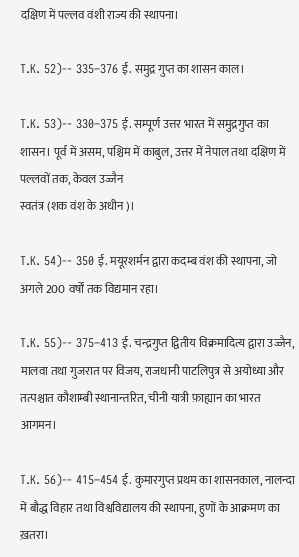दक्षिण में पल्लव वंशी राज्य की स्थापना।

T.K. 52)-- 335–376 ई. समुद्र गुप्त का शासन काल।

T.K. 53)-- 330–375 ई. सम्पूर्ण उत्तर भारत में समुद्रगुप्त का शासन। पूर्व में असम, पश्चिम में काबुल, उत्तर में नेपाल तथा दक्षिण में पल्लवों तक, केवल उज्जैन
स्वतंत्र (शक वंश के अधीन)।

T.K. 54)-- 350 ई. मयूरशर्मन द्वारा कदम्ब वंश की स्थापना, जो अगले 200 वर्षों तक विद्यमान रहा।

T.K. 55)-- 375–413 ई. चन्द्रगुप्त द्वितीय विक्रमादित्य द्वारा उज्जैन, मालवा तथा गुजरात पर विजय, राजधानी पाटलिपुत्र से अयोध्या और तत्पश्चात कौशाम्बी स्थानान्तरित, चीनी यात्री फ़ाह्यान का भारत आगमन।

T.K. 56)-- 415–454 ई. कुमारगुप्त प्रथम का शासनकाल, नालन्दा में बौद्ध विहार तथा विश्वविद्यालय की स्थापना, हुणों के आक्रमण का ख़तरा।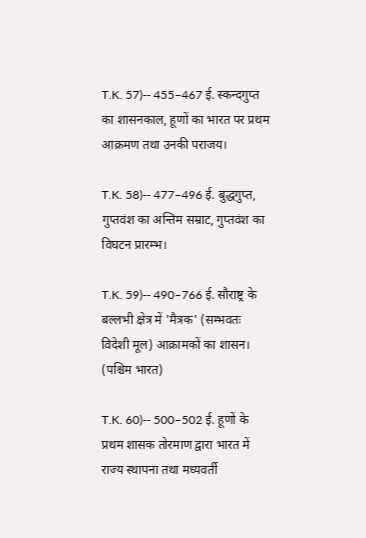T.K. 57)-- 455–467 ई. स्कन्दगुप्त का शासनकाल, हूणों का भारत पर प्रथम आक्रमण तथा उनकी पराजय।

T.K. 58)-- 477–496 ई. बुद्धगुप्त, गुप्तवंश का अन्तिम सम्राट, गुप्तवंश का विघटन प्रारम्भ।

T.K. 59)-- 490–766 ई. सौराष्ट्र के बल्लभी क्षेत्र में 'मैत्रक' (सम्भवतः विदेशी मूल) आक्रामकों का शासन। (पश्चिम भारत)

T.K. 60)-- 500–502 ई. हूणों के प्रथम शासक तोरमाण द्वारा भारत में राज्य स्थापना तथा मध्यवर्ती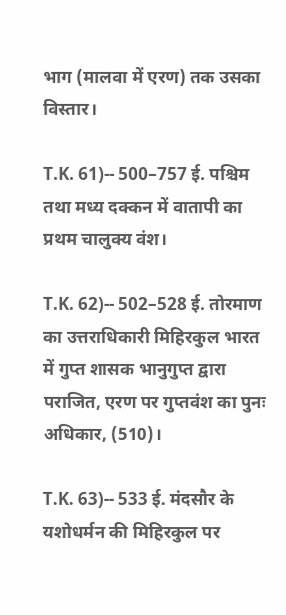भाग (मालवा में एरण) तक उसका विस्तार।

T.K. 61)-- 500–757 ई. पश्चिम तथा मध्य दक्कन में वातापी का प्रथम चालुक्य वंश।

T.K. 62)-- 502–528 ई. तोरमाण का उत्तराधिकारी मिहिरकुल भारत में गुप्त शासक भानुगुप्त द्वारा पराजित, एरण पर गुप्तवंश का पुनः अधिकार, (510)।

T.K. 63)-- 533 ई. मंदसौर के यशोधर्मन की मिहिरकुल पर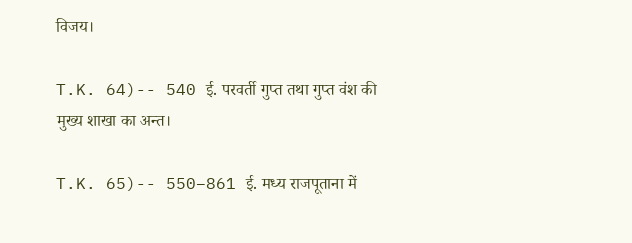विजय।

T.K. 64)-- 540 ई. परवर्ती गुप्त तथा गुप्त वंश की मुख्य शाखा का अन्त।

T.K. 65)-- 550–861 ई. मध्य राजपूताना में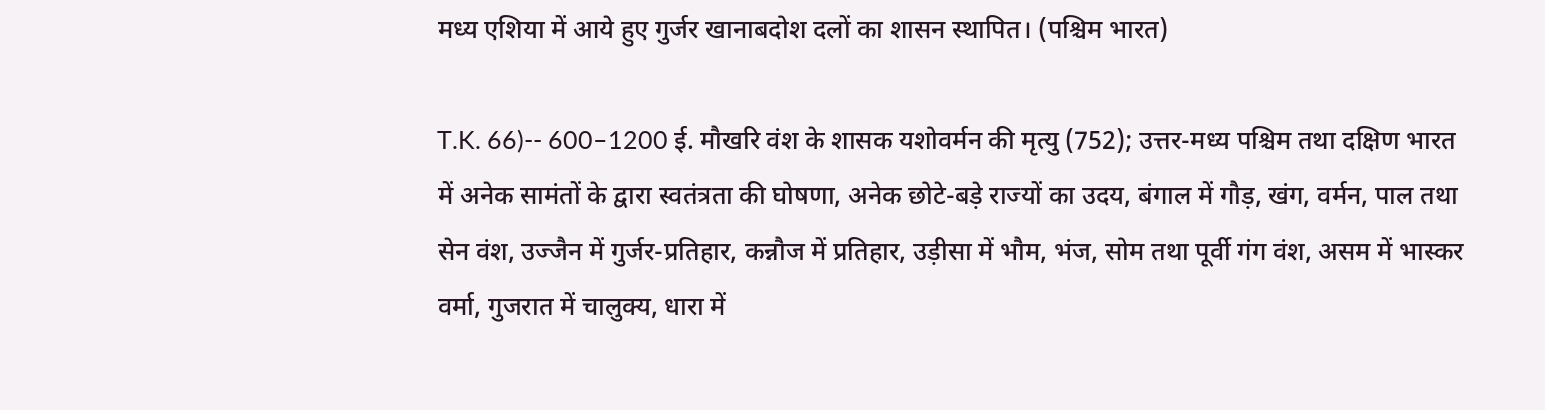मध्य एशिया में आये हुए गुर्जर खानाबदोश दलों का शासन स्थापित। (पश्चिम भारत)

T.K. 66)-- 600–1200 ई. मौखरि वंश के शासक यशोवर्मन की मृत्यु (752); उत्तर-मध्य पश्चिम तथा दक्षिण भारत में अनेक सामंतों के द्वारा स्वतंत्रता की घोषणा, अनेक छोटे-बड़े राज्यों का उदय, बंगाल में गौड़, खंग, वर्मन, पाल तथा सेन वंश, उज्जैन में गुर्जर-प्रतिहार, कन्नौज में प्रतिहार, उड़ीसा में भौम, भंज, सोम तथा पूर्वी गंग वंश, असम में भास्कर वर्मा, गुजरात में चालुक्य, धारा में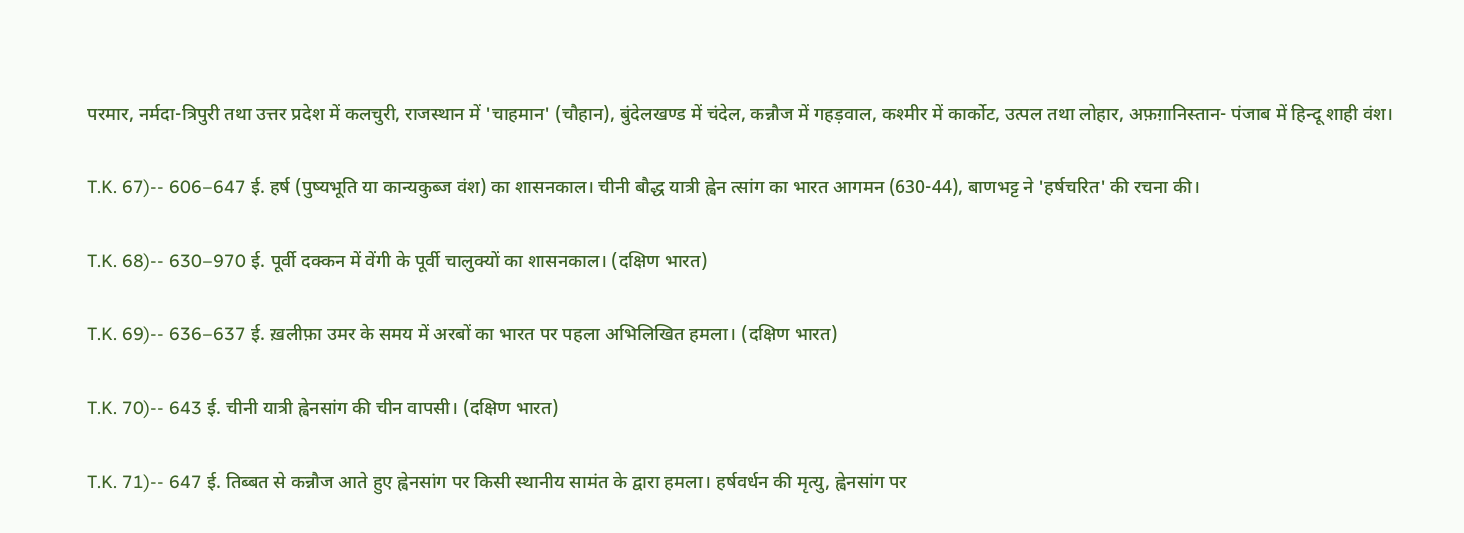परमार, नर्मदा-त्रिपुरी तथा उत्तर प्रदेश में कलचुरी, राजस्थान में 'चाहमान' (चौहान), बुंदेलखण्ड में चंदेल, कन्नौज में गहड़वाल, कश्मीर में कार्कोट, उत्पल तथा लोहार, अफ़ग़ानिस्तान- पंजाब में हिन्दू शाही वंश।

T.K. 67)-- 606–647 ई. हर्ष (पुष्यभूति या कान्यकुब्ज वंश) का शासनकाल। चीनी बौद्ध यात्री ह्वेन त्सांग का भारत आगमन (630-44), बाणभट्ट ने 'हर्षचरित' की रचना की।

T.K. 68)-- 630–970 ई. पूर्वी दक्कन में वेंगी के पूर्वी चालुक्यों का शासनकाल। (दक्षिण भारत)

T.K. 69)-- 636–637 ई. ख़लीफ़ा उमर के समय में अरबों का भारत पर पहला अभिलिखित हमला। (दक्षिण भारत)

T.K. 70)-- 643 ई. चीनी यात्री ह्वेनसांग की चीन वापसी। (दक्षिण भारत)

T.K. 71)-- 647 ई. तिब्बत से कन्नौज आते हुए ह्वेनसांग पर किसी स्थानीय सामंत के द्वारा हमला। हर्षवर्धन की मृत्यु, ह्वेनसांग पर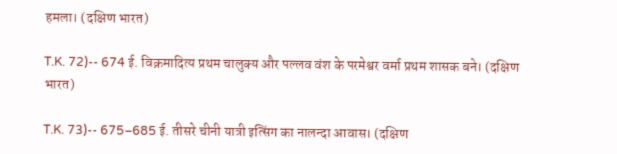हमला। (दक्षिण भारत)

T.K. 72)-- 674 ई. विक्रमादित्य प्रथम चालुक्य और पल्लव वंश के परमेश्वर वर्मा प्रथम शासक बने। (दक्षिण भारत)

T.K. 73)-- 675–685 ई. तीसरे चीनी यात्री इत्सिंग का नालन्दा आवास। (दक्षिण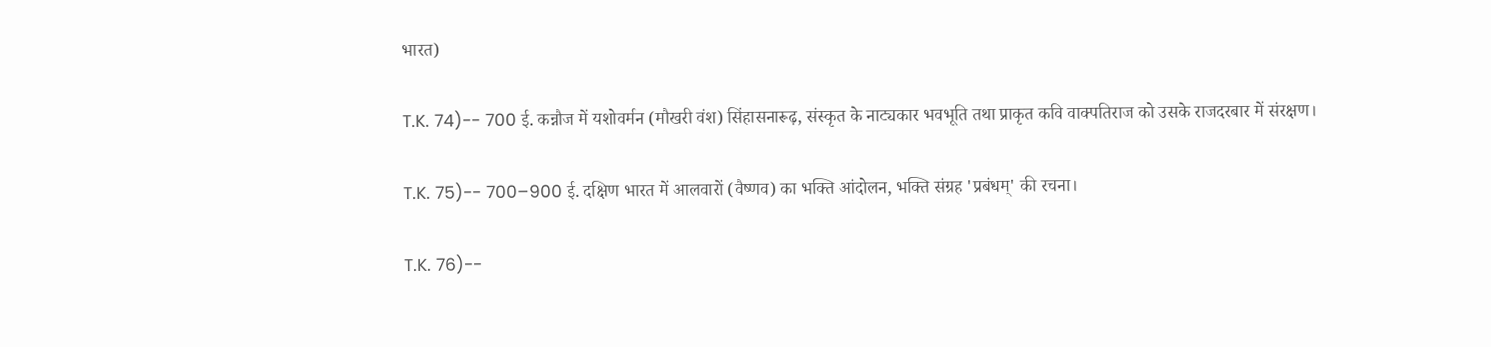भारत)

T.K. 74)-- 700 ई. कन्नौज में यशोवर्मन (मौखरी वंश) सिंहासनारूढ़, संस्कृत के नाट्यकार भवभूति तथा प्राकृत कवि वाक्पतिराज को उसके राजदरबार में संरक्षण।

T.K. 75)-- 700–900 ई. दक्षिण भारत में आलवारों (वैष्णव) का भक्ति आंदोलन, भक्ति संग्रह 'प्रबंधम्' की रचना।

T.K. 76)--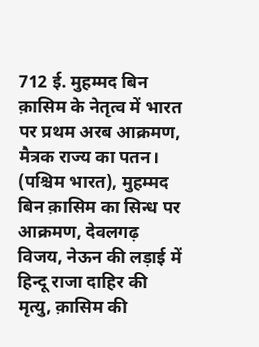712 ई. मुहम्मद बिन क़ासिम के नेतृत्व में भारत पर प्रथम अरब आक्रमण, मैत्रक राज्य का पतन। (पश्चिम भारत), मुहम्मद बिन क़ासिम का सिन्ध पर आक्रमण, देवलगढ़ विजय, नेऊन की लड़ाई में हिन्दू राजा दाहिर की मृत्यु, क़ासिम की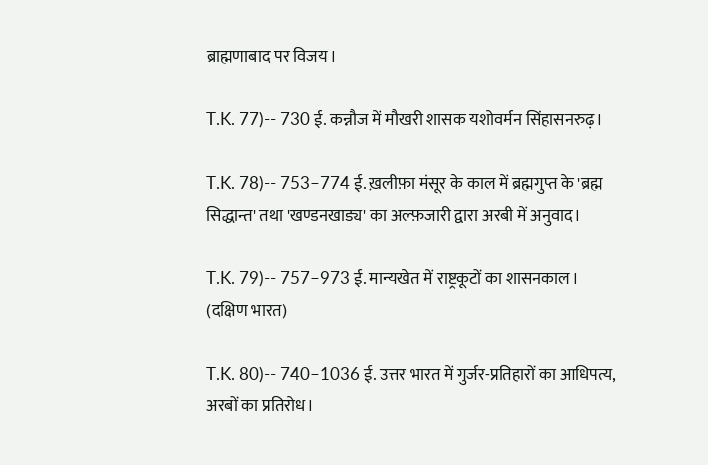ब्राह्मणाबाद पर विजय।

T.K. 77)-- 730 ई. कन्नौज में मौखरी शासक यशोवर्मन सिंहासनरुढ़।

T.K. 78)-- 753–774 ई. ख़लीफ़ा मंसूर के काल में ब्रह्मगुप्त के 'ब्रह्म सिद्धान्त' तथा 'खण्डनखाड्य' का अल्फ़जारी द्वारा अरबी में अनुवाद।

T.K. 79)-- 757–973 ई. मान्यखेत में राष्ट्रकूटों का शासनकाल। (दक्षिण भारत)

T.K. 80)-- 740–1036 ई. उत्तर भारत में गुर्जर-प्रतिहारों का आधिपत्य, अरबों का प्रतिरोध।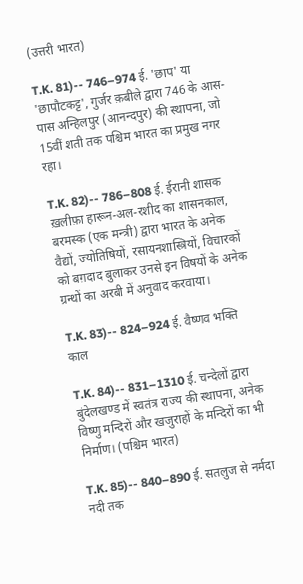(उत्तरी भारत)

T.K. 81)-- 746–974 ई. 'छाप' या 'छापौटकट्ट', गुर्जर क़बीले द्वारा 746 के आस-पास अन्हिलपुर (आनन्दपुर) की स्थापना, जो 15वीं शती तक पश्चिम भारत का प्रमुख नगर रहा।

T.K. 82)-- 786–808 ई. ईरानी शासक ख़लीफ़ा हारून-अल-रशीद का शासनकाल, बरमस्क (एक मन्त्री) द्वारा भारत के अनेक वैद्यों, ज्योतिषियों, रसायनशास्त्रियों, विचारकों को बग़दाद बुलाकर उनसे इन विषयों के अनेक ग्रन्थों का अरबी में अनुवाद करवाया।

T.K. 83)-- 824–924 ई. वैष्णव भक्ति काल

T.K. 84)-- 831–1310 ई. चन्देलों द्वारा बुंदेलखण्ड में स्वतंत्र राज्य की स्थापना, अनेक विष्णु मन्दिरों और खजुराहों के मन्दिरों का भी निर्माण। (पश्चिम भारत)

T.K. 85)-- 840–890 ई. सतलुज से नर्मदा नदी तक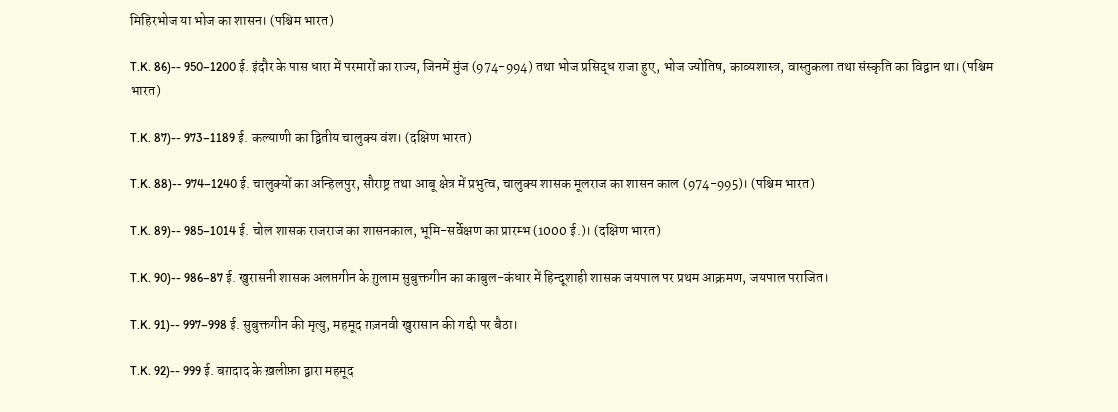मिहिरभोज या भोज का शासन। (पश्चिम भारत)

T.K. 86)-- 950–1200 ई. इंदौर के पास धारा में परमारों का राज्य, जिनमें मुंज (974-994) तथा भोज प्रसिद्ध राजा हुए, भोज ज्योतिष, काव्यशास्त्र, वास्तुकला तथा संस्कृति का विद्वान था। (पश्चिम भारत)

T.K. 87)-- 973–1189 ई. कल्याणी का द्वितीय चालुक्य वंश। (दक्षिण भारत)

T.K. 88)-- 974–1240 ई. चालुक्यों का अन्हिलपुर, सौराष्ट्र तथा आबू क्षेत्र में प्रभुत्व, चालुक्य शासक मूलराज का शासन काल (974-995)। (पश्चिम भारत)

T.K. 89)-- 985–1014 ई. चोल शासक राजराज का शासनकाल, भूमि-सर्वेक्षण का प्रारम्भ (1000 ई.)। (दक्षिण भारत)

T.K. 90)-- 986–87 ई. खुरासनी शासक अलप्तगीन के ग़ुलाम सुबुक्तगीन का काबुल-कंधार में हिन्दूशाही शासक जयपाल पर प्रथम आक्रमण, जयपाल पराजित।

T.K. 91)-- 997–998 ई. सुबुक्तगीन की मृत्यु, महमूद ग़ज़नवी खुरासान की गद्दी पर बैठा।

T.K. 92)-- 999 ई. बग़दाद के ख़लीफ़ा द्वारा महमूद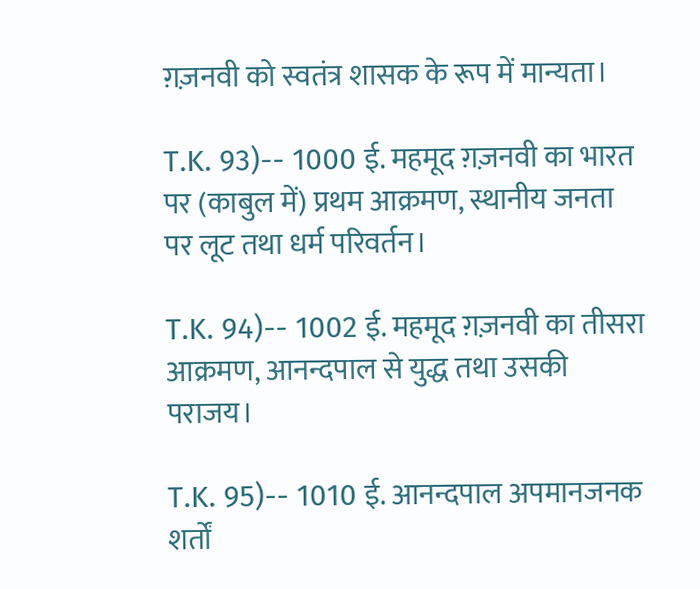ग़ज़नवी को स्वतंत्र शासक के रूप में मान्यता।

T.K. 93)-- 1000 ई. महमूद ग़ज़नवी का भारत पर (काबुल में) प्रथम आक्रमण, स्थानीय जनता पर लूट तथा धर्म परिवर्तन।

T.K. 94)-- 1002 ई. महमूद ग़ज़नवी का तीसरा आक्रमण, आनन्दपाल से युद्ध तथा उसकी पराजय।

T.K. 95)-- 1010 ई. आनन्दपाल अपमानजनक शर्तों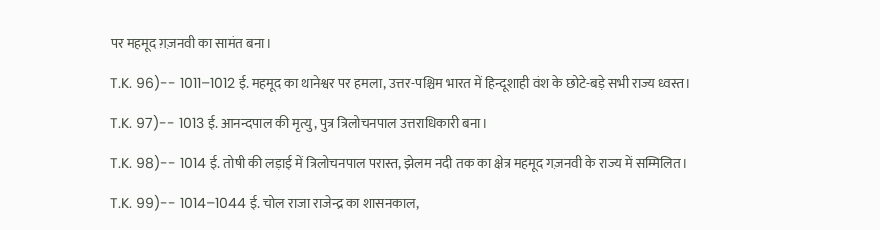पर महमूद ग़ज़नवी का सामंत बना।

T.K. 96)-- 1011–1012 ई. महमूद का थानेश्वर पर हमला, उत्तर-पश्चिम भारत में हिन्दूशाही वंश के छोटे-बड़े सभी राज्य ध्वस्त।

T.K. 97)-- 1013 ई. आनन्दपाल की मृत्यु, पुत्र त्रिलोचनपाल उत्तराधिकारी बना।

T.K. 98)-- 1014 ई. तोषी की लड़ाई में त्रिलोचनपाल परास्त, झेलम नदी तक का क्षेत्र महमूद गज़नवी के राज्य में सम्मिलित।

T.K. 99)-- 1014–1044 ई. चोल राजा राजेन्द्र का शासनकाल,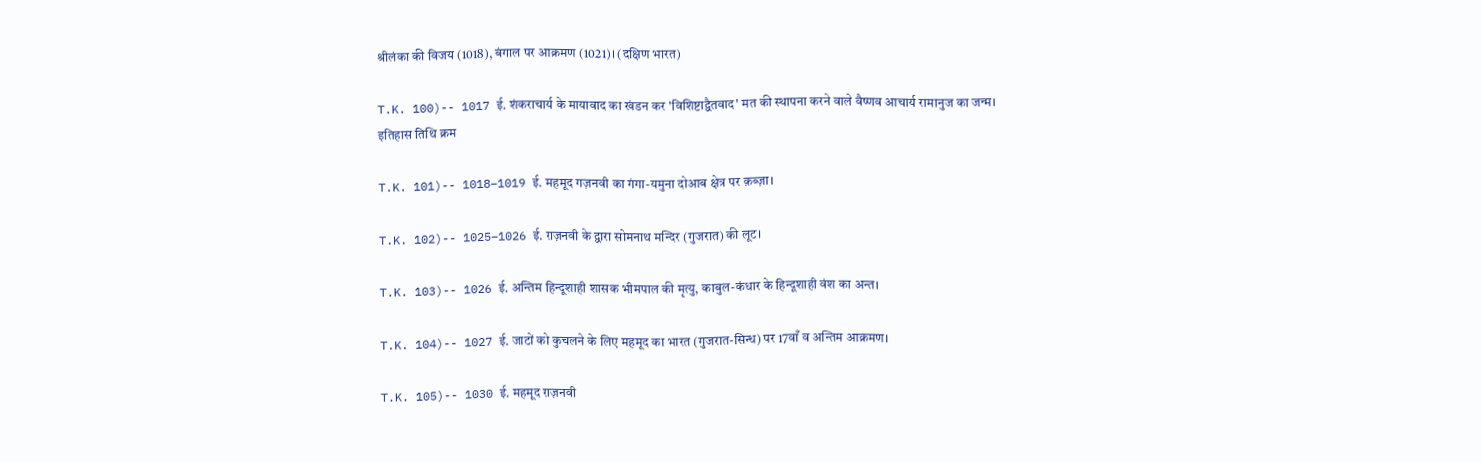श्रीलंका की विजय (1018), बंगाल पर आक्रमण (1021)। (दक्षिण भारत)

T.K. 100)-- 1017 ई. शंकराचार्य के मायावाद का खंडन कर 'विशिष्टाद्वैतवाद' मत की स्थापना करने वाले वैष्णव आचार्य रामानुज का जन्म।
इतिहास तिथि क्रम

T.K. 101)-- 1018–1019 ई. महमूद गज़नवी का गंगा-यमुना दोआब क्षेत्र पर क़ब्ज़ा।

T.K. 102)-- 1025–1026 ई. ग़ज़नवी के द्वारा सोमनाथ मन्दिर (गुजरात) की लूट।

T.K. 103)-- 1026 ई. अन्तिम हिन्दूशाही शासक भीमपाल की मृत्यु, काबुल-कंधार के हिन्दूशाही वंश का अन्त।

T.K. 104)-- 1027 ई. जाटों को कुचलने के लिए महमूद का भारत (गुजरात-सिन्ध) पर 17वाँ व अन्तिम आक्रमण।

T.K. 105)-- 1030 ई. महमूद ग़ज़नवी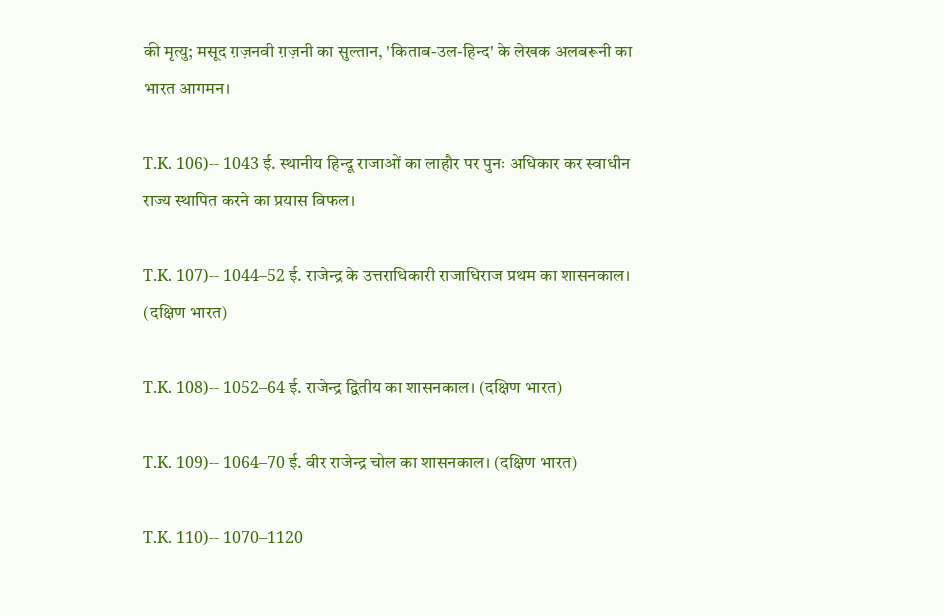की मृत्यु; मसूद ग़ज़नवी ग़ज़नी का सुल्तान, 'किताब-उल-हिन्द' के लेखक अलबरूनी का भारत आगमन।

T.K. 106)-- 1043 ई. स्थानीय हिन्दू राजाओं का लाहौर पर पुनः अधिकार कर स्वाधीन राज्य स्थापित करने का प्रयास विफल।

T.K. 107)-- 1044–52 ई. राजेन्द्र के उत्तराधिकारी राजाधिराज प्रथम का शासनकाल। (दक्षिण भारत)

T.K. 108)-- 1052–64 ई. राजेन्द्र द्वितीय का शासनकाल। (दक्षिण भारत)

T.K. 109)-- 1064–70 ई. वीर राजेन्द्र चोल का शासनकाल। (दक्षिण भारत)

T.K. 110)-- 1070–1120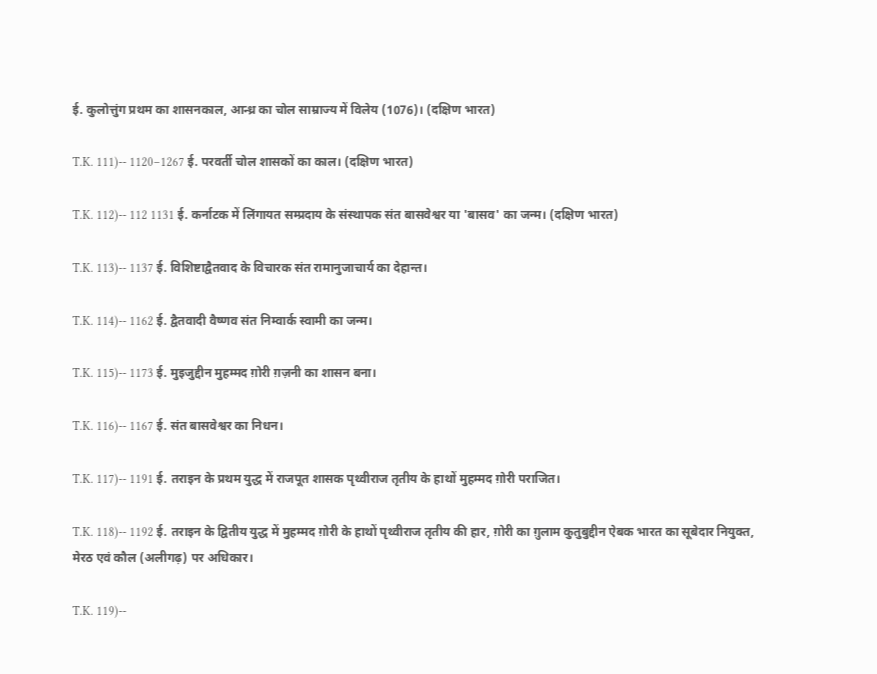ई. कुलोत्तुंग प्रथम का शासनकाल, आन्ध्र का चोल साम्राज्य में विलेय (1076)। (दक्षिण भारत)

T.K. 111)-- 1120–1267 ई. परवर्ती चोल शासकों का काल। (दक्षिण भारत)

T.K. 112)-- 112 1131 ई. कर्नाटक में लिंगायत सम्प्रदाय के संस्थापक संत बासवेश्वर या 'बासव' का जन्म। (दक्षिण भारत)

T.K. 113)-- 1137 ई. विशिष्टाद्वैतवाद के विचारक संत रामानुजाचार्य का देहान्त।

T.K. 114)-- 1162 ई. द्वैतवादी वैष्णव संत निम्वार्क स्वामी का जन्म।

T.K. 115)-- 1173 ई. मुइजुद्दीन मुहम्मद ग़ोरी ग़ज़नी का शासन बना।

T.K. 116)-- 1167 ई. संत बासवेश्वर का निधन।

T.K. 117)-- 1191 ई. तराइन के प्रथम युद्ध में राजपूत शासक पृथ्वीराज तृतीय के हाथों मुहम्मद ग़ोरी पराजित।

T.K. 118)-- 1192 ई. तराइन के द्वितीय युद्ध में मुहम्मद ग़ोरी के हाथों पृथ्वीराज तृतीय की हार, ग़ोरी का ग़ुलाम कुतुबुद्दीन ऐबक भारत का सूबेदार नियुक्त, मेरठ एवं कौल (अलीगढ़) पर अधिकार।

T.K. 119)--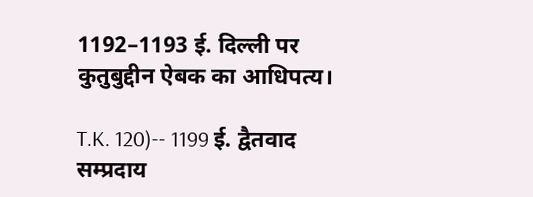1192–1193 ई. दिल्ली पर कुतुबुद्दीन ऐबक का आधिपत्य।

T.K. 120)-- 1199 ई. द्वैतवाद सम्प्रदाय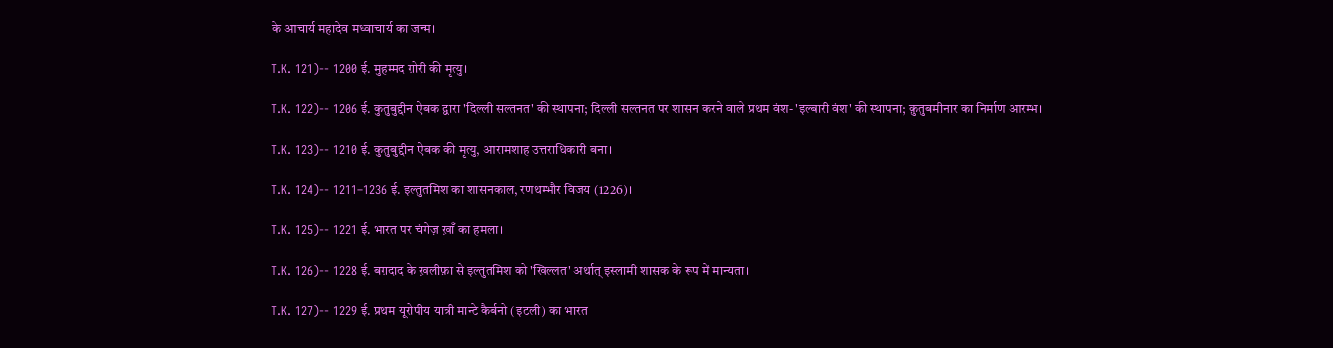के आचार्य महादेव मध्वाचार्य का जन्म।

T.K. 121)-- 1200 ई. मुहम्मद ग़ोरी की मृत्यु।

T.K. 122)-- 1206 ई. कुतुबुद्दीन ऐबक द्वारा 'दिल्ली सल्तनत' की स्थापना; दिल्ली सल्तनत पर शासन करने वाले प्रथम वंश- 'इल्बारी वंश' की स्थापना; क़ुतुबमीनार का निर्माण आरम्भ।

T.K. 123)-- 1210 ई. कुतुबुद्दीन ऐबक की मृत्यु, आरामशाह उत्तराधिकारी बना।

T.K. 124)-- 1211–1236 ई. इल्तुतमिश का शासनकाल, रणथम्भौर विजय (1226)।

T.K. 125)-- 1221 ई. भारत पर चंगेज़ ख़ाँ का हमला।

T.K. 126)-- 1228 ई. बग़दाद के ख़लीफ़ा से इल्तुतमिश को 'खिल्लत' अर्थात् इस्लामी शासक के रूप में मान्यता।

T.K. 127)-- 1229 ई. प्रथम यूरोपीय यात्री मान्टे कैर्बनो (इटली) का भारत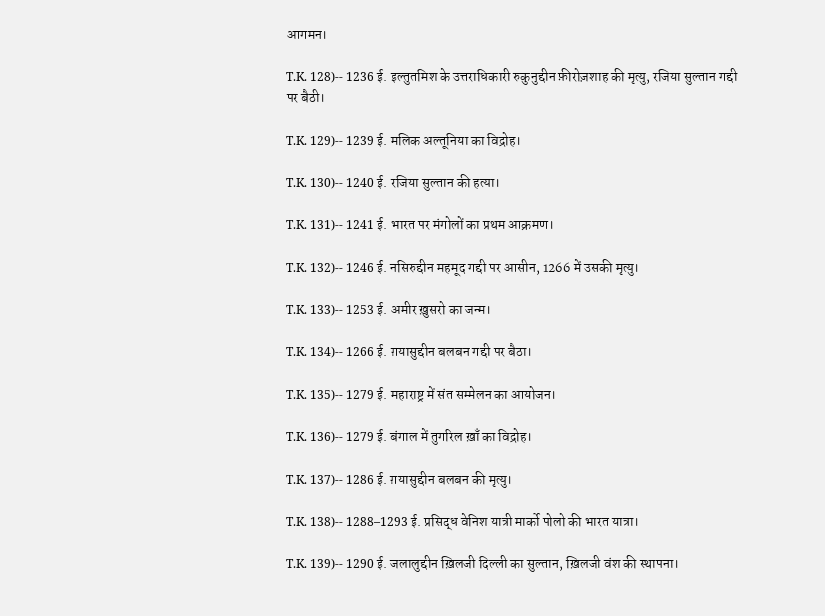आगमन।

T.K. 128)-- 1236 ई. इल्तुतमिश के उत्तराधिकारी रुकुनुद्दीन फ़ीरोज़शाह की मृत्यु, रजिया सुल्तान गद्दी पर बैठी।

T.K. 129)-- 1239 ई. मलिक अल्तूनिया का विद्रोह।

T.K. 130)-- 1240 ई. रजिया सुल्तान की हत्या।

T.K. 131)-- 1241 ई. भारत पर मंगोलों का प्रथम आक्रमण।

T.K. 132)-- 1246 ई. नसिरुद्दीन महमूद गद्दी पर आसीन, 1266 में उसकी मृत्यु।

T.K. 133)-- 1253 ई. अमीर ख़ुसरो का जन्म।

T.K. 134)-- 1266 ई. ग़यासुद्दीन बलबन गद्दी पर बैठा।

T.K. 135)-- 1279 ई. महाराष्ट्र में संत सम्मेलन का आयोजन।

T.K. 136)-- 1279 ई. बंगाल में तुगरिल ख़ाँ का विद्रोह।

T.K. 137)-- 1286 ई. ग़यासुद्दीन बलबन की मृत्यु।

T.K. 138)-- 1288–1293 ई. प्रसिद्ध वेनिश यात्री मार्को पोलो की भारत यात्रा।

T.K. 139)-- 1290 ई. जलालुद्दीन ख़िलजी दिल्ली का सुल्तान, ख़िलजी वंश की स्थापना।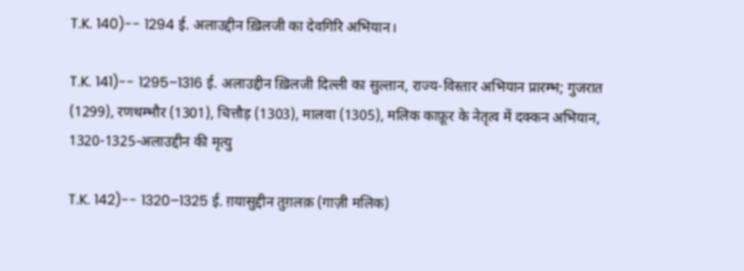T.K. 140)-- 1294 ई. अलाउद्दीन ख़िलजी का देवगिरि अभियान।

T.K. 141)-- 1295–1316 ई. अलाउद्दीन ख़िलजी दिल्ली का सुल्तान, राज्य-विस्तार अभियान प्रारम्भ; गुजरात (1299), रणथम्भौर (1301), चित्तौड़ (1303), मालवा (1305), मलिक काफ़ूर के नेतृत्व में दक्कन अभियान, 1320-1325-अलाउद्दीन की मृत्यु

T.K. 142)-- 1320–1325 ई. ग़यासुद्दीन तुग़लक़ (गाज़ी मलिक)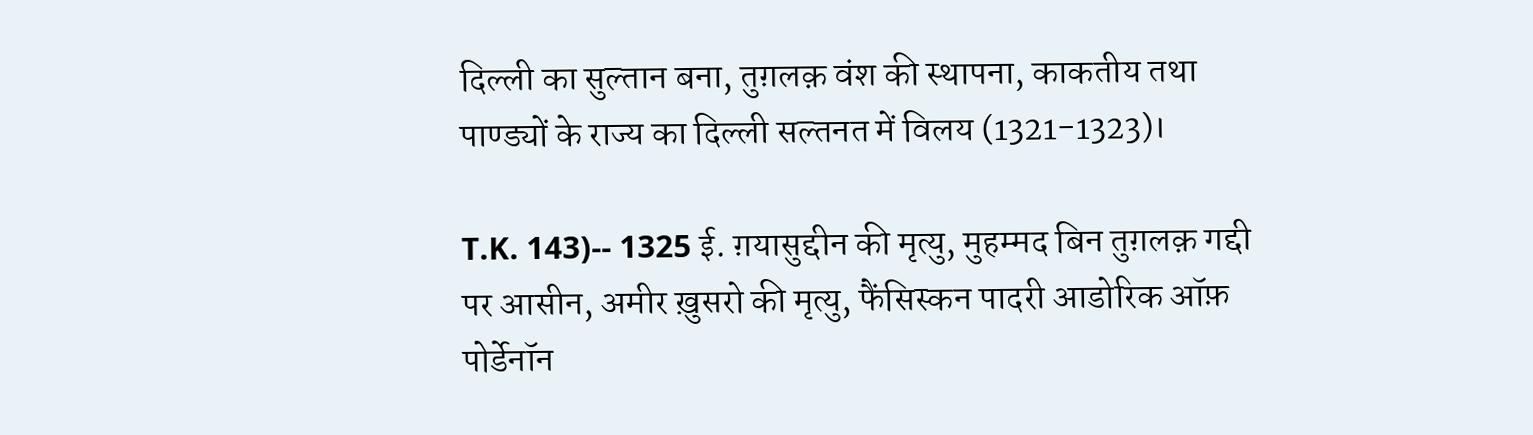दिल्ली का सुल्तान बना, तुग़लक़ वंश की स्थापना, काकतीय तथा पाण्ड्यों के राज्य का दिल्ली सल्तनत में विलय (1321-1323)।

T.K. 143)-- 1325 ई. ग़यासुद्दीन की मृत्यु, मुहम्मद बिन तुग़लक़ गद्दी पर आसीन, अमीर ख़ुसरो की मृत्यु, फैंसिस्कन पादरी आडोरिक ऑफ़ पोर्डेनॉन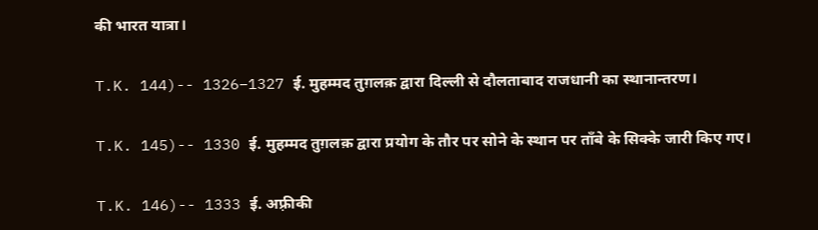की भारत यात्रा।

T.K. 144)-- 1326–1327 ई. मुहम्मद तुग़लक़ द्वारा दिल्ली से दौलताबाद राजधानी का स्थानान्तरण।

T.K. 145)-- 1330 ई. मुहम्मद तुग़लक़ द्वारा प्रयोग के तौर पर सोने के स्थान पर ताँबे के सिक्के जारी किए गए।

T.K. 146)-- 1333 ई. अफ़्रीकी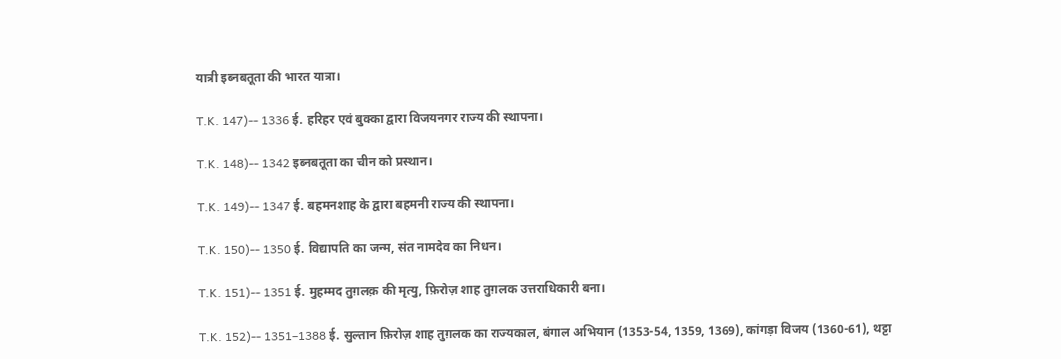यात्री इब्नबतूता की भारत यात्रा।

T.K. 147)-- 1336 ई. हरिहर एवं बुक्का द्वारा विजयनगर राज्य की स्थापना।

T.K. 148)-- 1342 इब्नबतूता का चीन को प्रस्थान।

T.K. 149)-- 1347 ई. बहमनशाह के द्वारा बहमनी राज्य की स्थापना।

T.K. 150)-- 1350 ई. विद्यापति का जन्म, संत नामदेव का निधन।

T.K. 151)-- 1351 ई. मुहम्मद तुग़लक़ की मृत्यु, फ़िरोज़ शाह तुग़लक उत्तराधिकारी बना।

T.K. 152)-- 1351–1388 ई. सुल्तान फ़िरोज़ शाह तुग़लक का राज्यकाल, बंगाल अभियान (1353-54, 1359, 1369), कांगड़ा विजय (1360-61), थट्टा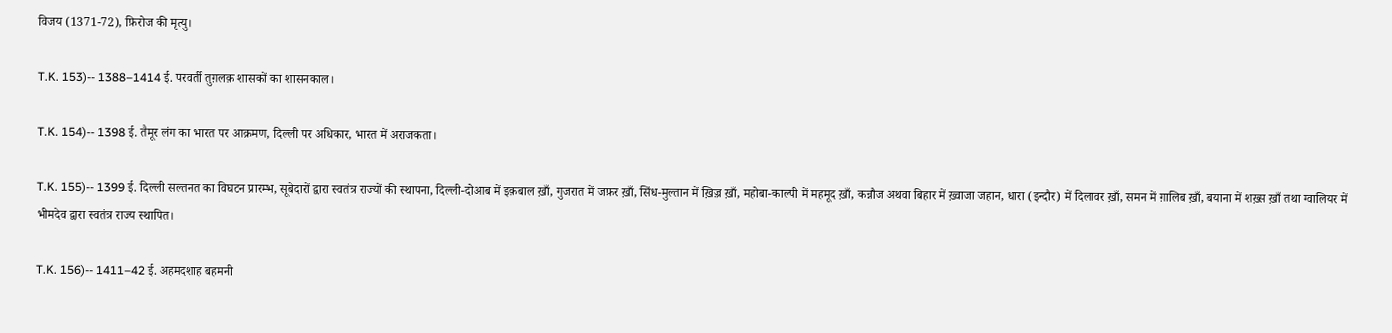विजय (1371-72), फ़िरोज की मृत्यु।

T.K. 153)-- 1388–1414 ई. परवर्ती तुग़लक़ शासकों का शासनकाल।

T.K. 154)-- 1398 ई. तैमूर लंग का भारत पर आक्रमण, दिल्ली पर अधिकार, भारत में अराजकता।

T.K. 155)-- 1399 ई. दिल्ली सल्तनत का विघटन प्रारम्भ, सूबेदारों द्वारा स्वतंत्र राज्यों की स्थापना, दिल्ली-दोआब में इक़बाल ख़ाँ, गुजरात में जफ़र ख़ाँ, सिंध-मुल्तान में ख़िज़्र ख़ाँ, महोबा-काल्पी में महमूद ख़ाँ, कन्नौज अथवा बिहार में ख़्वाजा जहान, धारा (इन्दौर) में दिलावर ख़ाँ, समन में ग़ालिब ख़ाँ, बयाना में शख़्स ख़ाँ तथा ग्वालियर में भीमदेव द्वारा स्वतंत्र राज्य स्थापित।

T.K. 156)-- 1411–42 ई. अहमदशाह बहमनी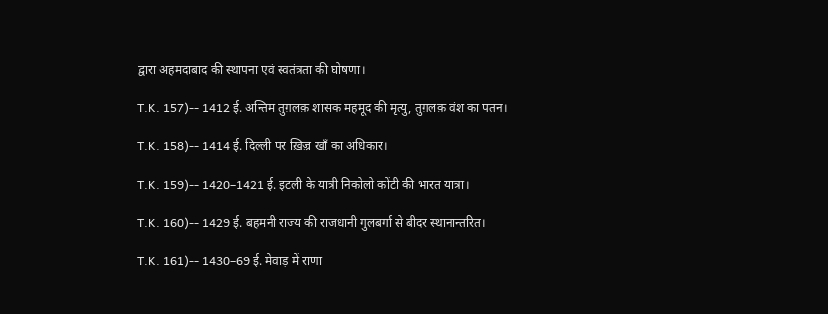द्वारा अहमदाबाद की स्थापना एवं स्वतंत्रता की घोषणा।

T.K. 157)-- 1412 ई. अन्तिम तुग़लक़ शासक महमूद की मृत्यु, तुग़लक़ वंश का पतन।

T.K. 158)-- 1414 ई. दिल्ली पर ख़िज़्र खाँ का अधिकार।

T.K. 159)-- 1420–1421 ई. इटली के यात्री निकोलो कोंटी की भारत यात्रा।

T.K. 160)-- 1429 ई. बहमनी राज्य की राजधानी गुलबर्गा से बीदर स्थानान्तरित।

T.K. 161)-- 1430–69 ई. मेवाड़ में राणा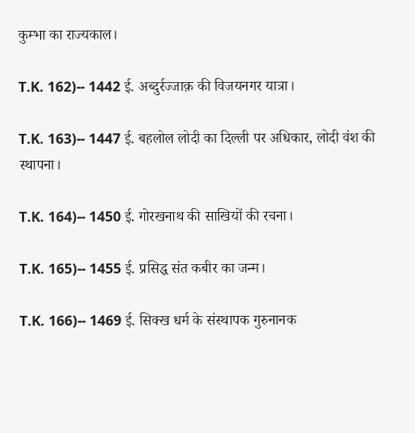कुम्भा का राज्यकाल।

T.K. 162)-- 1442 ई. अब्दुर्रज्जाक़ की विजयनगर यात्रा।

T.K. 163)-- 1447 ई. बहलोल लोदी का दिल्ली पर अधिकार, लोदी वंश की स्थापना।

T.K. 164)-- 1450 ई. गोरखनाथ की साखियों की रचना।

T.K. 165)-- 1455 ई. प्रसिद्ध संत कबीर का जन्म।

T.K. 166)-- 1469 ई. सिक्ख धर्म के संस्थापक गुरुनानक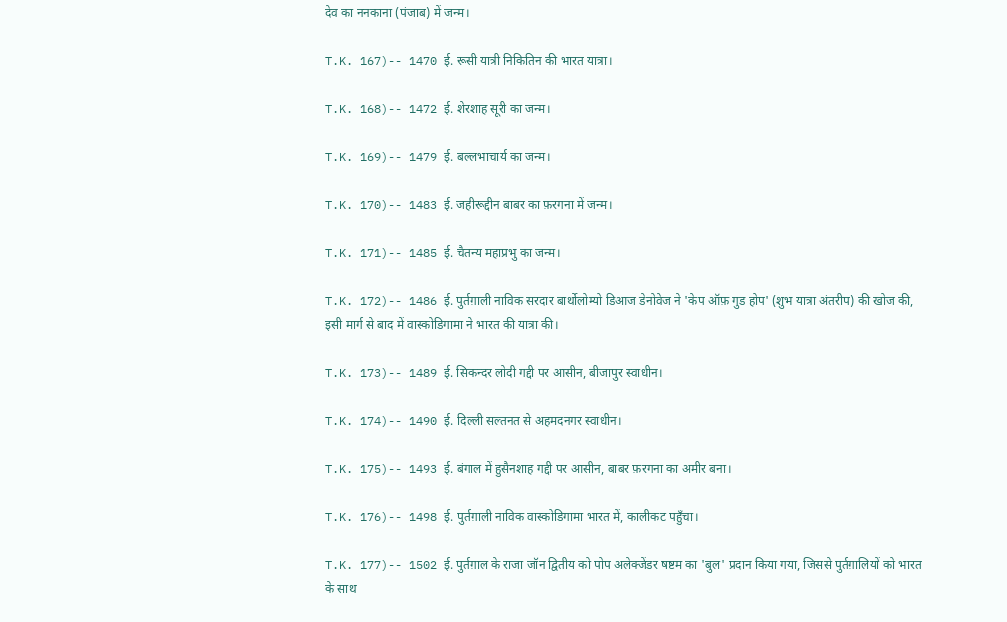देव का ननकाना (पंजाब) में जन्म।

T.K. 167)-- 1470 ई. रूसी यात्री निकितिन की भारत यात्रा।

T.K. 168)-- 1472 ई. शेरशाह सूरी का जन्म।

T.K. 169)-- 1479 ई. बल्लभाचार्य का जन्म।

T.K. 170)-- 1483 ई. जहीरूद्दीन बाबर का फ़रगना में जन्म।

T.K. 171)-- 1485 ई. चैतन्य महाप्रभु का जन्म।

T.K. 172)-- 1486 ई. पुर्तग़ाली नाविक सरदार बार्थोलोम्यो डिआज डेनोवेज ने 'केप ऑफ़ गुड होप' (शुभ यात्रा अंतरीप) की खोज की, इसी मार्ग से बाद में वास्कोडिगामा ने भारत की यात्रा की।

T.K. 173)-- 1489 ई. सिकन्दर लोदी गद्दी पर आसीन, बीजापुर स्वाधीन।

T.K. 174)-- 1490 ई. दिल्ली सल्तनत से अहमदनगर स्वाधीन।

T.K. 175)-- 1493 ई. बंगाल में हुसैनशाह गद्दी पर आसीन, बाबर फ़रगना का अमीर बना।

T.K. 176)-- 1498 ई. पुर्तग़ाली नाविक वास्कोडिगामा भारत में, कालीकट पहुँचा।

T.K. 177)-- 1502 ई. पुर्तग़ाल के राजा जॉन द्वितीय को पोप अलेक्जेंडर षष्टम का 'बुल' प्रदान किया गया, जिससे पुर्तग़ालियों को भारत के साथ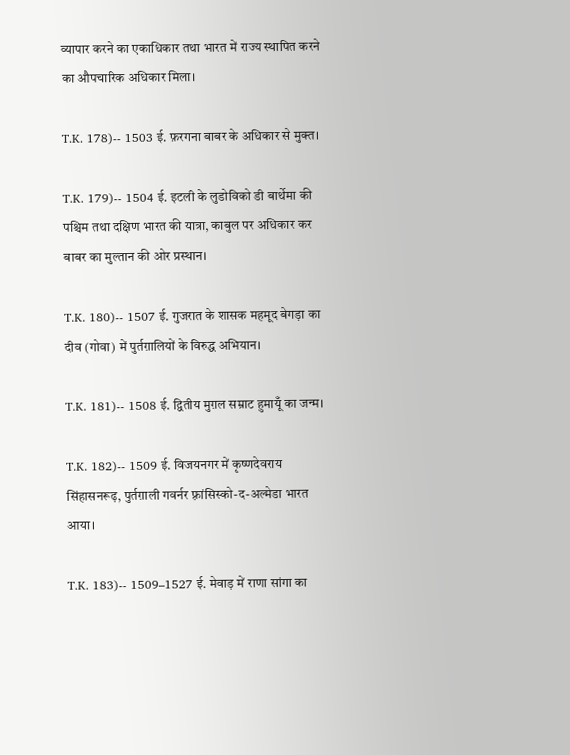व्यापार करने का एकाधिकार तथा भारत में राज्य स्थापित करने का औपचारिक अधिकार मिला।

T.K. 178)-- 1503 ई. फ़रगना बाबर के अधिकार से मुक्त।

T.K. 179)-- 1504 ई. इटली के लुडोविको डी बार्थेमा की पश्चिम तथा दक्षिण भारत की यात्रा, काबुल पर अधिकार कर बाबर का मुल्तान की ओर प्रस्थान।

T.K. 180)-- 1507 ई. गुजरात के शासक महमूद बेगड़ा का दीव (गोवा) में पुर्तग़ालियों के विरुद्ध अभियान।

T.K. 181)-- 1508 ई. द्वितीय मुग़ल सम्राट हुमायूँ का जन्म।

T.K. 182)-- 1509 ई. विजयनगर में कृष्णदेवराय सिंहासनरूढ़, पुर्तग़ाली गवर्नर फ़्रांसिस्को-द-अल्मेडा भारत आया।

T.K. 183)-- 1509–1527 ई. मेवाड़ में राणा सांगा का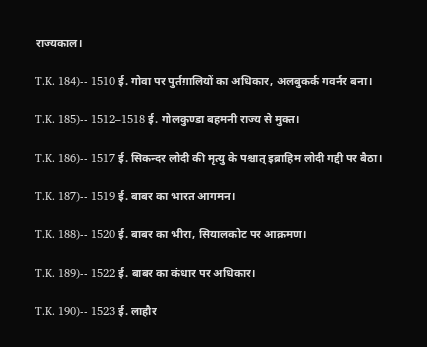राज्यकाल।

T.K. 184)-- 1510 ई. गोवा पर पुर्तग़ालियों का अधिकार, अलबुकर्क गवर्नर बना।

T.K. 185)-- 1512–1518 ई. गोलकुण्डा बहमनी राज्य से मुक्त।

T.K. 186)-- 1517 ई. सिकन्दर लोदी की मृत्यु के पश्चात् इब्राहिम लोदी गद्दी पर बैठा।

T.K. 187)-- 1519 ई. बाबर का भारत आगमन।

T.K. 188)-- 1520 ई. बाबर का भीरा, सियालकोट पर आक्रमण।

T.K. 189)-- 1522 ई. बाबर का कंधार पर अधिकार।

T.K. 190)-- 1523 ई. लाहौर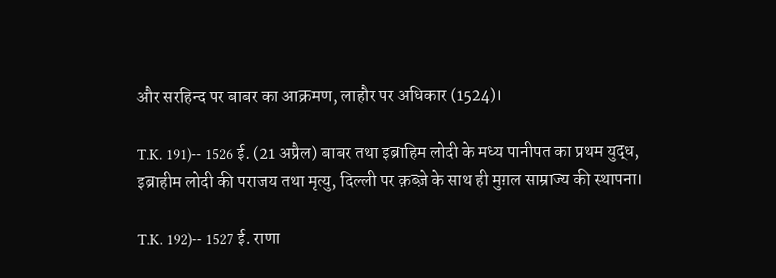और सरहिन्द पर बाबर का आक्रमण, लाहौर पर अधिकार (1524)।

T.K. 191)-- 1526 ई. (21 अप्रैल) बाबर तथा इब्राहिम लोदी के मध्य पानीपत का प्रथम युद्ध, इब्राहीम लोदी की पराजय तथा मृत्यु, दिल्ली पर क़ब्ज़े के साथ ही मुग़ल साम्राज्य की स्थापना।

T.K. 192)-- 1527 ई. राणा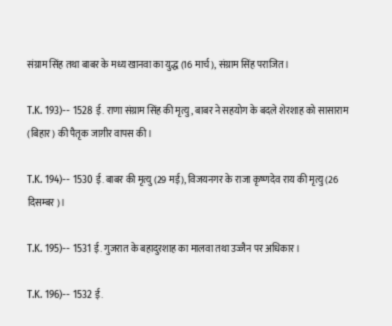संग्राम सिंह तथा बाबर के मध्य खानवा का युद्ध (16 मार्च), संग्राम सिंह पराजित।

T.K. 193)-- 1528 ई. राणा संग्राम सिंह की मृत्यु, बाबर ने सहयोग के बदले शेरशाह को सासाराम (बिहार) की पैतृक जाग़ीर वापस की।

T.K. 194)-- 1530 ई. बाबर की मृत्यु (29 मई), विजयनगर के राजा कृष्णदेव राय की मृत्यु (26 दिसम्बर)।

T.K. 195)-- 1531 ई. गुजरात के बहादुरशाह का मालवा तथा उज्जैन पर अधिकार।

T.K. 196)-- 1532 ई.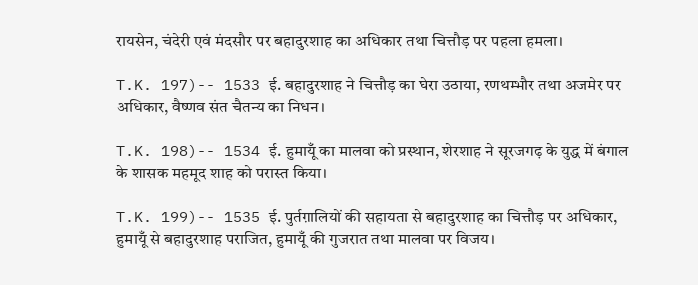रायसेन, चंदेरी एवं मंदसौर पर बहादुरशाह का अधिकार तथा चित्तौड़ पर पहला हमला।

T.K. 197)-- 1533 ई. बहादुरशाह ने चित्तौड़ का घेरा उठाया, रणथम्भौर तथा अजमेर पर अधिकार, वैष्णव संत चैतन्य का निधन।

T.K. 198)-- 1534 ई. हुमायूँ का मालवा को प्रस्थान, शेरशाह ने सूरजगढ़ के युद्ध में बंगाल के शासक महमूद शाह को परास्त किया।

T.K. 199)-- 1535 ई. पुर्तग़ालियों की सहायता से बहादुरशाह का चित्तौड़ पर अधिकार, हुमायूँ से बहादुरशाह पराजित, हुमायूँ की गुजरात तथा मालवा पर विजय।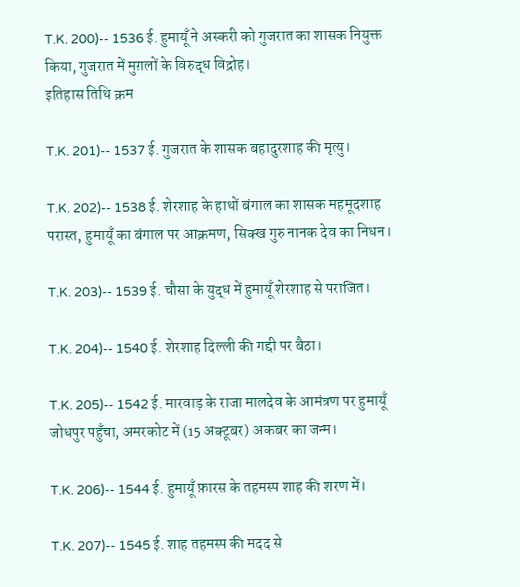T.K. 200)-- 1536 ई. हुमायूँ ने अस्करी को गुजरात का शासक नियुक्त किया, गुजरात में मुग़लों के विरुद्ध विद्रोह।
इतिहास तिथि क्रम

T.K. 201)-- 1537 ई. गुजरात के शासक बहादुरशाह की मृत्यु।

T.K. 202)-- 1538 ई. शेरशाह के हाथों बंगाल का शासक महमूदशाह परास्त, हुमायूँ का बंगाल पर आक्रमण, सिक्ख गुरु नानक देव का निधन।

T.K. 203)-- 1539 ई. चौसा के युद्ध में हुमायूँ शेरशाह से पराजित।

T.K. 204)-- 1540 ई. शेरशाह दिल्ली की गद्दी पर बैठा।

T.K. 205)-- 1542 ई. मारवाड़ के राजा मालदेव के आमंत्रण पर हुमायूँ जोधपुर पहुँचा, अमरकोट में (15 अक्टूबर) अकबर का जन्म।

T.K. 206)-- 1544 ई. हुमायूँ फ़ारस के तहमस्प शाह की शरण में।

T.K. 207)-- 1545 ई. शाह तहमस्प की मदद से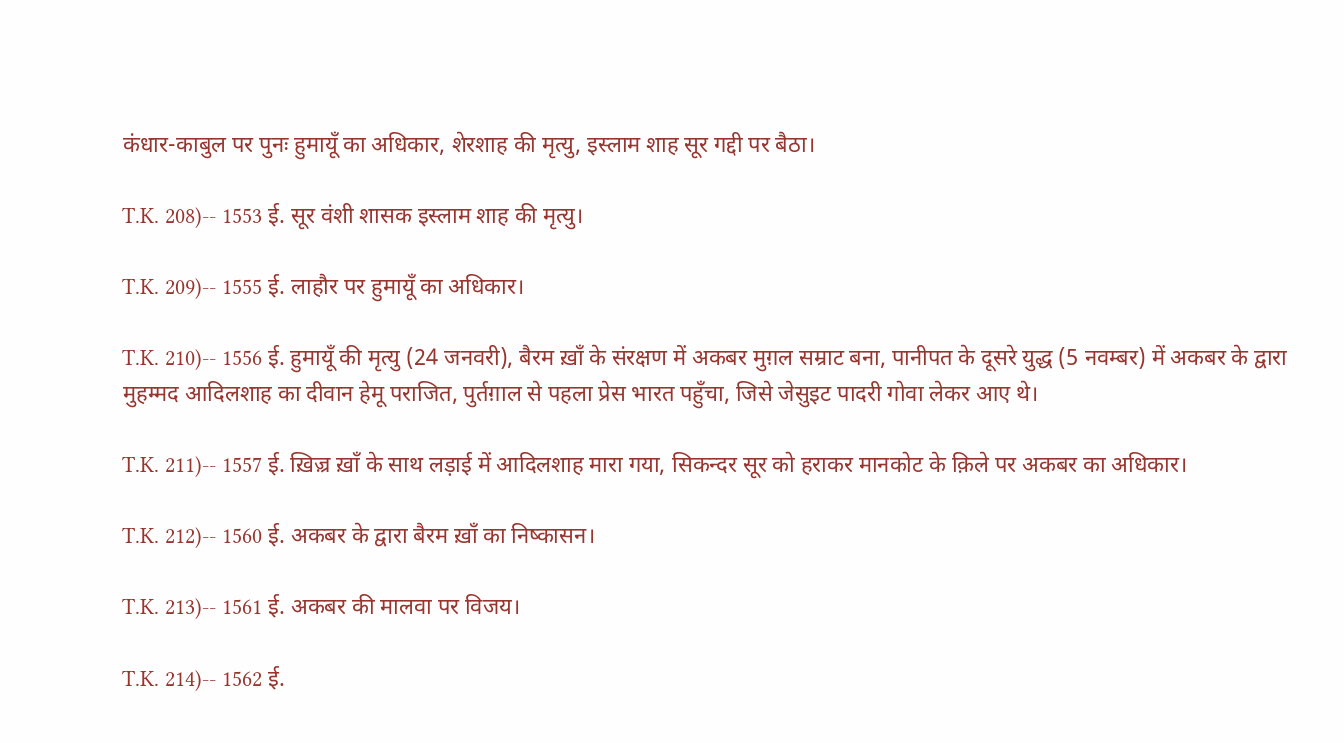कंधार-काबुल पर पुनः हुमायूँ का अधिकार, शेरशाह की मृत्यु, इस्लाम शाह सूर गद्दी पर बैठा।

T.K. 208)-- 1553 ई. सूर वंशी शासक इस्लाम शाह की मृत्यु।

T.K. 209)-- 1555 ई. लाहौर पर हुमायूँ का अधिकार।

T.K. 210)-- 1556 ई. हुमायूँ की मृत्यु (24 जनवरी), बैरम ख़ाँ के संरक्षण में अकबर मुग़ल सम्राट बना, पानीपत के दूसरे युद्ध (5 नवम्बर) में अकबर के द्वारा मुहम्मद आदिलशाह का दीवान हेमू पराजित, पुर्तग़ाल से पहला प्रेस भारत पहुँचा, जिसे जेसुइट पादरी गोवा लेकर आए थे।

T.K. 211)-- 1557 ई. ख़िज़्र ख़ाँ के साथ लड़ाई में आदिलशाह मारा गया, सिकन्दर सूर को हराकर मानकोट के क़िले पर अकबर का अधिकार।

T.K. 212)-- 1560 ई. अकबर के द्वारा बैरम ख़ाँ का निष्कासन।

T.K. 213)-- 1561 ई. अकबर की मालवा पर विजय।

T.K. 214)-- 1562 ई.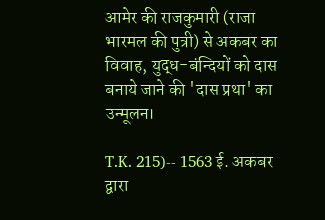आमेर की राजकुमारी (राजा भारमल की पुत्री) से अकबर का विवाह, युद्ध-बंन्दियों को दास बनाये जाने की 'दास प्रथा' का उन्मूलन।

T.K. 215)-- 1563 ई. अकबर द्वारा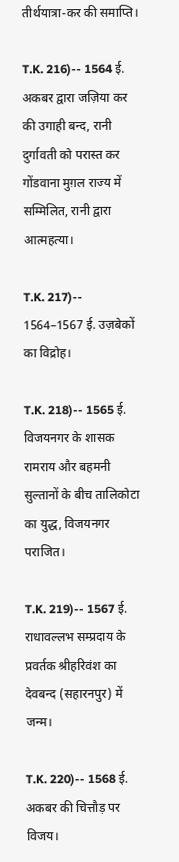तीर्थयात्रा-कर की समाप्ति।

T.K. 216)-- 1564 ई. अकबर द्वारा जज़िया कर की उगाही बन्द, रानी दुर्गावती को परास्त कर गोंडवाना मुग़ल राज्य में सम्मिलित, रानी द्वारा आत्महत्या।

T.K. 217)-- 1564–1567 ई. उज़बेकों का विद्रोह।

T.K. 218)-- 1565 ई. विजयनगर के शासक रामराय और बहमनी सुल्तानों के बीच तालिकोटा का युद्ध, विजयनगर पराजित।

T.K. 219)-- 1567 ई. राधावल्लभ सम्प्रदाय के प्रवर्तक श्रीहरिवंश का देवबन्द (सहारनपुर) में जन्म।

T.K. 220)-- 1568 ई. अकबर की चित्तौड़ पर विजय।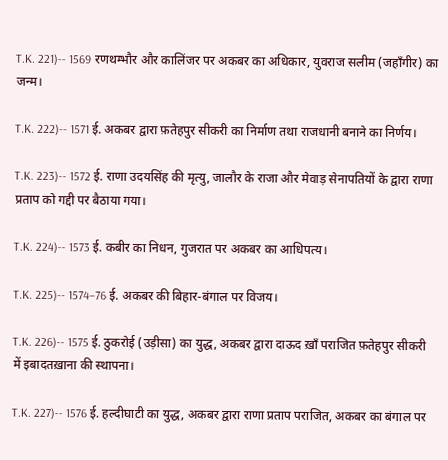T.K. 221)-- 1569 रणथम्भौर और कालिंजर पर अकबर का अधिकार, युवराज सलीम (जहाँगीर) का जन्म।

T.K. 222)-- 1571 ई. अकबर द्वारा फ़तेहपुर सीकरी का निर्माण तथा राजधानी बनाने का निर्णय।

T.K. 223)-- 1572 ई. राणा उदयसिंह की मृत्यु, जालौर के राजा और मेवाड़ सेनापतियों के द्वारा राणा प्रताप को गद्दी पर बैठाया गया।

T.K. 224)-- 1573 ई. कबीर का निधन, गुजरात पर अकबर का आधिपत्य।

T.K. 225)-- 1574–76 ई. अकबर की बिहार-बंगाल पर विजय।

T.K. 226)-- 1575 ई. ठुकरोई (उड़ीसा) का युद्ध, अकबर द्वारा दाऊद ख़ाँ पराजित फ़तेहपुर सीकरी में इबादतख़ाना की स्थापना।

T.K. 227)-- 1576 ई. हल्दीघाटी का युद्ध, अकबर द्वारा राणा प्रताप पराजित, अकबर का बंगाल पर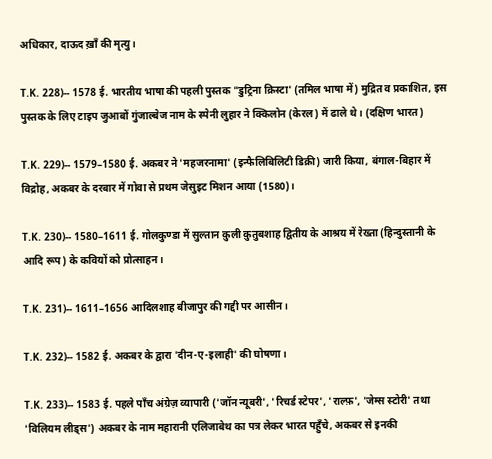अधिकार, दाऊद ख़ाँ की मृत्यु।

T.K. 228)-- 1578 ई. भारतीय भाषा की पहली पुस्तक "डुट्रिना क्रिस्टा' (तमिल भाषा में) मुद्रित व प्रकाशित, इस पुस्तक के लिए टाइप जुआबों गुंजाल्बेज नाम के स्पेनी लुहार ने क्किलोन (केरल) में ढाले थे। (दक्षिण भारत)

T.K. 229)-- 1579–1580 ई. अकबर ने 'महजरनामा' (इन्फैलिबिलिटी डिक्री) जारी किया, बंगाल-बिहार में विद्रोह, अकबर के दरबार में गोवा से प्रथम जेसुइट मिशन आया (1580)।

T.K. 230)-- 1580–1611 ई. गोलकुण्डा में सुल्तान क़ुली क़ुतुबशाह द्वितीय के आश्रय में रेख्ता (हिन्दुस्तानी के आदि रूप) के कवियों को प्रोत्साहन।

T.K. 231)-- 1611–1656 आदिलशाह बीजापुर की गद्दी पर आसीन।

T.K. 232)-- 1582 ई. अकबर के द्वारा 'दीन-ए-इलाही' की घोषणा।

T.K. 233)-- 1583 ई. पहले पाँच अंग्रेज़ व्यापारी ('जॉन न्यूबरी', 'रिचर्ड स्टेपर', 'राल्फ़', 'जेम्स स्टोरी' तथा 'विलियम लीड्स') अकबर के नाम महारानी एलिजाबेथ का पत्र लेकर भारत पहुँचे, अकबर से इनकी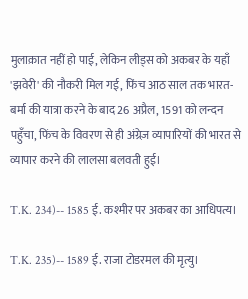मुलाक़ात नहीं हो पाई, लेकिन लीड्स को अकबर के यहाँ 'झवेरी' की नौकरी मिल गई, फिंच आठ साल तक भारत-बर्मा की यात्रा करने के बाद 26 अप्रैल, 1591 को लन्दन पहुँचा, फिंच के विवरण से ही अंग्रेज़ व्यापारियों की भारत से व्यापार करने की लालसा बलवती हुई।

T.K. 234)-- 1585 ई. कश्मीर पर अकबर का आधिपत्य।

T.K. 235)-- 1589 ई. राजा टोडरमल की मृत्यु।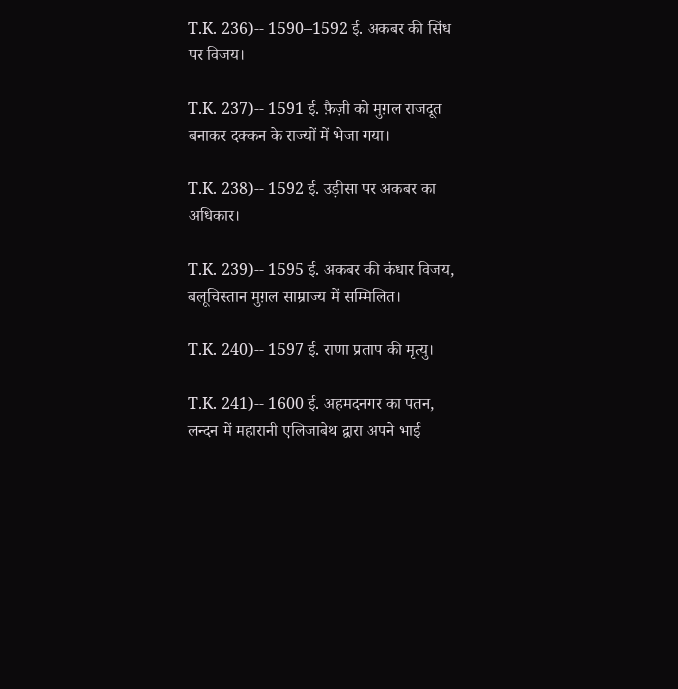T.K. 236)-- 1590–1592 ई. अकबर की सिंध पर विजय।

T.K. 237)-- 1591 ई. फ़ैज़ी को मुग़ल राजदूत बनाकर दक्कन के राज्यों में भेजा गया।

T.K. 238)-- 1592 ई. उड़ीसा पर अकबर का अधिकार।

T.K. 239)-- 1595 ई. अकबर की कंधार विजय, बलूचिस्तान मुग़ल साम्राज्य में सम्मिलित।

T.K. 240)-- 1597 ई. राणा प्रताप की मृत्यु।

T.K. 241)-- 1600 ई. अहमदनगर का पतन, लन्दन में महारानी एलिजाबेथ द्वारा अपने भाई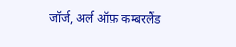जॉर्ज, अर्ल ऑफ़ कम्बरलैंड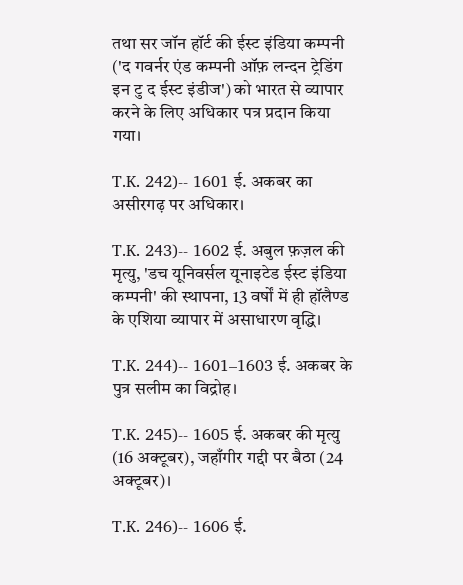तथा सर जॉन हॉर्ट की ईस्ट इंडिया कम्पनी ('द गवर्नर एंड कम्पनी ऑफ़ लन्दन ट्रेडिंग इन टु द ईस्ट इंडीज') को भारत से व्यापार करने के लिए अधिकार पत्र प्रदान किया गया।

T.K. 242)-- 1601 ई. अकबर का असीरगढ़ पर अधिकार।

T.K. 243)-- 1602 ई. अबुल फ़ज़ल की मृत्यु, 'डच यूनिवर्सल यूनाइटेड ईस्ट इंडिया कम्पनी' की स्थापना, 13 वर्षों में ही हॉलैण्ड के एशिया व्यापार में असाधारण वृद्धि।

T.K. 244)-- 1601–1603 ई. अकबर के पुत्र सलीम का विद्रोह।

T.K. 245)-- 1605 ई. अकबर की मृत्यु (16 अक्टूबर), जहाँगीर गद्दी पर बैठा (24 अक्टूबर)।

T.K. 246)-- 1606 ई.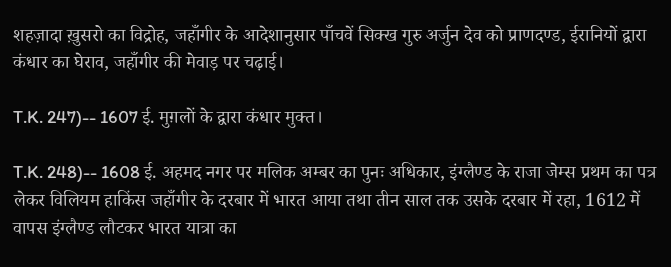शहज़ादा ख़ुसरो का विद्रोह, जहाँगीर के आदेशानुसार पाँचवें सिक्ख गुरु अर्जुन देव को प्राणदण्ड, ईरानियों द्वारा कंधार का घेराव, जहाँगीर की मेवाड़ पर चढ़ाई।

T.K. 247)-- 1607 ई. मुग़लों के द्वारा कंधार मुक्त।

T.K. 248)-- 1608 ई. अहमद नगर पर मलिक अम्बर का पुनः अधिकार, इंग्लैण्ड के राजा जेम्स प्रथम का पत्र लेकर विलियम हाकिंस जहाँगीर के दरबार में भारत आया तथा तीन साल तक उसके दरबार में रहा, 1612 में वापस इंग्लैण्ड लौटकर भारत यात्रा का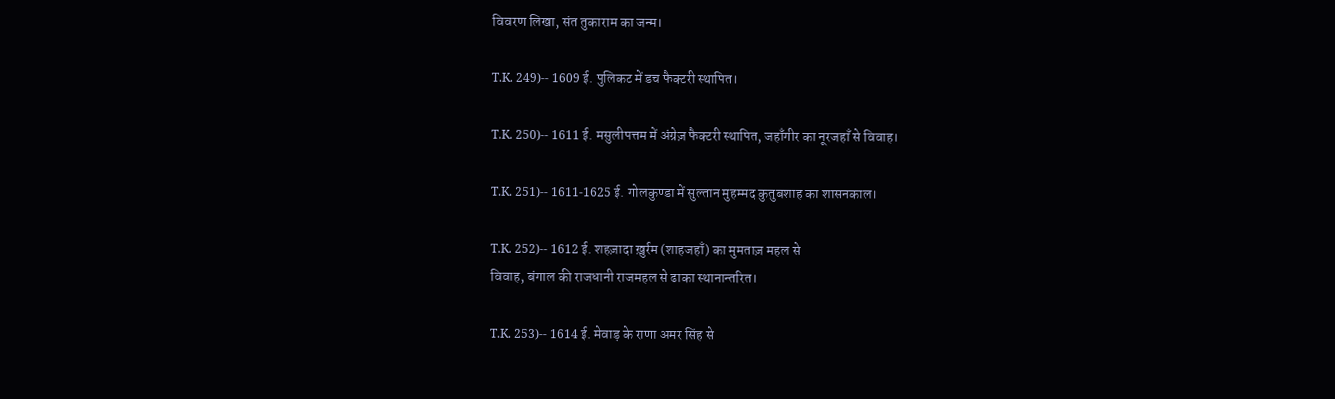विवरण लिखा, संत तुकाराम का जन्म।

T.K. 249)-- 1609 ई. पुलिकट में डच फैक्टरी स्थापित।

T.K. 250)-- 1611 ई. मसुलीपत्तम में अंग्रेज़ फैक्टरी स्थापित, जहाँगीर का नूरजहाँ से विवाह।

T.K. 251)-- 1611-1625 ई. गोलकुण्डा में सुल्तान मुहम्मद कुतुबशाह का शासनकाल।

T.K. 252)-- 1612 ई. शहज़ादा ख़ुर्रम (शाहजहाँ) का मुमताज़ महल से
विवाह, बंगाल की राजधानी राजमहल से ढाका स्थानान्तरित।

T.K. 253)-- 1614 ई. मेवाड़ के राणा अमर सिंह से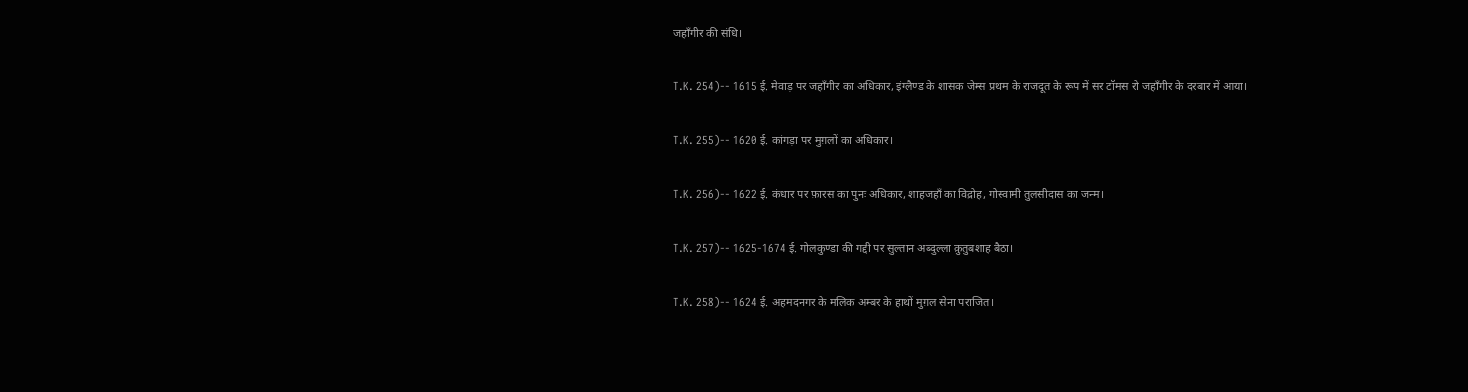जहाँगीर की संधि।

T.K. 254)-- 1615 ई. मेवाड़ पर जहाँगीर का अधिकार, इंग्लैण्ड के शासक जेम्स प्रथम के राजदूत के रूप में सर टॉमस रो जहाँगीर के दरबार में आया।

T.K. 255)-- 1620 ई. कांगड़ा पर मुग़लों का अधिकार।

T.K. 256)-- 1622 ई. कंधार पर फ़ारस का पुनः अधिकार, शाहजहाँ का विद्रोह, गोस्वामी तुलसीदास का जन्म।

T.K. 257)-- 1625-1674 ई. गोलकुण्डा की गद्दी पर सुल्तान अब्दुल्ला क़ुतुबशाह बैठा।

T.K. 258)-- 1624 ई. अहमदनगर के मलिक अम्बर के हाथों मुग़ल सेना पराजित।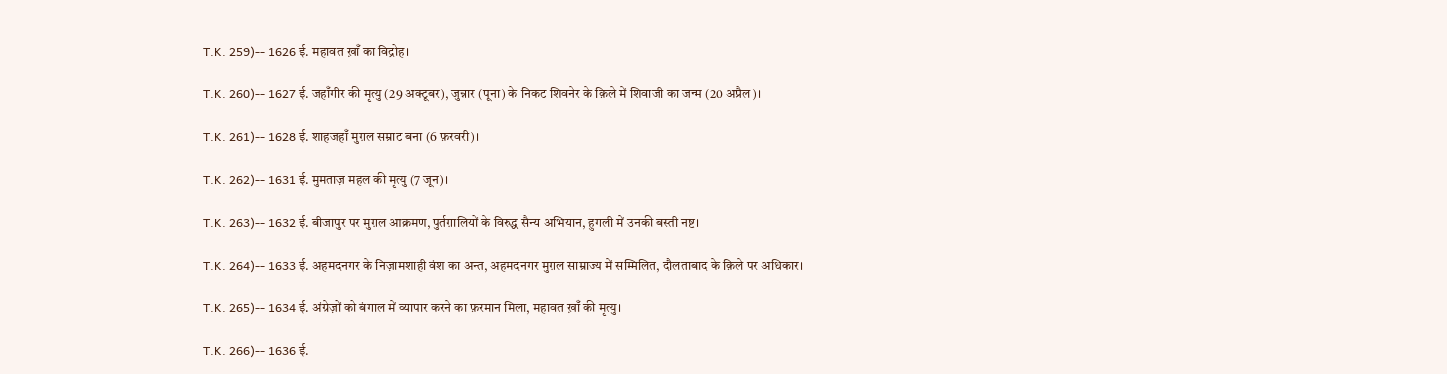T.K. 259)-- 1626 ई. महावत ख़ाँ का विद्रोह।

T.K. 260)-- 1627 ई. जहाँगीर की मृत्यु (29 अक्टूबर), जुन्नार (पूना) के निकट शिवनेर के क़िले में शिवाजी का जन्म (20 अप्रैल)।

T.K. 261)-- 1628 ई. शाहजहाँ मुग़ल सम्राट बना (6 फ़रवरी)।

T.K. 262)-- 1631 ई. मुमताज़ महल की मृत्यु (7 जून)।

T.K. 263)-- 1632 ई. बीजापुर पर मुग़ल आक्रमण, पुर्तग़ालियों के विरुद्ध सैन्य अभियान, हुगली में उनकी बस्ती नष्ट।

T.K. 264)-- 1633 ई. अहमदनगर के निज़ामशाही वंश का अन्त, अहमदनगर मुग़ल साम्राज्य में सम्मिलित, दौलताबाद के क़िले पर अधिकार।

T.K. 265)-- 1634 ई. अंग्रेज़ों को बंगाल में व्यापार करने का फ़रमान मिला, महावत ख़ाँ की मृत्यु।

T.K. 266)-- 1636 ई.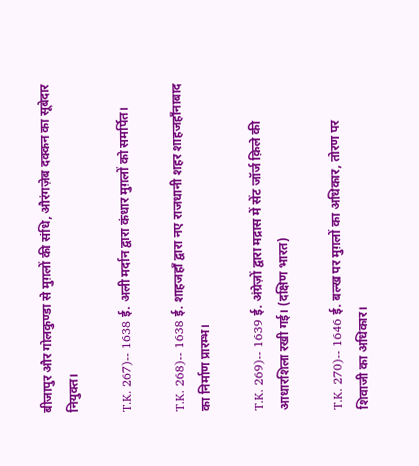बीजापुर और गोलकुण्डा से मुग़लों की संधि, औरंगज़ेब दक्कन का सूबेदार नियुक्त।

T.K. 267)-- 1638 ई. अली मर्दान द्वारा कंधार मुग़लों को समर्पित।

T.K. 268)-- 1638 ई. शाहजहाँ द्वारा नए राजधानी शहर शाहजहाँनाबाद का निर्माण प्रारम्भ।

T.K. 269)-- 1639 ई. अंग्रेज़ों द्वारा मद्रास में सेंट जॉर्ज क़िले की आधारशिला रखी गई। (दक्षिण भारत)

T.K. 270)-- 1646 ई. बल्ख पर मुग़लों का अधिकार, तोरण पर शिवाजी का अधिकार।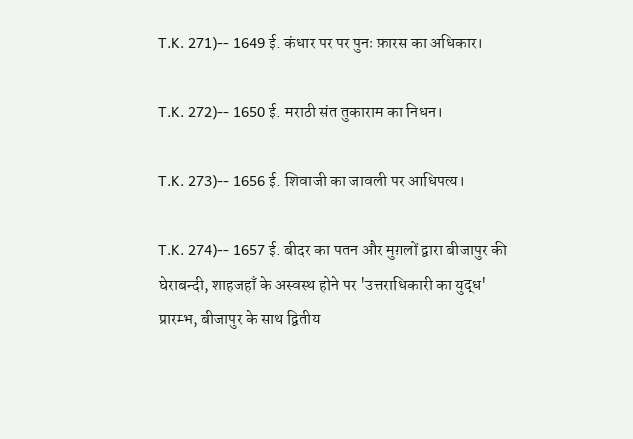T.K. 271)-- 1649 ई. कंधार पर पर पुनः फ़ारस का अधिकार।

T.K. 272)-- 1650 ई. मराठी संत तुकाराम का निधन।

T.K. 273)-- 1656 ई. शिवाजी का जावली पर आधिपत्य।

T.K. 274)-- 1657 ई. बीदर का पतन और मुग़लों द्वारा बीजापुर की घेराबन्दी, शाहजहाँ के अस्वस्थ होने पर 'उत्तराधिकारी का युद्ध' प्रारम्भ, बीजापुर के साथ द्वितीय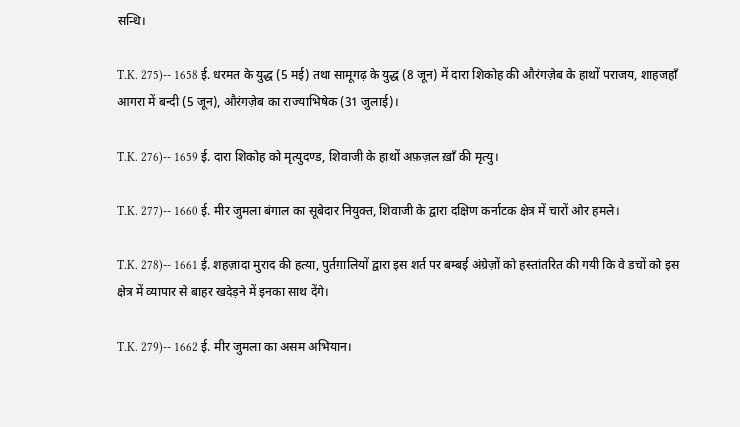सन्धि।

T.K. 275)-- 1658 ई. धरमत के युद्ध (5 मई) तथा सामूगढ़ के युद्ध (8 जून) में दारा शिकोह की औरंगज़ेब के हाथों पराजय, शाहजहाँ आगरा में बन्दी (5 जून), औरंगज़ेब का राज्याभिषेक (31 जुलाई)।

T.K. 276)-- 1659 ई. दारा शिकोह को मृत्युदण्ड, शिवाजी के हाथों अफ़ज़ल ख़ाँ की मृत्यु।

T.K. 277)-- 1660 ई. मीर जुमला बंगाल का सूबेदार नियुक्त, शिवाजी के द्वारा दक्षिण कर्नाटक क्षेत्र में चारों ओर हमले।

T.K. 278)-- 1661 ई. शहज़ादा मुराद की हत्या, पुर्तग़ालियों द्वारा इस शर्त पर बम्बई अंग्रेज़ों को हस्तांतरित की गयी कि वे डचों को इस क्षेत्र में व्यापार से बाहर खदेड़ने में इनका साथ देंगे।

T.K. 279)-- 1662 ई. मीर जुमला का असम अभियान।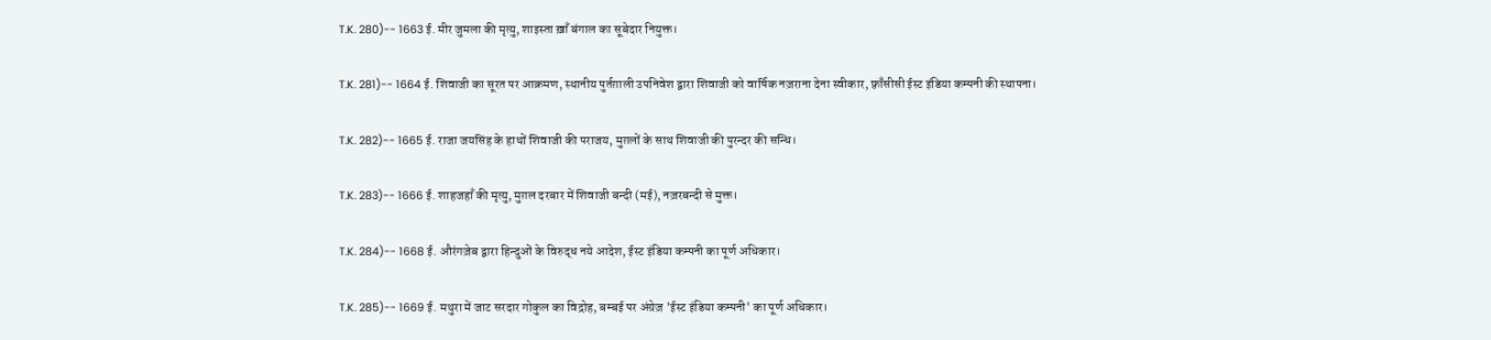T.K. 280)-- 1663 ई. मीर जुमला की मृत्यु, शाइस्ता ख़ाँ बंगाल का सूबेदार नियुक्त।

T.K. 281)-- 1664 ई. शिवाजी का सूरत पर आक्रमण, स्थानीय पुर्तग़ाली उपनिवेश द्वारा शिवाजी को वार्षिक नज़राना देना स्वीकार, फ़्राँसीसी ईस्ट इंडिया कम्पनी की स्थापना।

T.K. 282)-- 1665 ई. राजा जयसिंह के हाथों शिवाजी की पराजय, मुग़लों के साथ शिवाजी की पुरन्दर की सन्धि।

T.K. 283)-- 1666 ई. शाहजहाँ की मृत्यु, मुग़ल दरबार में शिवाजी बन्दी (मई), नज़रबन्दी से मुक्त।

T.K. 284)-- 1668 ई. औरंगज़ेब द्वारा हिन्दुओं के विरुद्ध नये आदेश, ईस्ट इंडिया कम्पनी का पूर्ण अधिकार।

T.K. 285)-- 1669 ई. मथुरा में जाट सरदार गोकुल का विद्रोह, बम्बई पर अंग्रेज़ 'ईस्ट इंडिया कम्पनी' का पूर्ण अधिकार।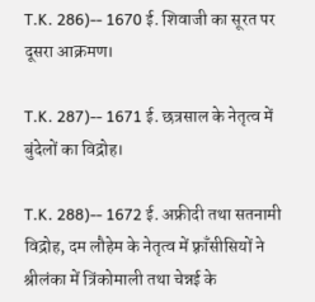T.K. 286)-- 1670 ई. शिवाजी का सूरत पर दूसरा आक्रमण।

T.K. 287)-- 1671 ई. छत्रसाल के नेतृत्व में बुंदेलों का विद्रोह।

T.K. 288)-- 1672 ई. अफ्रीदी तथा सतनामी विद्रोह, दम लौहेम के नेतृत्व में फ़्राँसीसियों ने श्रीलंका में त्रिंकोमाली तथा चेन्नई के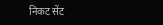निकट सेंट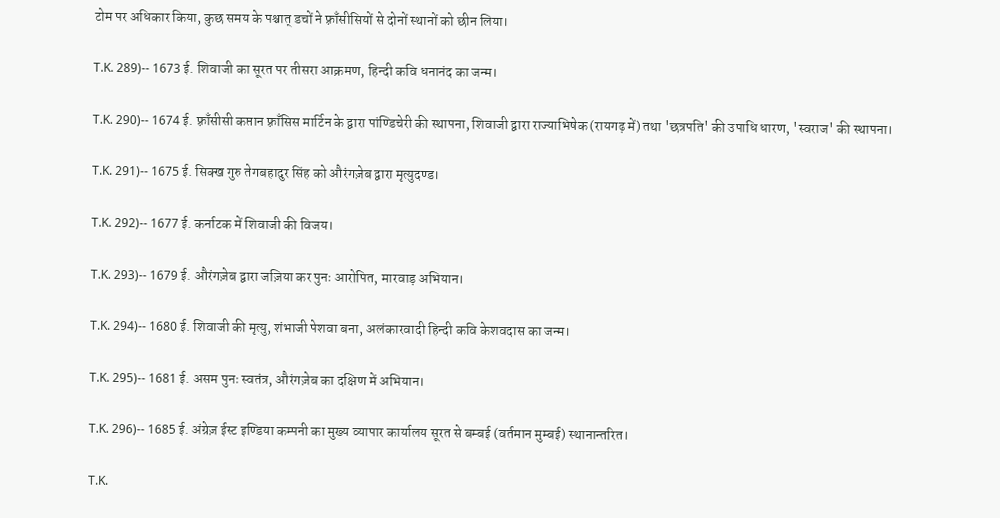टोम पर अधिकार किया, कुछ समय के पश्चात् डचों ने फ़्राँसीसियों से दोनों स्थानों को छीन लिया।

T.K. 289)-- 1673 ई. शिवाजी का सूरत पर तीसरा आक्रमण, हिन्दी कवि धनानंद का जन्म।

T.K. 290)-- 1674 ई. फ़्राँसीसी कप्तान फ़्राँसिस मार्टिन के द्वारा पांण्डिचेरी की स्थापना, शिवाजी द्वारा राज्याभिषेक (रायगढ़ में) तथा 'छत्रपति' की उपाधि धारण, 'स्वराज' की स्थापना।

T.K. 291)-- 1675 ई. सिक्ख गुरु तेगबहादुर सिंह को औरंगज़ेब द्वारा मृत्युदण्ड।

T.K. 292)-- 1677 ई. कर्नाटक में शिवाजी की विजय।

T.K. 293)-- 1679 ई. औरंगज़ेब द्वारा जज़िया कर पुनः आरोपित, मारवाड़ अभियान।

T.K. 294)-- 1680 ई. शिवाजी की मृत्यु, शंभाजी पेशवा बना, अलंकारवादी हिन्दी कवि केशवदास का जन्म।

T.K. 295)-- 1681 ई. असम पुनः स्वतंत्र, औरंगज़ेब का दक्षिण में अभियान।

T.K. 296)-- 1685 ई. अंग्रेज़ ईस्ट इण्डिया कम्पनी का मुख्य व्यापार कार्यालय सूरत से बम्बई (वर्तमान मुम्बई) स्थानान्तरित।

T.K.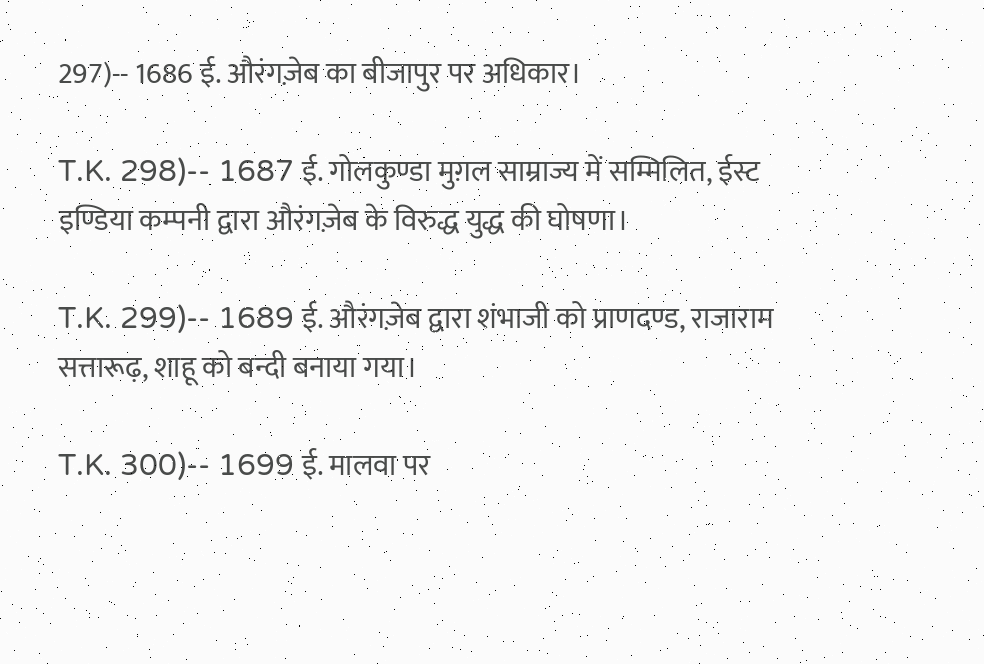297)-- 1686 ई. औरंगज़ेब का बीजापुर पर अधिकार।

T.K. 298)-- 1687 ई. गोलकुण्डा मुग़ल साम्राज्य में सम्मिलित, ईस्ट इण्डिया कम्पनी द्वारा औरंगज़ेब के विरुद्ध युद्ध की घोषणा।

T.K. 299)-- 1689 ई. औरंगज़ेब द्वारा शंभाजी को प्राणदण्ड, राजाराम सत्तारूढ़, शाहू को बन्दी बनाया गया।

T.K. 300)-- 1699 ई. मालवा पर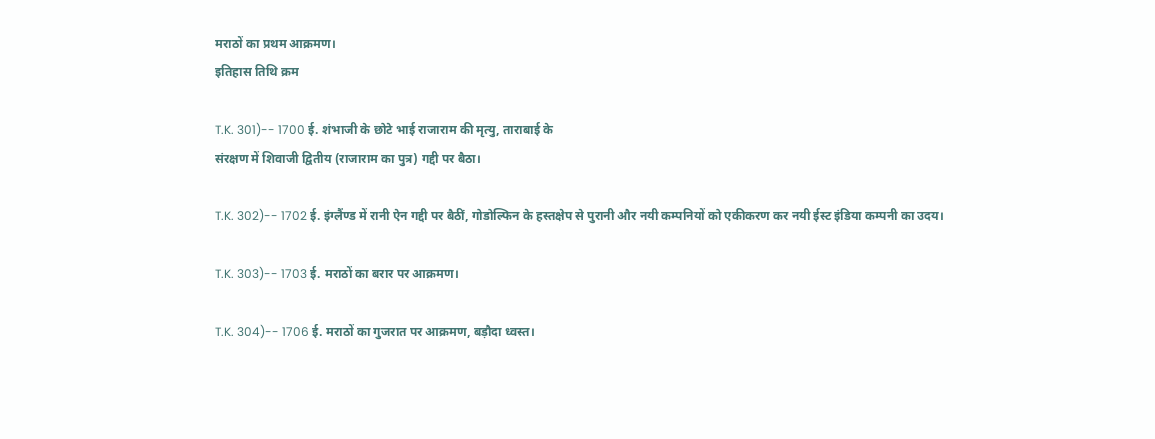मराठों का प्रथम आक्रमण।
इतिहास तिथि क्रम

T.K. 301)-- 1700 ई. शंभाजी के छोटे भाई राजाराम की मृत्यु, ताराबाई के
संरक्षण में शिवाजी द्वितीय (राजाराम का पुत्र) गद्दी पर बैठा।

T.K. 302)-- 1702 ई. इंग्लैंण्ड में रानी ऐन गद्दी पर बैठीं, गोडोल्फिन के हस्तक्षेप से पुरानी और नयी कम्पनियों को एकीकरण कर नयी ईस्ट इंडिया कम्पनी का उदय।

T.K. 303)-- 1703 ई. मराठों का बरार पर आक्रमण।

T.K. 304)-- 1706 ई. मराठों का गुजरात पर आक्रमण, बड़ौदा ध्वस्त।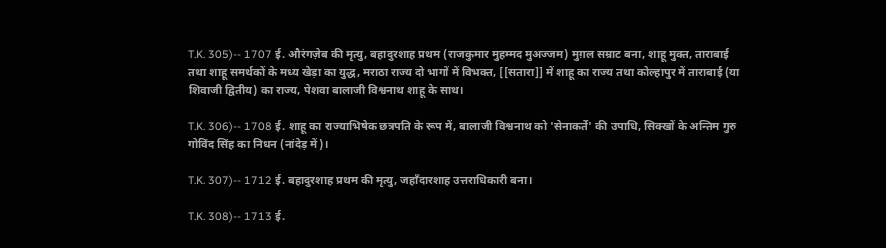T.K. 305)-- 1707 ई. औरंगज़ेब की मृत्यु, बहादुरशाह प्रथम (राजकुमार मुहम्मद मुअज्जम) मुग़ल सम्राट बना, शाहू मुक्त, ताराबाई तथा शाहू समर्थकों के मध्य खेड़ा का युद्ध, मराठा राज्य दो भागों में विभक्त, [[सतारा]] में शाहू का राज्य तथा कोल्हापुर में ताराबाई (या शिवाजी द्वितीय) का राज्य, पेशवा बालाजी विश्वनाथ शाहू के साथ।

T.K. 306)-- 1708 ई. शाहू का राज्याभिषेक छत्रपति के रूप में, बालाजी विश्वनाथ को 'सेनाकर्ते' की उपाधि, सिक्खों के अन्तिम गुरु गोविंद सिंह का निधन (नांदेड़ में)।

T.K. 307)-- 1712 ई. बहादुरशाह प्रथम की मृत्यु, जहाँदारशाह उत्तराधिकारी बना।

T.K. 308)-- 1713 ई.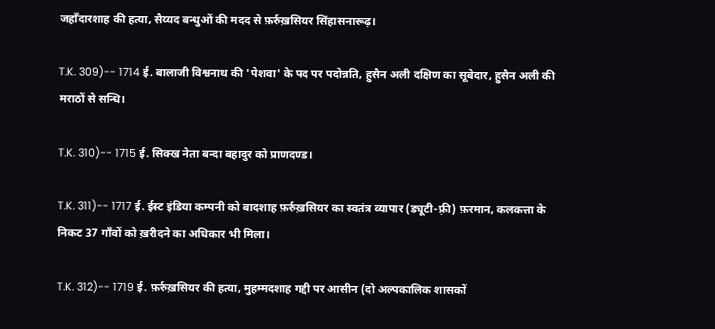जहाँदारशाह की हत्या, सैय्यद बन्धुओं की मदद से फ़र्रुख़सियर सिंहासनारूढ़।

T.K. 309)-- 1714 ई. बालाजी विश्वनाथ की 'पेशवा' के पद पर पदोन्नति, हुसैन अली दक्षिण का सूबेदार, हुसैन अली की मराठों से सन्धि।

T.K. 310)-- 1715 ई. सिक्ख नेता बन्दा बहादुर को प्राणदण्ड।

T.K. 311)-- 1717 ई. ईस्ट इंडिया कम्पनी को बादशाह फ़र्रुख़सियर का स्वतंत्र व्यापार (ड्यूटी-फ़्री) फ़रमान, कलकत्ता के निकट 37 गाँवों को ख़रीदने का अधिकार भी मिला।

T.K. 312)-- 1719 ई. फ़र्रुख़सियर की हत्या, मुहम्मदशाह गद्दी पर आसीन (दो अल्पकालिक शासकों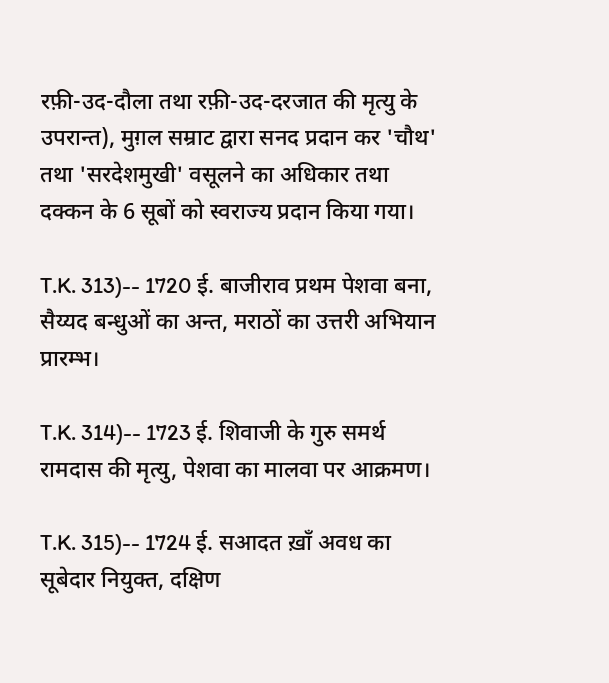रफ़ी-उद-दौला तथा रफ़ी-उद-दरजात की मृत्यु के उपरान्त), मुग़ल सम्राट द्वारा सनद प्रदान कर 'चौथ' तथा 'सरदेशमुखी' वसूलने का अधिकार तथा दक्कन के 6 सूबों को स्वराज्य प्रदान किया गया।

T.K. 313)-- 1720 ई. बाजीराव प्रथम पेशवा बना, सैय्यद बन्धुओं का अन्त, मराठों का उत्तरी अभियान प्रारम्भ।

T.K. 314)-- 1723 ई. शिवाजी के गुरु समर्थ रामदास की मृत्यु, पेशवा का मालवा पर आक्रमण।

T.K. 315)-- 1724 ई. सआदत ख़ाँ अवध का सूबेदार नियुक्त, दक्षिण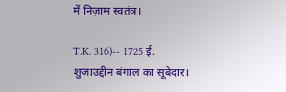में निज़ाम स्वतंत्र।

T.K. 316)-- 1725 ई. शुजाउद्दीन बंगाल का सूबेदार।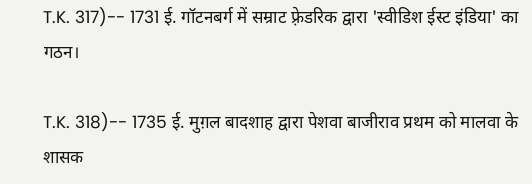T.K. 317)-- 1731 ई. गॉटनबर्ग में सम्राट फ़्रेडरिक द्वारा 'स्वीडिश ईस्ट इंडिया' का गठन।

T.K. 318)-- 1735 ई. मुग़ल बादशाह द्वारा पेशवा बाजीराव प्रथम को मालवा के शासक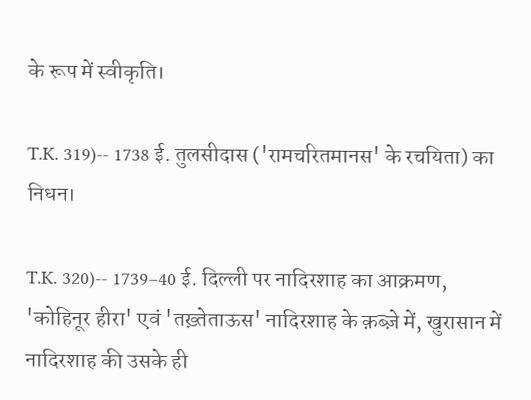के रूप में स्वीकृति।

T.K. 319)-- 1738 ई. तुलसीदास ('रामचरितमानस' के रचयिता) का निधन।

T.K. 320)-- 1739–40 ई. दिल्ली पर नादिरशाह का आक्रमण, 'कोहिनूर हीरा' एवं 'तख़्तेताऊस' नादिरशाह के क़ब्ज़े में, खुरासान में नादिरशाह की उसके ही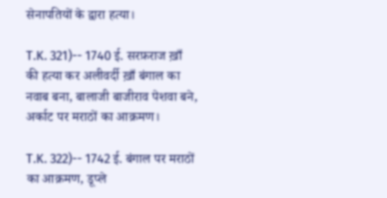सेनापतियों के द्वारा हत्या।

T.K. 321)-- 1740 ई. सरफ़राज ख़ाँ की हत्या कर अलीवर्दी ख़ाँ बंगाल का नवाब बना, बालाजी बाजीराव पेशवा बने, अर्काट पर मराठों का आक्रमण।

T.K. 322)-- 1742 ई. बंगाल पर मराठों का आक्रमण, डूप्ले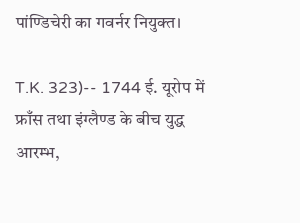पांण्डिचेरी का गवर्नर नियुक्त।

T.K. 323)-- 1744 ई. यूरोप में फ्राँस तथा इंग्लैण्ड के बीच युद्ध आरम्भ,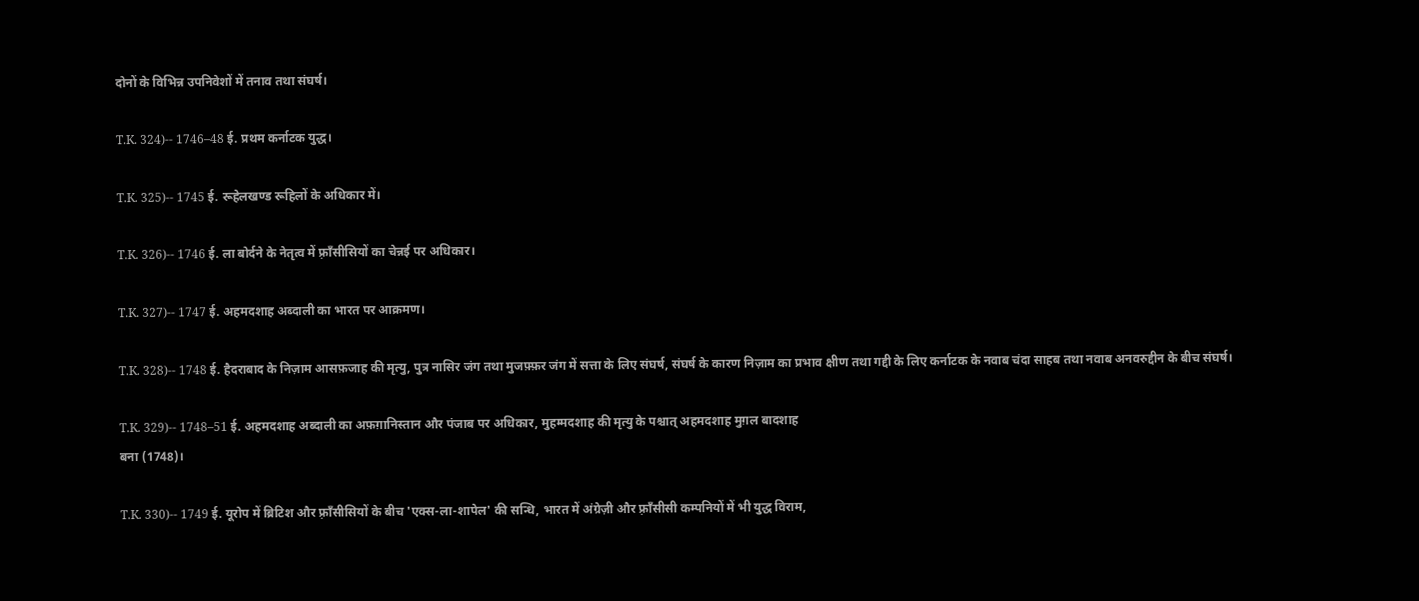दोनों के विभिन्न उपनिवेशों में तनाव तथा संघर्ष।

T.K. 324)-- 1746–48 ई. प्रथम कर्नाटक युद्ध।

T.K. 325)-- 1745 ई. रूहेलखण्ड रूहिलों के अधिकार में।

T.K. 326)-- 1746 ई. ला बोर्दने के नेतृत्व में फ़्राँसीसियों का चेन्नई पर अधिकार।

T.K. 327)-- 1747 ई. अहमदशाह अब्दाली का भारत पर आक्रमण।

T.K. 328)-- 1748 ई. हैदराबाद के निज़ाम आसफ़जाह की मृत्यु, पुत्र नासिर जंग तथा मुजफ़्फ़र जंग में सत्ता के लिए संघर्ष, संघर्ष के कारण निज़ाम का प्रभाव क्षीण तथा गद्दी के लिए कर्नाटक के नवाब चंदा साहब तथा नवाब अनवरुद्दीन के बीच संघर्ष।

T.K. 329)-- 1748–51 ई. अहमदशाह अब्दाली का अफ़ग़ानिस्तान और पंजाब पर अधिकार, मुहम्मदशाह की मृत्यु के पश्चात् अहमदशाह मुग़ल बादशाह
बना (1748)।

T.K. 330)-- 1749 ई. यूरोप में ब्रिटिश और फ़्राँसीसियों के बीच 'एक्स-ला-शापेल' की सन्धि, भारत में अंग्रेज़ी और फ़्राँसीसी कम्पनियों में भी युद्ध विराम,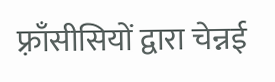फ़्राँसीसियों द्वारा चेन्नई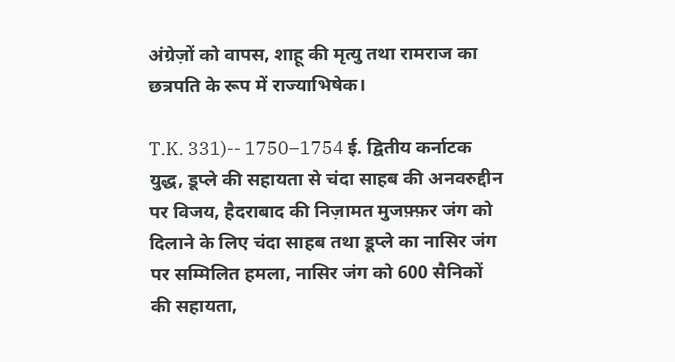अंग्रेज़ों को वापस, शाहू की मृत्यु तथा रामराज का छत्रपति के रूप में राज्याभिषेक।

T.K. 331)-- 1750–1754 ई. द्वितीय कर्नाटक युद्ध, डूप्ले की सहायता से चंदा साहब की अनवरुद्दीन पर विजय, हैदराबाद की निज़ामत मुजफ़्फ़र जंग को दिलाने के लिए चंदा साहब तथा डूप्ले का नासिर जंग पर सम्मिलित हमला, नासिर जंग को 600 सैनिकों की सहायता,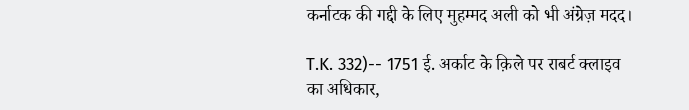कर्नाटक की गद्दी के लिए मुहम्मद अली को भी अंग्रेज़ मदद।

T.K. 332)-- 1751 ई. अर्काट के क़िले पर राबर्ट क्लाइव का अधिकार,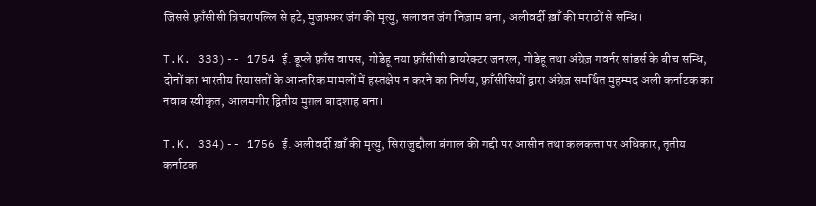जिससे फ़्राँसीसी त्रिचरापल्लि से हटे, मुजफ़्फ़र जंग की मृत्यु, सलावत जंग निज़ाम बना, अलीवर्दी ख़ाँ की मराठों से सन्धि।

T.K. 333)-- 1754 ई. डूप्ले फ़्राँस वापस, गोडेहू नया फ़्राँसीसी डायरेक्टर जनरल, गोडेहू तथा अंग्रेज़ गवर्नर सांडर्स के बीच सन्धि, दोनों का भारतीय रियासतों के आन्तरिक मामलों में हस्तक्षेप न करने का निर्णय, फ़्राँसीसियों द्वारा अंग्रेज़ समर्थित मुहम्मद अली कर्नाटक का नवाब स्वीकृत, आलमगीर द्वितीय मुग़ल बादशाह बना।

T.K. 334)-- 1756 ई. अलीवर्दी ख़ाँ की मृत्यु, सिराजुद्दौला बंगाल की गद्दी पर आसीन तथा कलकत्ता पर अधिकार, तृतीय कर्नाटक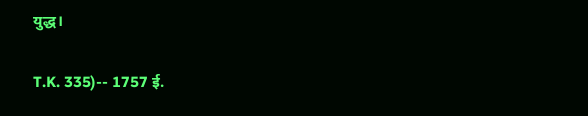युद्ध।

T.K. 335)-- 1757 ई.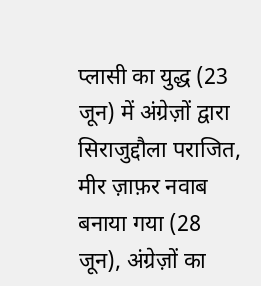प्लासी का युद्ध (23 जून) में अंग्रेज़ों द्वारा सिराजुद्दौला पराजित, मीर ज़ाफ़र नवाब बनाया गया (28 जून), अंग्रेज़ों का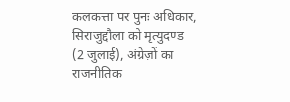कलकत्ता पर पुनः अधिकार, सिराजुद्दौला को मृत्युदण्ड (2 जुलाई), अंग्रेज़ों का राजनीतिक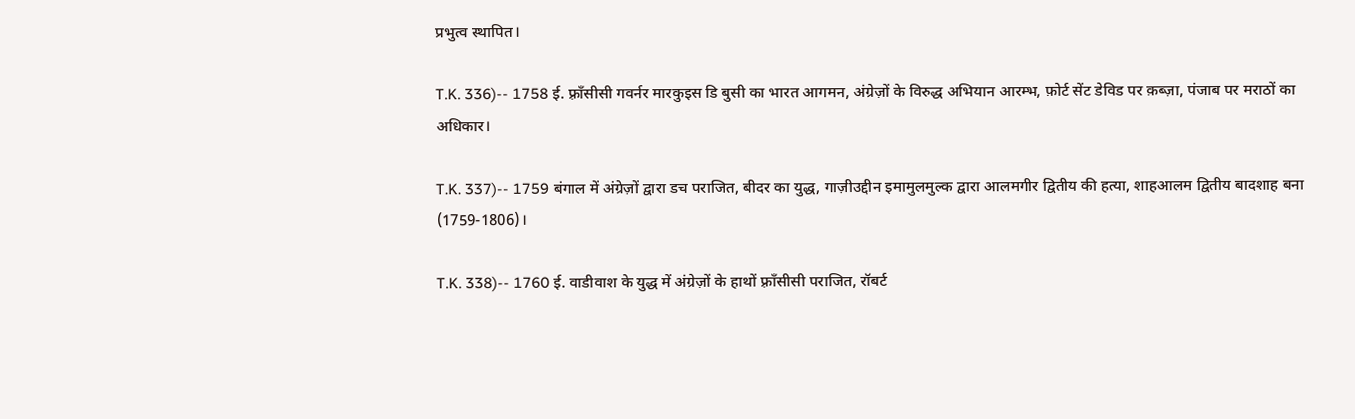प्रभुत्व स्थापित।

T.K. 336)-- 1758 ई. फ़्राँसीसी गवर्नर मारकुइस डि बुसी का भारत आगमन, अंग्रेज़ों के विरुद्ध अभियान आरम्भ, फ़ोर्ट सेंट डेविड पर क़ब्ज़ा, पंजाब पर मराठों का अधिकार।

T.K. 337)-- 1759 बंगाल में अंग्रेज़ों द्वारा डच पराजित, बीदर का युद्ध, गाज़ीउद्दीन इमामुलमुल्क द्वारा आलमगीर द्वितीय की हत्या, शाहआलम द्वितीय बादशाह बना (1759-1806)।

T.K. 338)-- 1760 ई. वाडीवाश के युद्ध में अंग्रेज़ों के हाथों फ़्राँसीसी पराजित, रॉबर्ट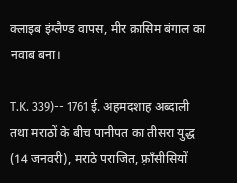क्लाइब इंग्लैण्ड वापस, मीर क़ासिम बंगाल का नवाब बना।

T.K. 339)-- 1761 ई. अहमदशाह अब्दाली तथा मराठों के बीच पानीपत का तीसरा युद्ध (14 जनवरी), मराठे पराजित, फ़्राँसीसियों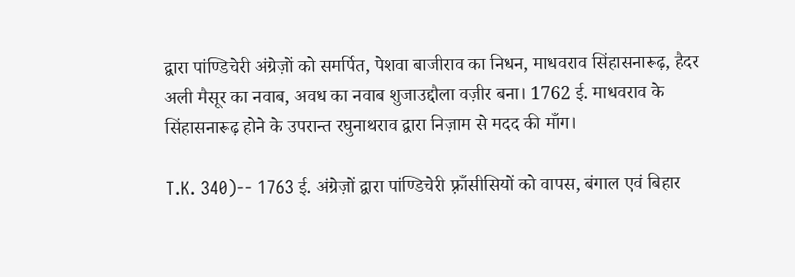द्वारा पांण्डिचेरी अंग्रेज़ों को समर्पित, पेशवा बाजीराव का निधन, माधवराव सिंहासनारूढ़, हैदर अली मैसूर का नवाब, अवध का नवाब शुजाउद्दौला वज़ीर बना। 1762 ई. माधवराव के सिंहासनारूढ़ होने के उपरान्त रघुनाथराव द्वारा निज़ाम से मदद की माँग।

T.K. 340)-- 1763 ई. अंग्रेज़ों द्वारा पांण्डिचेरी फ़्राँसीसियों को वापस, बंगाल एवं बिहार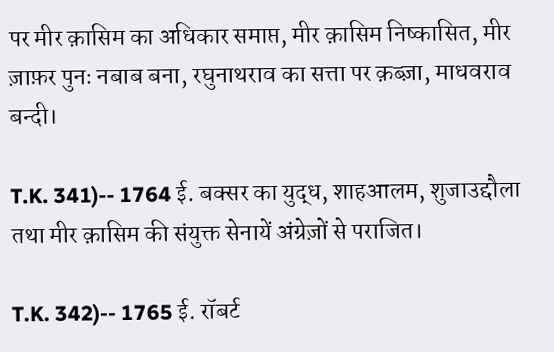पर मीर क़ासिम का अधिकार समाप्त, मीर क़ासिम निष्कासित, मीर ज़ाफ़र पुनः नबाब बना, रघुनाथराव का सत्ता पर क़ब्ज़ा, माधवराव बन्दी।

T.K. 341)-- 1764 ई. बक्सर का युद्ध, शाहआलम, शुजाउद्दौला तथा मीर क़ासिम की संयुक्त सेनायें अंग्रेज़ों से पराजित।

T.K. 342)-- 1765 ई. रॉबर्ट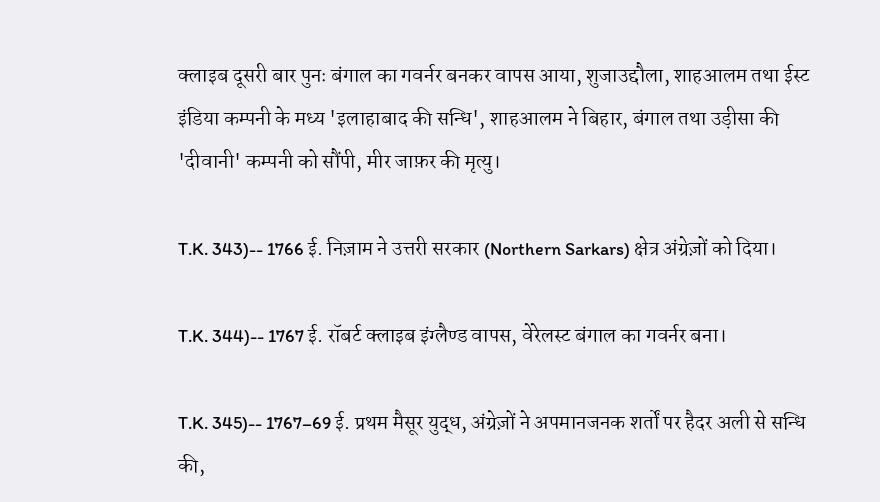क्लाइब दूसरी बार पुनः बंगाल का गवर्नर बनकर वापस आया, शुजाउद्दौला, शाहआलम तथा ईस्ट इंडिया कम्पनी के मध्य 'इलाहाबाद की सन्धि', शाहआलम ने बिहार, बंगाल तथा उड़ीसा की 'दीवानी' कम्पनी को सौंपी, मीर जाफ़र की मृत्यु।

T.K. 343)-- 1766 ई. निज़ाम ने उत्तरी सरकार (Northern Sarkars) क्षेत्र अंग्रेज़ों को दिया।

T.K. 344)-- 1767 ई. रॉबर्ट क्लाइब इंग्लैण्ड वापस, वेरेलस्ट बंगाल का गवर्नर बना।

T.K. 345)-- 1767–69 ई. प्रथम मैसूर युद्ध, अंग्रेज़ों ने अपमानजनक शर्तों पर हैदर अली से सन्धि की,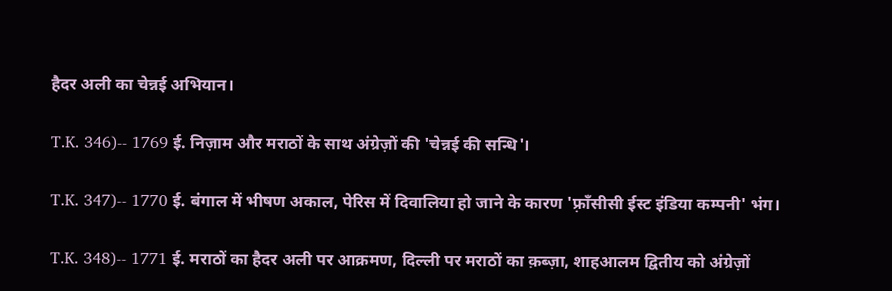हैदर अली का चेन्नई अभियान।

T.K. 346)-- 1769 ई. निज़ाम और मराठों के साथ अंग्रेज़ों की 'चेन्नई की सन्धि'।

T.K. 347)-- 1770 ई. बंगाल में भीषण अकाल, पेरिस में दिवालिया हो जाने के कारण 'फ़्राँसीसी ईस्ट इंडिया कम्पनी' भंग।

T.K. 348)-- 1771 ई. मराठों का हैदर अली पर आक्रमण, दिल्ली पर मराठों का क़ब्ज़ा, शाहआलम द्वितीय को अंग्रेज़ों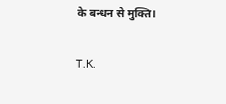के बन्धन से मुक्ति।

T.K.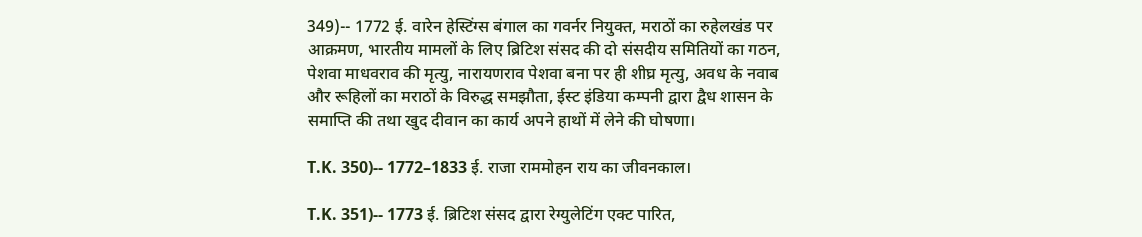349)-- 1772 ई. वारेन हेस्टिंग्स बंगाल का गवर्नर नियुक्त, मराठों का रुहेलखंड पर आक्रमण, भारतीय मामलों के लिए ब्रिटिश संसद की दो संसदीय समितियों का गठन, पेशवा माधवराव की मृत्यु, नारायणराव पेशवा बना पर ही शीघ्र मृत्यु, अवध के नवाब और रूहिलों का मराठों के विरुद्ध समझौता, ईस्ट इंडिया कम्पनी द्वारा द्वैध शासन के समाप्ति की तथा खुद दीवान का कार्य अपने हाथों में लेने की घोषणा।

T.K. 350)-- 1772–1833 ई. राजा राममोहन राय का जीवनकाल।

T.K. 351)-- 1773 ई. ब्रिटिश संसद द्वारा रेग्युलेटिंग एक्ट पारित,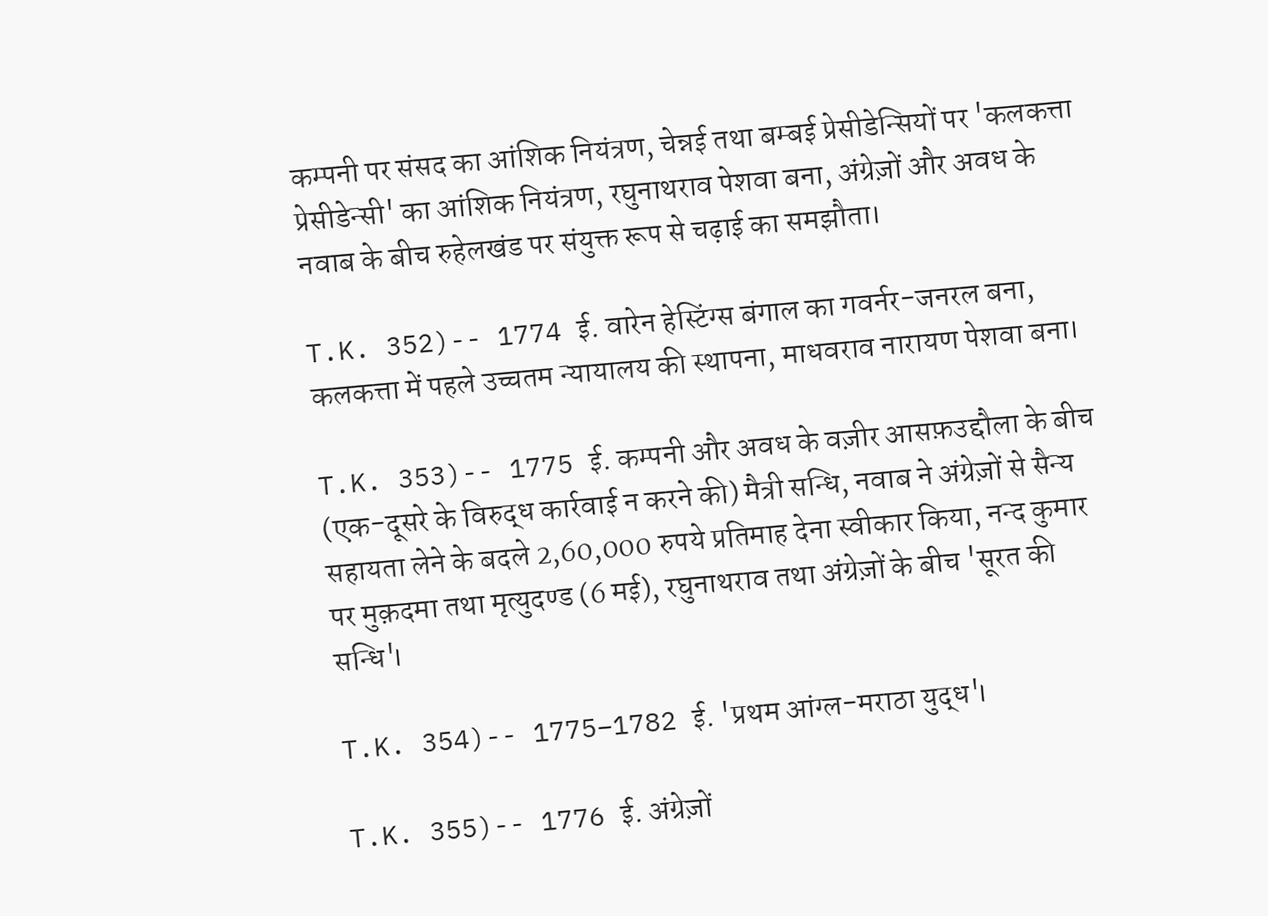कम्पनी पर संसद का आंशिक नियंत्रण, चेन्नई तथा बम्बई प्रेसीडेन्सियों पर 'कलकत्ता प्रेसीडेन्सी' का आंशिक नियंत्रण, रघुनाथराव पेशवा बना, अंग्रेज़ों और अवध के नवाब के बीच रुहेलखंड पर संयुक्त रूप से चढ़ाई का समझौता।

T.K. 352)-- 1774 ई. वारेन हेस्टिंग्स बंगाल का गवर्नर-जनरल बना, कलकत्ता में पहले उच्चतम न्यायालय की स्थापना, माधवराव नारायण पेशवा बना।

T.K. 353)-- 1775 ई. कम्पनी और अवध के वज़ीर आसफ़उद्दौला के बीच (एक-दूसरे के विरुद्ध कार्रवाई न करने की) मैत्री सन्धि, नवाब ने अंग्रेज़ों से सैन्य सहायता लेने के बदले 2,60,000 रुपये प्रतिमाह देना स्वीकार किया, नन्द कुमार पर मुक़दमा तथा मृत्युदण्ड (6 मई), रघुनाथराव तथा अंग्रेज़ों के बीच 'सूरत की सन्धि'।

T.K. 354)-- 1775–1782 ई. 'प्रथम आंग्ल-मराठा युद्ध'।

T.K. 355)-- 1776 ई. अंग्रेज़ों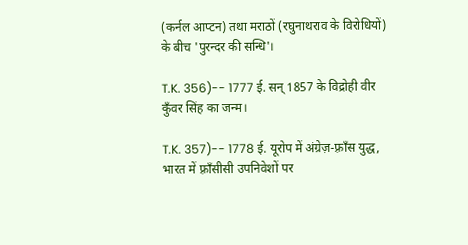(कर्नल आप्टन) तथा मराठों (रघुनाथराव के विरोधियों) के बीच 'पुरन्दर की सन्धि'।

T.K. 356)-- 1777 ई. सन् 1857 के विद्रोही वीर कुँवर सिंह का जन्म।

T.K. 357)-- 1778 ई. यूरोप में अंग्रेज़-फ़्राँस युद्ध, भारत में फ़्राँसीसी उपनिवेशों पर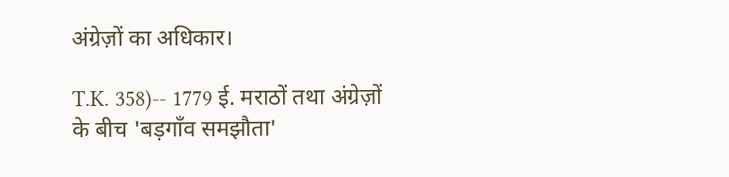अंग्रेज़ों का अधिकार।

T.K. 358)-- 1779 ई. मराठों तथा अंग्रेज़ों के बीच 'बड़गाँव समझौता'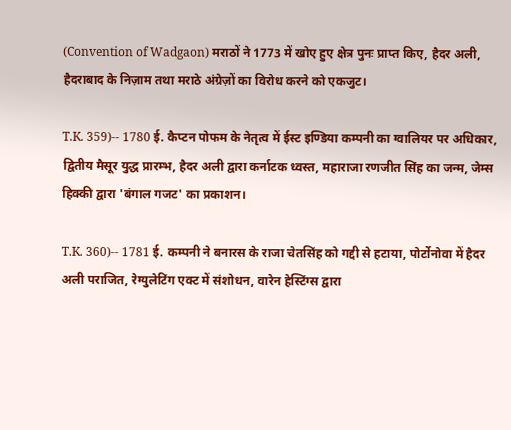(Convention of Wadgaon) मराठों ने 1773 में खोए हुए क्षेत्र पुनः प्राप्त किए, हैदर अली, हैदराबाद के निज़ाम तथा मराठे अंग्रेज़ों का विरोध करने को एकजुट।

T.K. 359)-- 1780 ई. कैप्टन पोफम के नेतृत्व में ईस्ट इण्डिया कम्पनी का ग्वालियर पर अधिकार, द्वितीय मैसूर युद्ध प्रारम्भ, हैदर अली द्वारा कर्नाटक ध्वस्त, महाराजा रणजीत सिंह का जन्म, जेम्स हिक्की द्वारा 'बंगाल गजट' का प्रकाशन।

T.K. 360)-- 1781 ई. कम्पनी ने बनारस के राजा चेतसिंह को गद्दी से हटाया, पोर्टोनोवा में हैदर अली पराजित, रेग्युलेटिंग एक्ट में संशोधन, वारेन हेस्टिंग्स द्वारा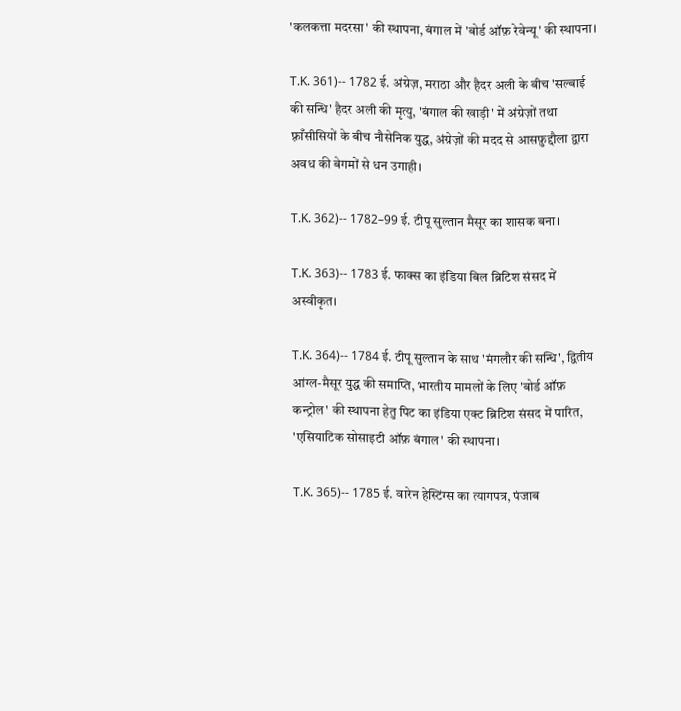'कलकत्ता मदरसा' की स्थापना, बंगाल में 'बोर्ड ऑफ़ रेवेन्यू' की स्थापना।

T.K. 361)-- 1782 ई. अंग्रेज़, मराठा और हैदर अली के बीच 'सल्बाई की सन्धि' हैदर अली की मृत्यु, 'बंगाल की खाड़ी' में अंग्रेज़ों तथा फ़्राँसीसियों के बीच नौसेनिक युद्ध, अंग्रेज़ों की मदद से आसफ़ुद्दौला द्वारा अवध की बेगमों से धन उगाही।

T.K. 362)-- 1782–99 ई. टीपू सुल्तान मैसूर का शासक बना।

T.K. 363)-- 1783 ई. फाक्स का इंडिया बिल ब्रिटिश संसद में अस्वीकृत।

T.K. 364)-- 1784 ई. टीपू सुल्तान के साथ 'मंगलौर की सन्धि', द्वितीय आंग्ल-मैसूर युद्ध की समाप्ति, भारतीय मामलों के लिए 'बोर्ड ऑफ़ कन्ट्रोल' की स्थापना हेतु पिट का इंडिया एक्ट ब्रिटिश संसद में पारित, 'एसियाटिक सोसाइटी ऑफ़ बंगाल' की स्थापना।

T.K. 365)-- 1785 ई. वारेन हेस्टिंग्स का त्यागपत्र, पंजाब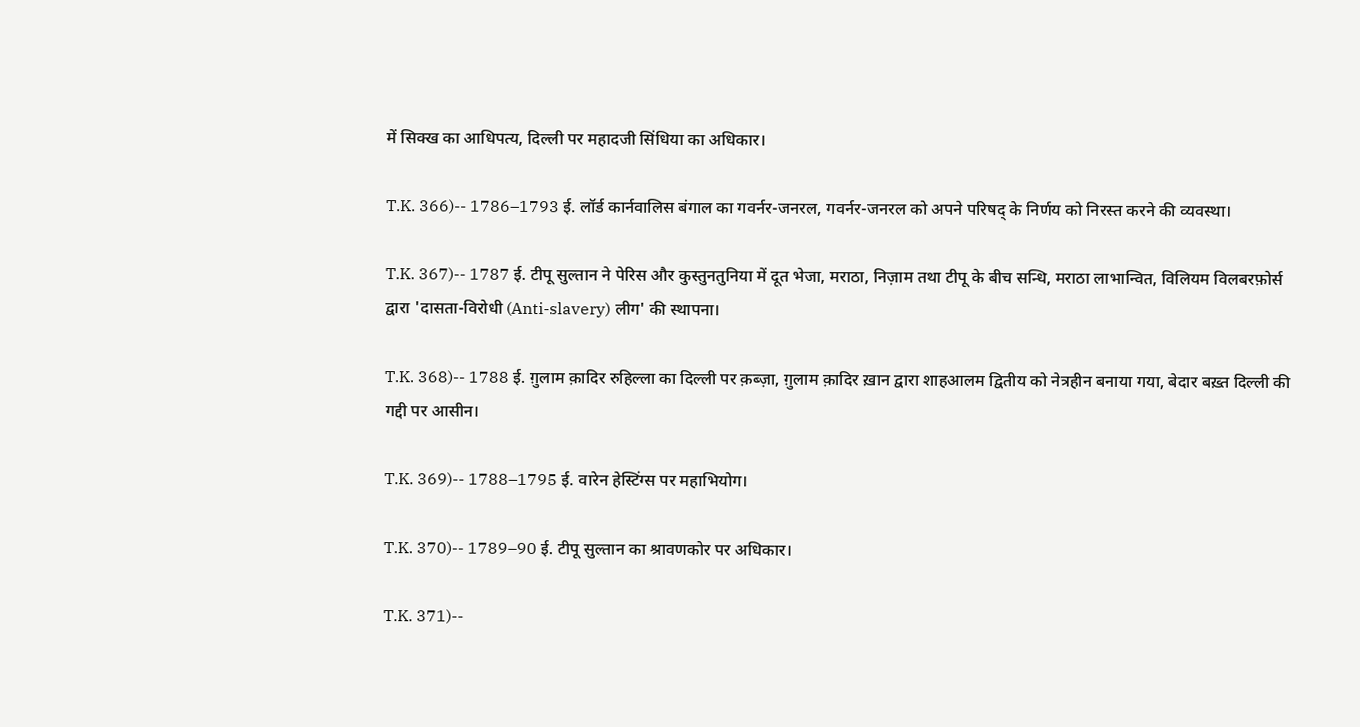में सिक्ख का आधिपत्य, दिल्ली पर महादजी सिंधिया का अधिकार।

T.K. 366)-- 1786–1793 ई. लॉर्ड कार्नवालिस बंगाल का गवर्नर-जनरल, गवर्नर-जनरल को अपने परिषद् के निर्णय को निरस्त करने की व्यवस्था।

T.K. 367)-- 1787 ई. टीपू सुल्तान ने पेरिस और कुस्तुनतुनिया में दूत भेजा, मराठा, निज़ाम तथा टीपू के बीच सन्धि, मराठा लाभान्वित, विलियम विलबरफ़ोर्स द्वारा 'दासता-विरोधी (Anti-slavery) लीग' की स्थापना।

T.K. 368)-- 1788 ई. ग़ुलाम क़ादिर रुहिल्ला का दिल्ली पर क़ब्ज़ा, ग़ुलाम क़ादिर ख़ान द्वारा शाहआलम द्वितीय को नेत्रहीन बनाया गया, बेदार बख़्त दिल्ली की गद्दी पर आसीन।

T.K. 369)-- 1788–1795 ई. वारेन हेस्टिंग्स पर महाभियोग।

T.K. 370)-- 1789–90 ई. टीपू सुल्तान का श्रावणकोर पर अधिकार।

T.K. 371)--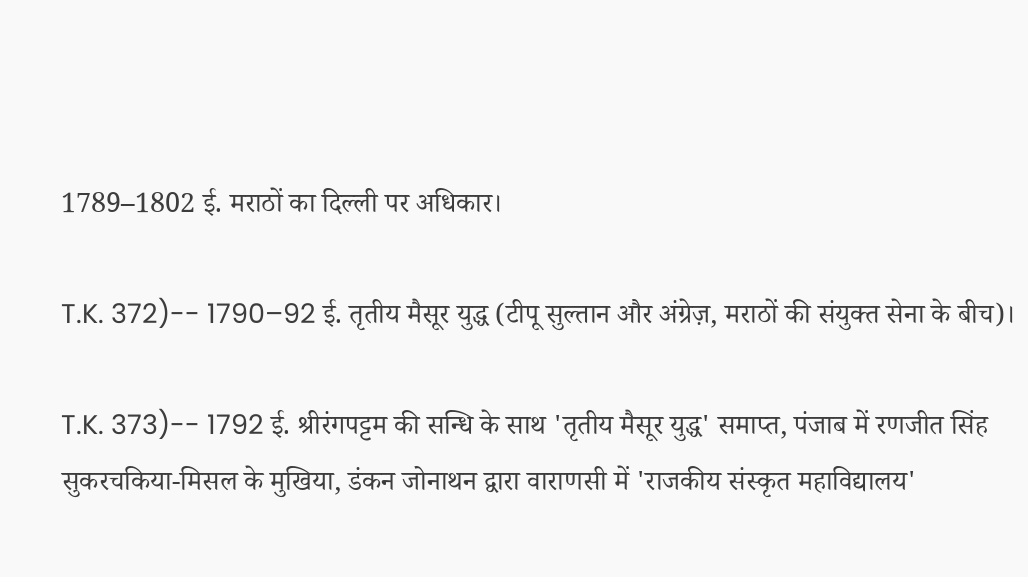1789–1802 ई. मराठों का दिल्ली पर अधिकार।

T.K. 372)-- 1790–92 ई. तृतीय मैसूर युद्ध (टीपू सुल्तान और अंग्रेज़, मराठों की संयुक्त सेना के बीच)।

T.K. 373)-- 1792 ई. श्रीरंगपट्टम की सन्धि के साथ 'तृतीय मैसूर युद्ध' समाप्त, पंजाब में रणजीत सिंह सुकरचकिया-मिसल के मुखिया, डंकन जोनाथन द्वारा वाराणसी में 'राजकीय संस्कृत महाविद्यालय'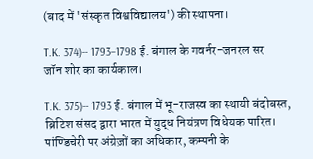(बाद में 'संस्कृत विश्वविद्यालय') की स्थापना।

T.K. 374)-- 1793–1798 ई. बंगाल के गवर्नर-जनरल सर जॉन शोर का कार्यकाल।

T.K. 375)-- 1793 ई. बंगाल में भू-राजस्व का स्थायी बंदोबस्त, ब्रिटिश संसद द्वारा भारत में युद्ध नियंत्रण विधेयक पारित। पांण्डिचेरी पर अंग्रेज़ों का अधिकार, कम्पनी के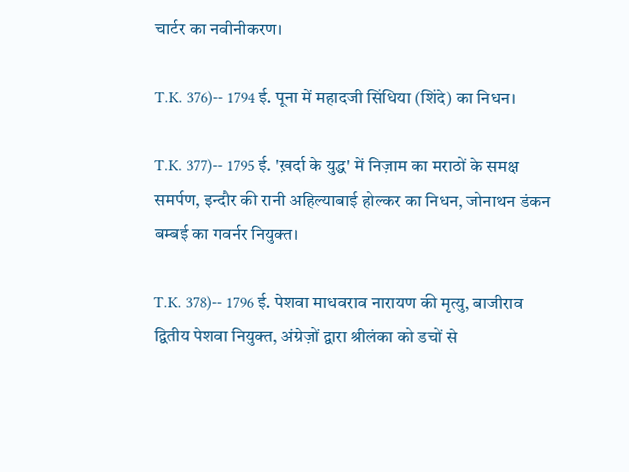चार्टर का नवीनीकरण।

T.K. 376)-- 1794 ई. पूना में महादजी सिंधिया (शिंदे) का निधन।

T.K. 377)-- 1795 ई. 'ख़र्दा के युद्ध' में निज़ाम का मराठों के समक्ष समर्पण, इन्दौर की रानी अहिल्याबाई होल्कर का निधन, जोनाथन डंकन बम्बई का गवर्नर नियुक्त।

T.K. 378)-- 1796 ई. पेशवा माधवराव नारायण की मृत्यु, बाजीराव द्वितीय पेशवा नियुक्त, अंग्रेज़ों द्वारा श्रीलंका को डचों से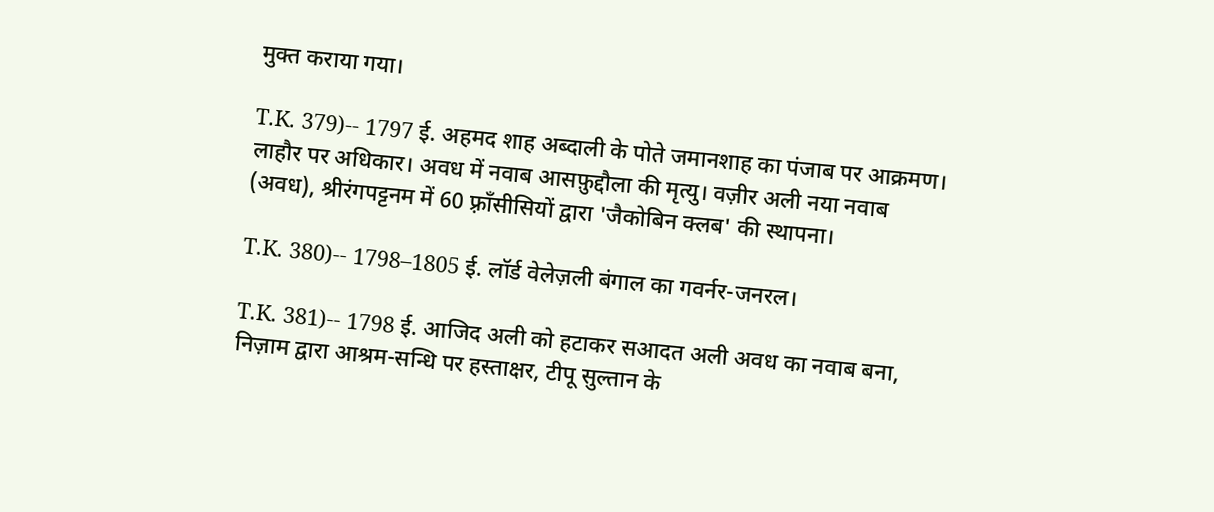मुक्त कराया गया।

T.K. 379)-- 1797 ई. अहमद शाह अब्दाली के पोते जमानशाह का पंजाब पर आक्रमण। लाहौर पर अधिकार। अवध में नवाब आसफ़ुद्दौला की मृत्यु। वज़ीर अली नया नवाब (अवध), श्रीरंगपट्टनम में 60 फ़्राँसीसियों द्वारा 'जैकोबिन क्लब' की स्थापना।

T.K. 380)-- 1798–1805 ई. लॉर्ड वेलेज़ली बंगाल का गवर्नर-जनरल।

T.K. 381)-- 1798 ई. आजिद अली को हटाकर सआदत अली अवध का नवाब बना, निज़ाम द्वारा आश्रम-सन्धि पर हस्ताक्षर, टीपू सुल्तान के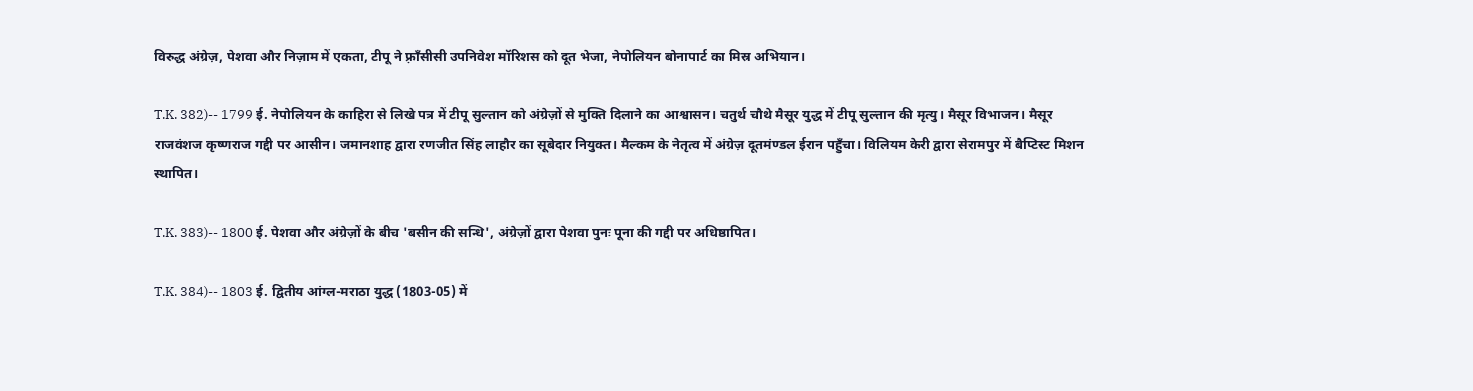विरुद्ध अंग्रेज़, पेशवा और निज़ाम में एकता, टीपू ने फ़्राँसीसी उपनिवेश मॉरिशस को दूत भेजा, नेपोलियन बोनापार्ट का मिस्र अभियान।

T.K. 382)-- 1799 ई. नेपोलियन के काहिरा से लिखे पत्र में टीपू सुल्तान को अंग्रेज़ों से मुक्ति दिलाने का आश्वासन। चतुर्थ चौथे मैसूर युद्ध में टीपू सुल्तान की मृत्यु। मैसूर विभाजन। मैसूर राजवंशज कृष्णराज गद्दी पर आसीन। जमानशाह द्वारा रणजीत सिंह लाहौर का सूबेदार नियुक्त। मैल्कम के नेतृत्व में अंग्रेज़ दूतमंण्डल ईरान पहुँचा। विलियम केरी द्वारा सेरामपुर में बैप्टिस्ट मिशन स्थापित।

T.K. 383)-- 1800 ई. पेशवा और अंग्रेज़ों के बीच 'बसीन की सन्धि', अंग्रेज़ों द्वारा पेशवा पुनः पूना की गद्दी पर अधिष्ठापित।

T.K. 384)-- 1803 ई. द्वितीय आंग्ल-मराठा युद्ध (1803-05) में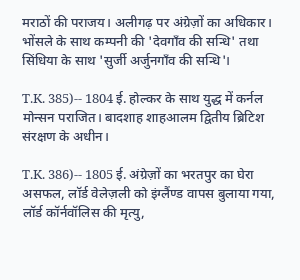मराठों की पराजय। अलीगढ़ पर अंग्रेज़ों का अधिकार। भोंसले के साथ कम्पनी की 'देवगाँव की सन्धि' तथा सिंधिया के साथ 'सुर्जी अर्जुनगाँव की सन्धि'।

T.K. 385)-- 1804 ई. होल्कर के साथ युद्ध में कर्नल मोन्सन पराजित। बादशाह शाहआलम द्वितीय ब्रिटिश संरक्षण के अधीन।

T.K. 386)-- 1805 ई. अंग्रेज़ों का भरतपुर का घेरा असफल, लॉर्ड वेलेज़ली को इंग्लैंण्ड वापस बुलाया गया, लॉर्ड कॉर्नवॉलिस की मृत्यु,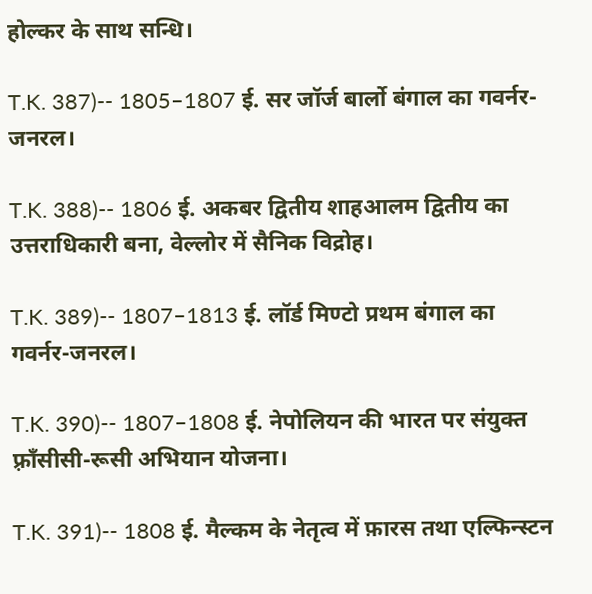होल्कर के साथ सन्धि।

T.K. 387)-- 1805–1807 ई. सर जॉर्ज बार्लो बंगाल का गवर्नर-जनरल।

T.K. 388)-- 1806 ई. अकबर द्वितीय शाहआलम द्वितीय का उत्तराधिकारी बना, वेल्लोर में सैनिक विद्रोह।

T.K. 389)-- 1807–1813 ई. लॉर्ड मिण्टो प्रथम बंगाल का गवर्नर-जनरल।

T.K. 390)-- 1807–1808 ई. नेपोलियन की भारत पर संयुक्त फ़्राँसीसी-रूसी अभियान योजना।

T.K. 391)-- 1808 ई. मैल्कम के नेतृत्व में फ़ारस तथा एल्फिन्स्टन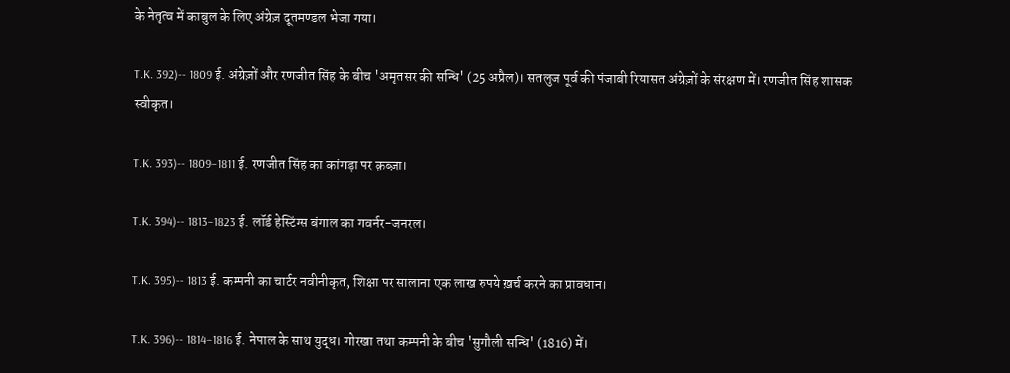के नेतृत्व में काबुल के लिए अंग्रेज़ दूतमण्डल भेजा गया।

T.K. 392)-- 1809 ई. अंग्रेज़ों और रणजीत सिंह के बीच 'अमृतसर की सन्धि' (25 अप्रैल)। सतलुज पूर्व की पंजाबी रियासत अंग्रेज़ों के संरक्षण में। रणजीत सिंह शासक स्वीकृत।

T.K. 393)-- 1809–1811 ई. रणजीत सिंह का कांगड़ा पर क़ब्ज़ा।

T.K. 394)-- 1813–1823 ई. लॉर्ड हेस्टिंग्स बंगाल का गवर्नर-जनरल।

T.K. 395)-- 1813 ई. कम्पनी का चार्टर नवीनीकृत, शिक्षा पर सालाना एक लाख रुपये ख़र्च करने का प्रावधान।

T.K. 396)-- 1814–1816 ई. नेपाल के साथ युद्ध। गोरखा तथा कम्पनी के बीच 'सुगौली सन्धि' (1816) में।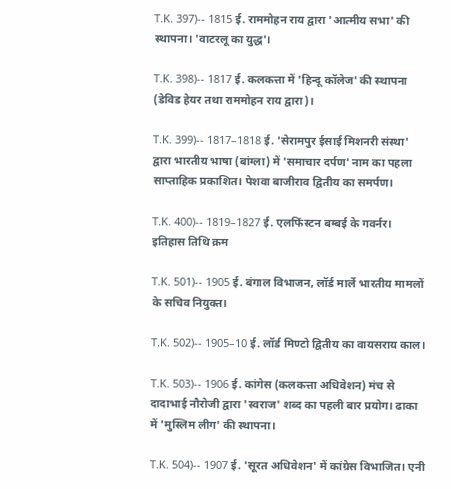T.K. 397)-- 1815 ई. राममोहन राय द्वारा 'आत्मीय सभा' की स्थापना। 'वाटरलू का युद्ध'।

T.K. 398)-- 1817 ई. कलकत्ता में 'हिन्दू कॉलेज' की स्थापना (डेविड हेयर तथा राममोहन राय द्वारा)।

T.K. 399)-- 1817–1818 ई. 'सेरामपुर ईसाई मिशनरी संस्था' द्वारा भारतीय भाषा (बांग्ला) में 'समाचार दर्पण' नाम का पहला साप्ताहिक प्रकाशित। पेशवा बाजीराव द्वितीय का समर्पण।

T.K. 400)-- 1819–1827 ई. एलफिंस्टन बम्बई के गवर्नर।
इतिहास तिथि क्रम

T.K. 501)-- 1905 ई. बंगाल विभाजन, लॉर्ड मार्ले भारतीय मामलों के सचिव नियुक्त।

T.K. 502)-- 1905–10 ई. लॉर्ड मिण्टो द्वितीय का वायसराय काल।

T.K. 503)-- 1906 ई. कांगेस (कलकत्ता अधिवेशन) मंच से दादाभाई नौरोजी द्वारा 'स्वराज' शब्द का पहली बार प्रयोग। ढाका में 'मुस्लिम लीग' की स्थापना।

T.K. 504)-- 1907 ई. 'सूरत अधिवेशन' में कांग्रेस विभाजित। एनी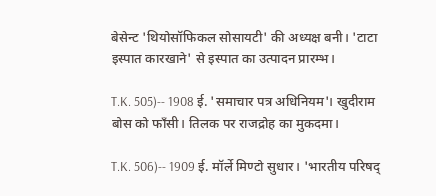बेसेन्ट 'थियोसॉफिकल सोसायटी' की अध्यक्ष बनी। 'टाटा इस्पात कारखाने' से इस्पात का उत्पादन प्रारम्भ।

T.K. 505)-- 1908 ई. 'समाचार पत्र अधिनियम'। खुदीराम बोस को फाँसी। तिलक पर राजद्रोह का मुकदमा।

T.K. 506)-- 1909 ई. मॉर्ले मिण्टो सुधार। 'भारतीय परिषद्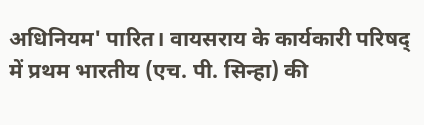अधिनियम' पारित। वायसराय के कार्यकारी परिषद् में प्रथम भारतीय (एच. पी. सिन्हा) की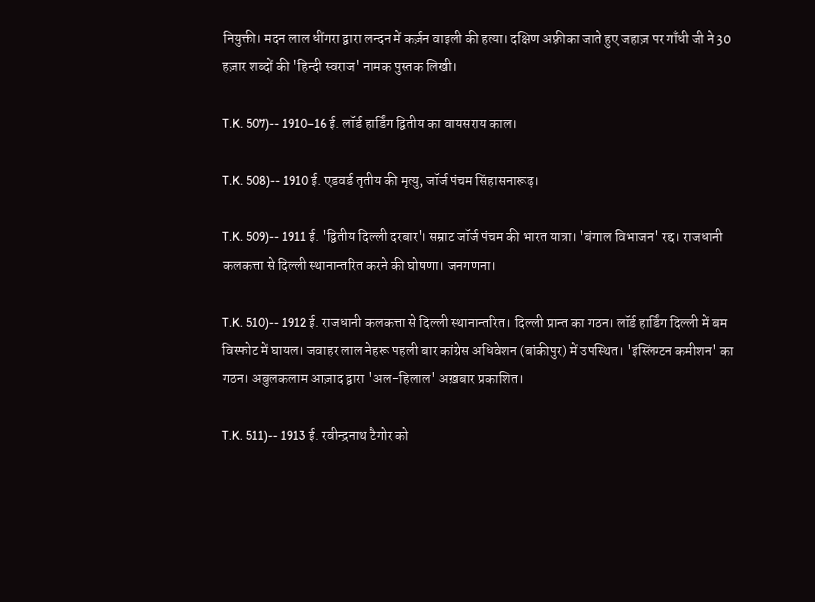नियुक्ती। मदन लाल धींगरा द्वारा लन्दन में कर्ज़न वाइली की हत्या। दक्षिण अफ़्रीका जाते हुए जहाज़ पर गाँधी जी ने 30 हज़ार शब्दों की 'हिन्दी स्वराज' नामक पुस्तक लिखी।

T.K. 507)-- 1910–16 ई. लॉर्ड हार्डिंग द्वितीय का वायसराय काल।

T.K. 508)-- 1910 ई. एडवर्ड तृतीय की मृत्यु, जॉर्ज पंचम सिंहासनारूढ़।

T.K. 509)-- 1911 ई. 'द्वितीय दिल्ली दरबार'। सम्राट जॉर्ज पंचम की भारत यात्रा। 'बंगाल विभाजन' रद्द। राजधानी कलकत्ता से दिल्ली स्थानान्तरित करने की घोषणा। जनगणना।

T.K. 510)-- 1912 ई. राजधानी कलकत्ता से दिल्ली स्थानान्तरित। दिल्ली प्रान्त का गठन। लॉर्ड हार्डिंग दिल्ली में बम विस्फोट में घायल। जवाहर लाल नेहरू पहली बार कांग्रेस अधिवेशन (बांकीपुर) में उपस्थित। 'इंस्लिंग्टन कमीशन' का गठन। अबुलकलाम आज़ाद द्वारा 'अल-हिलाल' अख़बार प्रकाशित।

T.K. 511)-- 1913 ई. रवीन्द्रनाथ टैगोर को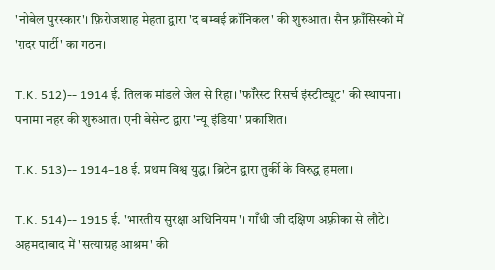'नोबेल पुरस्कार'। फ़िरोजशाह मेहता द्वारा 'द बम्बई क्रॉनिकल' की शुरुआत। सैन फ़्राँसिस्को में 'ग़दर पार्टी' का गठन।

T.K. 512)-- 1914 ई. तिलक मांडले जेल से रिहा। 'फॉरेस्ट रिसर्च इंस्टीट्यूट' की स्थापना। पनामा नहर की शुरुआत। एनी बेसेन्ट द्वारा 'न्यू इंडिया' प्रकाशित।

T.K. 513)-- 1914–18 ई. प्रथम विश्व युद्ध। ब्रिटेन द्वारा तुर्की के विरुद्ध हमला।

T.K. 514)-- 1915 ई. 'भारतीय सुरक्षा अधिनियम'। गाँधी जी दक्षिण अफ़्रीका से लौटे। अहमदाबाद में 'सत्याग्रह आश्रम' की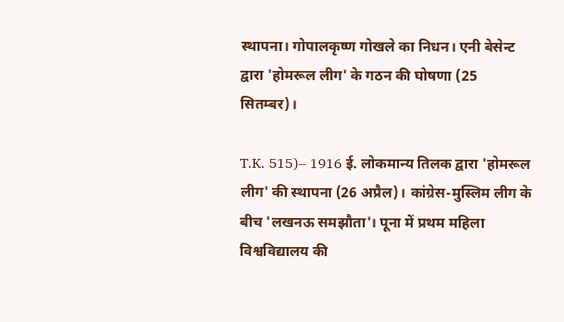स्थापना। गोपालकृष्ण गोखले का निधन। एनी बेसेन्ट द्वारा 'होमरूल लीग' के गठन की घोषणा (25 सितम्बर)।

T.K. 515)-- 1916 ई. लोकमान्य तिलक द्वारा 'होमरूल लीग' की स्थापना (26 अप्रैल)। कांग्रेस-मुस्लिम लीग के बीच 'लखनऊ समझौता'। पूना में प्रथम महिला विश्वविद्यालय की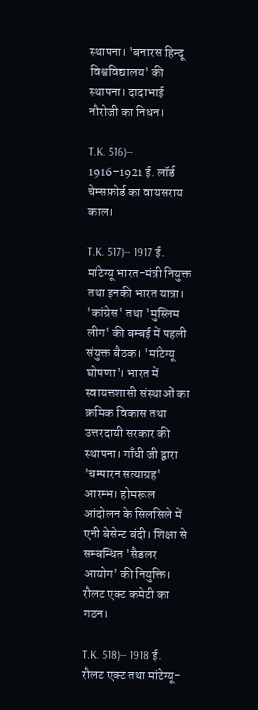स्थापना। 'बनारस हिन्दू विश्वविद्यालय' की स्थापना। दादाभाई नौरोजी का निधन।

T.K. 516)-- 1916–1921 ई. लॉर्ड चेम्सफ़ोर्ड का वायसराय काल।

T.K. 517)-- 1917 ई. मांटेग्यू भारत-मंत्री नियुक्त तथा इनकी भारत यात्रा। 'कांग्रेस' तथा 'मुस्लिम लीग' की बम्बई में पहली संयुक्त बैठक। 'मांटेग्यू घोषणा'। भारत में स्वायत्तशासी संस्थाओं का क्रमिक विकास तथा उत्तरदायी सरकार की स्थापना। गाँधी जी द्वारा 'चम्पारन सत्याग्रह' आरम्भ। होमरूल आंदोलन के सिलसिले में एनी बेसेन्ट बंदी। शिक्षा से सम्बन्धित 'सैडलर आयोग' की नियुक्ति। रौलट एक्ट कमेटी का गठन।

T.K. 518)-- 1918 ई. रौलट एक्ट तथा मांटेग्यू-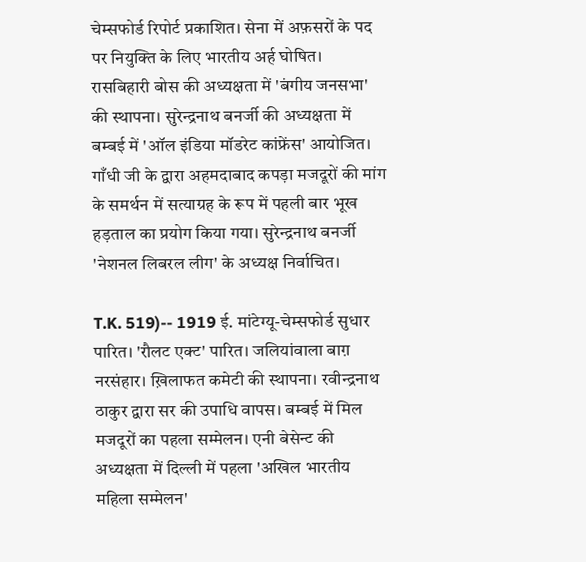चेम्सफोर्ड रिपोर्ट प्रकाशित। सेना में अफ़सरों के पद पर नियुक्ति के लिए भारतीय अर्ह घोषित। रासबिहारी बोस की अध्यक्षता में 'बंगीय जनसभा' की स्थापना। सुरेन्द्रनाथ बनर्जी की अध्यक्षता में बम्बई में 'ऑल इंडिया मॉडरेट कांफ्रेंस' आयोजित। गाँधी जी के द्वारा अहमदाबाद कपड़ा मजदूरों की मांग के समर्थन में सत्याग्रह के रूप में पहली बार भूख हड़ताल का प्रयोग किया गया। सुरेन्द्रनाथ बनर्जी 'नेशनल लिबरल लीग' के अध्यक्ष निर्वाचित।

T.K. 519)-- 1919 ई. मांटेग्यू-चेम्सफोर्ड सुधार पारित। 'रौलट एक्ट' पारित। जलियांवाला बाग़ नरसंहार। ख़िलाफत कमेटी की स्थापना। रवीन्द्रनाथ ठाकुर द्वारा सर की उपाधि वापस। बम्बई में मिल मजदूरों का पहला सम्मेलन। एनी बेसेन्ट की अध्यक्षता में दिल्ली में पहला 'अखिल भारतीय महिला सम्मेलन'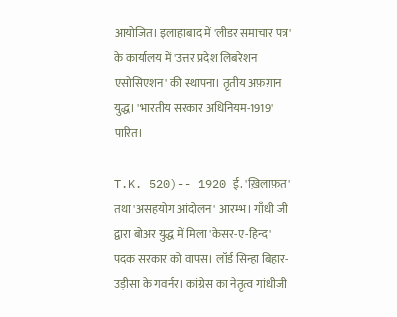आयोजित। इलाहाबाद में 'लीडर समाचार पत्र' के कार्यालय में 'उत्तर प्रदेश लिबरेशन एसोसिएशन' की स्थापना। तृतीय अफ़ग़ान युद्ध। 'भारतीय सरकार अधिनियम-1919' पारित।

T.K. 520)-- 1920 ई. 'ख़िलाफ़त' तथा 'असहयोग आंदोलन' आरम्भ। गाँधी जी द्वारा बोअर युद्ध में मिला 'केसर-ए-हिन्द' पदक सरकार को वापस। लॉर्ड सिन्हा बिहार-उड़ीसा के गवर्नर। कांग्रेस का नेतृत्व गांधीजी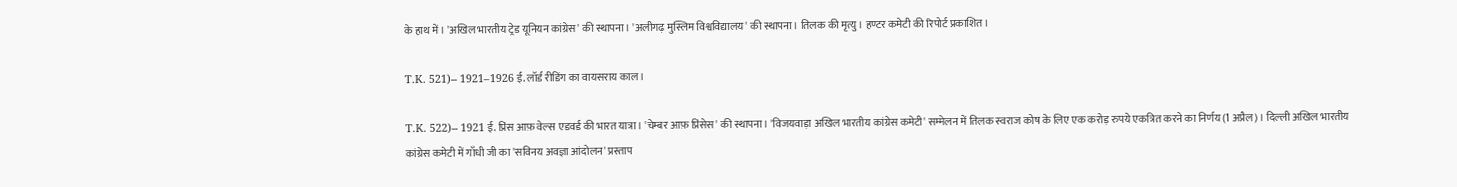के हाथ में। 'अखिल भारतीय ट्रेड यूनियन कांग्रेस' की स्थापना। 'अलीगढ़ मुस्लिम विश्वविद्यालय' की स्थापना। तिलक की मृत्यु। हण्टर कमेटी की रिपोर्ट प्रकाशित।

T.K. 521)-- 1921–1926 ई. लॉर्ड रीडिंग का वायसराय काल।

T.K. 522)-- 1921 ई. प्रिंस आफ़ वेल्स एडवर्ड की भारत यात्रा। 'चेम्बर आफ़ प्रिंसेस' की स्थापना। 'विजयवाड़ा अखिल भारतीय कांग्रेस कमेटी' सम्मेलन में तिलक स्वराज कोष के लिए एक करोड़ रुपये एकत्रित करने का निर्णय (1 अप्रैल)। दिल्ली अखिल भारतीय कांग्रेस कमेटी में गाँधी जी का 'सविनय अवज्ञा आंदोलन' प्रस्ताप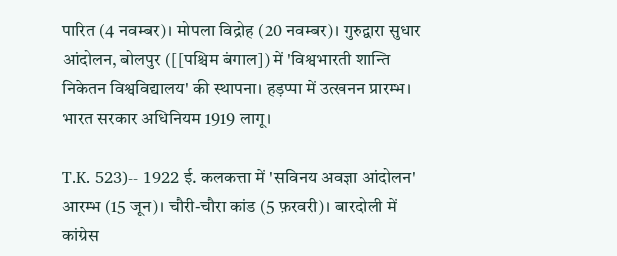पारित (4 नवम्बर)। मोपला विद्रोह (20 नवम्बर)। गुरुद्वारा सुधार आंदोलन, बोलपुर ([[पश्चिम बंगाल]) में 'विश्वभारती शान्ति निकेतन विश्वविद्यालय' की स्थापना। हड़प्पा में उत्खनन प्रारम्भ। भारत सरकार अधिनियम 1919 लागू।

T.K. 523)-- 1922 ई. कलकत्ता में 'सविनय अवज्ञा आंदोलन' आरम्भ (15 जून)। चौरी-चौरा कांड (5 फ़रवरी)। बारदोली में कांग्रेस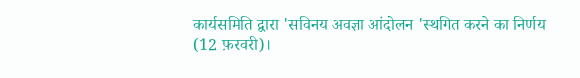कार्यसमिति द्वारा 'सविनय अवज्ञा आंदोलन 'स्थगित करने का निर्णय (12 फ़रवरी)।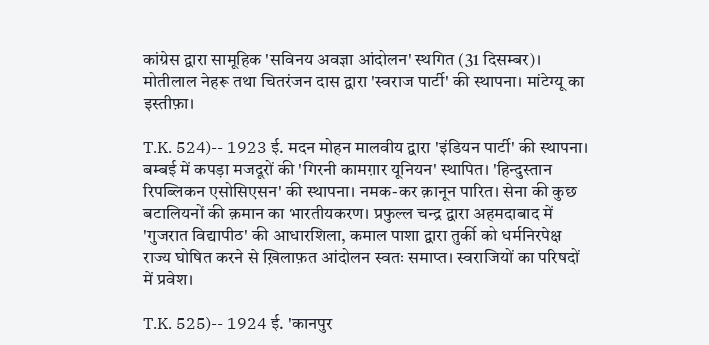कांग्रेस द्वारा सामूहिक 'सविनय अवज्ञा आंदोलन' स्थगित (31 दिसम्बर)। मोतीलाल नेहरू तथा चितरंजन दास द्वारा 'स्वराज पार्टी' की स्थापना। मांटेग्यू का इस्तीफ़ा।

T.K. 524)-- 1923 ई. मदन मोहन मालवीय द्वारा 'इंडियन पार्टी' की स्थापना। बम्बई में कपड़ा मजदूरों की 'गिरनी कामग़ार यूनियन' स्थापित। 'हिन्दुस्तान रिपब्लिकन एसोसिएसन' की स्थापना। नमक-कर क़ानून पारित। सेना की कुछ बटालियनों की क़मान का भारतीयकरण। प्रफुल्ल चन्द्र द्वारा अहमदाबाद में 'गुजरात विद्यापीठ' की आधारशिला, कमाल पाशा द्वारा तुर्की को धर्मनिरपेक्ष राज्य घोषित करने से ख़िलाफ़त आंदोलन स्वतः समाप्त। स्वराजियों का परिषदों में प्रवेश।

T.K. 525)-- 1924 ई. 'कानपुर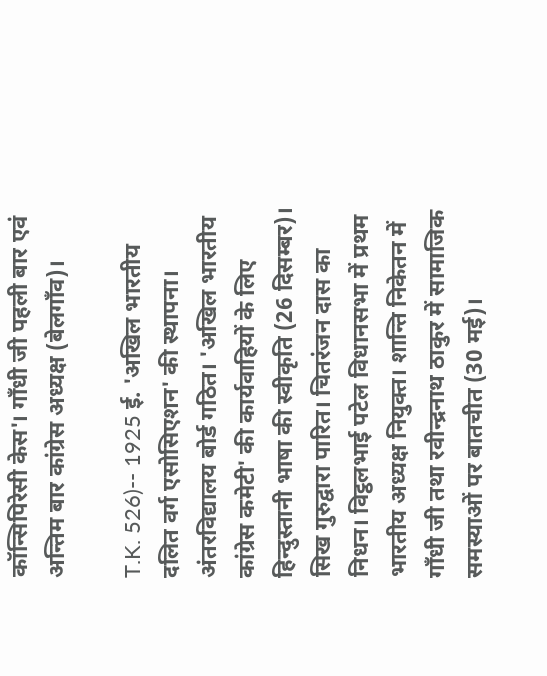कॉन्सिपिरेसी केस'। गाँधी जी पहली बार एवं अन्तिम बार कांग्रेस अध्यक्ष (बेलगाँव)।

T.K. 526)-- 1925 ई. 'अखिल भारतीय दलित वर्ग एसोसिएशन' की स्थापना। अंतरविद्यालय बोर्ड गठित। 'अखिल भारतीय कांग्रेस कमेटी' की कार्यवाहियों के लिए हिन्दुस्तानी भाषा की स्वीकृति (26 दिसम्बर)। सिख गुरुद्वारा पारित। चितरंजन दास का निधन। विट्ठलभाई पटेल विधानसभा में प्रथम भारतीय अध्यक्ष नियुक्त। शान्ति निकेतन में गाँधी जी तथा रवीन्द्रनाथ ठाकुर में सामाजिक समस्याओं पर बातचीत (30 मई)।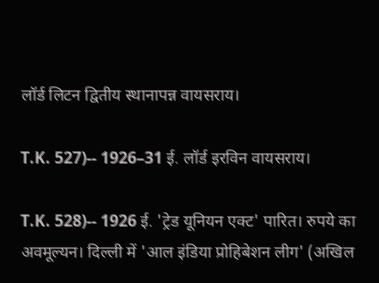लॉर्ड लिटन द्वितीय स्थानापन्न वायसराय।

T.K. 527)-- 1926–31 ई. लॉर्ड इरविन वायसराय।

T.K. 528)-- 1926 ई. 'ट्रेड यूनियन एक्ट' पारित। रुपये का अवमूल्यन। दिल्ली में 'आल इंडिया प्रोहिबेशन लीग' (अखिल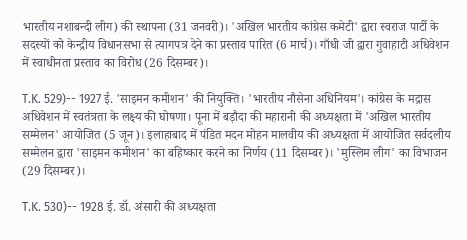भारतीय नशाबन्दी लीग) की स्थापना (31 जनवरी)। 'अखिल भारतीय कांग्रेस कमेटी' द्वारा स्वराज पार्टी के सदस्यों को केन्द्रीय विधानसभा से त्यागपत्र देने का प्रस्ताव पारित (6 मार्च)। गाँधी जी द्वारा गुवाहाटी अधिवेशन में स्वाधीनता प्रस्ताव का विरोध (26 दिसम्बर)।

T.K. 529)-- 1927 ई. 'साइमन कमीशन' की नियुक्ति। 'भारतीय नौसेना अधिनियम'। कांग्रेस के मद्रास अधिवेशन में स्वतंत्रता के लक्ष्य की घोषणा। पूना में बड़ौदा की महारानी की अध्यक्षता में 'अखिल भारतीय सम्मेलन' आयोजित (5 जून)। इलाहाबाद में पंडित मदन मोहन मालवीय की अध्यक्षता में आयोजित सर्वदलीय सम्मेलन द्वारा 'साइमन कमीशन' का बहिष्कार करने का निर्णय (11 दिसम्बर)। 'मुस्लिम लीग' का विभाजन (29 दिसम्बर)।

T.K. 530)-- 1928 ई. डॉ. अंसारी की अध्यक्षता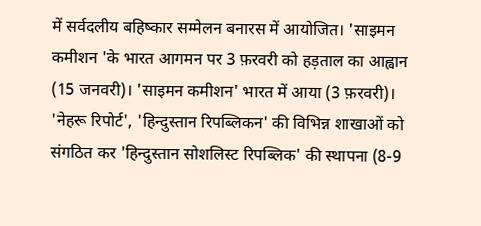में सर्वदलीय बहिष्कार सम्मेलन बनारस में आयोजित। 'साइमन कमीशन 'के भारत आगमन पर 3 फ़रवरी को हड़ताल का आह्वान (15 जनवरी)। 'साइमन कमीशन' भारत में आया (3 फ़रवरी)। 'नेहरू रिपोर्ट', 'हिन्दुस्तान रिपब्लिकन' की विभिन्न शाखाओं को संगठित कर 'हिन्दुस्तान सोशलिस्ट रिपब्लिक' की स्थापना (8-9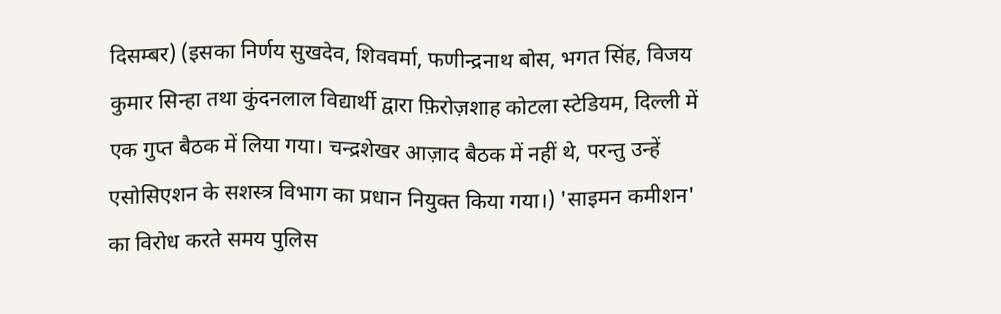दिसम्बर) (इसका निर्णय सुखदेव, शिववर्मा, फणीन्द्रनाथ बोस, भगत सिंह, विजय कुमार सिन्हा तथा कुंदनलाल विद्यार्थी द्वारा फ़िरोज़शाह कोटला स्टेडियम, दिल्ली में एक गुप्त बैठक में लिया गया। चन्द्रशेखर आज़ाद बैठक में नहीं थे, परन्तु उन्हें एसोसिएशन के सशस्त्र विभाग का प्रधान नियुक्त किया गया।) 'साइमन कमीशन' का विरोध करते समय पुलिस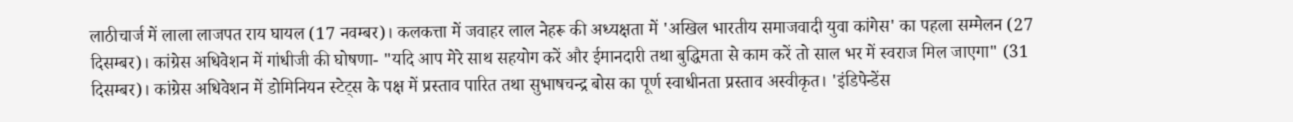लाठीचार्ज में लाला लाजपत राय घायल (17 नवम्बर)। कलकत्ता में जवाहर लाल नेहरू की अध्यक्षता में 'अखिल भारतीय समाजवादी युवा कांगेस' का पहला सम्मेलन (27 दिसम्बर)। कांग्रेस अधिवेशन में गांधीजी की घोषणा- "यदि आप मेरे साथ सहयोग करें और ईमानदारी तथा बुद्धिमता से काम करें तो साल भर में स्वराज मिल जाएगा" (31 दिसम्बर)। कांग्रेस अधिवेशन में डोमिनियन स्टेट्स के पक्ष में प्रस्ताव पारित तथा सुभाषचन्द्र बोस का पूर्ण स्वाधीनता प्रस्ताव अस्वीकृत। 'इंडिपेन्डेंस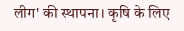लीग' की स्थापना। कृषि के लिए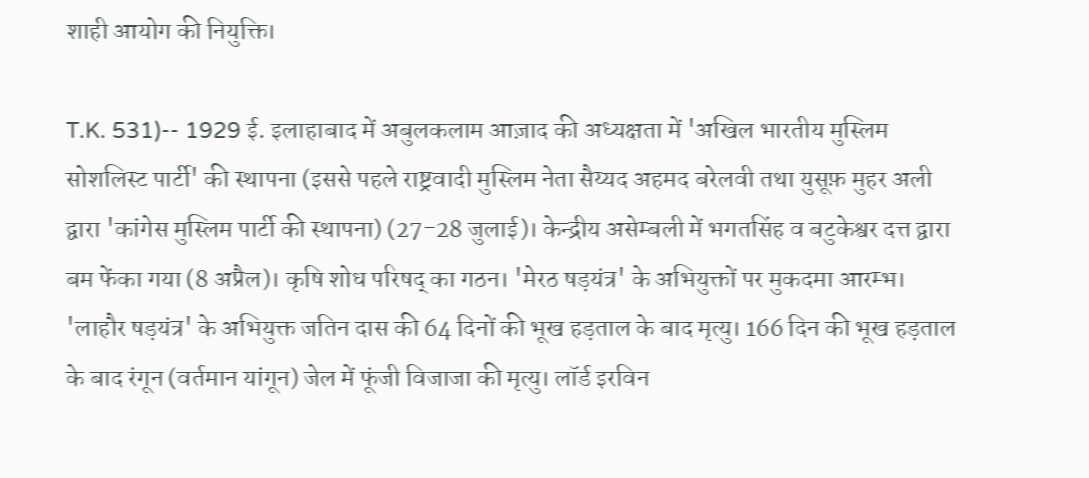शाही आयोग की नियुक्ति।

T.K. 531)-- 1929 ई. इलाहाबाद में अबुलकलाम आज़ाद की अध्यक्षता में 'अखिल भारतीय मुस्लिम सोशलिस्ट पार्टी' की स्थापना (इससे पहले राष्ट्रवादी मुस्लिम नेता सैय्यद अहमद बरेलवी तथा युसूफ़ मुहर अली द्वारा 'कांगेस मुस्लिम पार्टी की स्थापना) (27-28 जुलाई)। केन्द्रीय असेम्बली में भगतसिंह व बटुकेश्वर दत्त द्वारा बम फेंका गया (8 अप्रैल)। कृषि शोध परिषद् का गठन। 'मेरठ षड़यंत्र' के अभियुक्तों पर मुकदमा आरम्भ। 'लाहौर षड़यंत्र' के अभियुक्त जतिन दास की 64 दिनों की भूख हड़ताल के बाद मृत्यु। 166 दिन की भूख हड़ताल के बाद रंगून (वर्तमान यांगून) जेल में फूंजी विजाजा की मृत्यु। लॉर्ड इरविन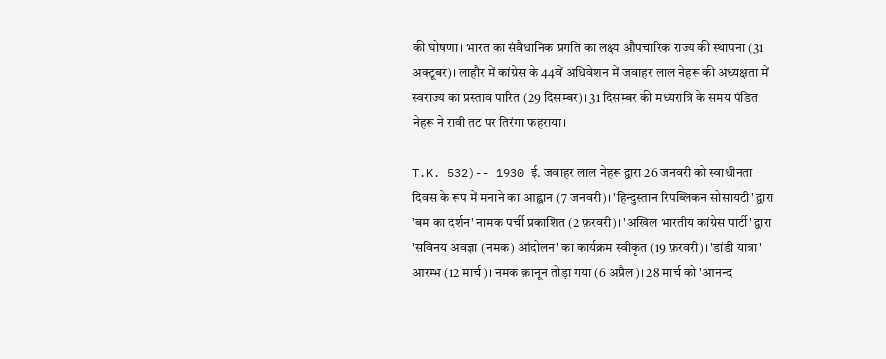की घोषणा। भारत का संवैधानिक प्रगति का लक्ष्य औपचारिक राज्य की स्थापना (31 अक्टूबर)। लाहौर में कांग्रेस के 44वें अधिवेशन में जवाहर लाल नेहरू की अध्यक्षता में स्वराज्य का प्रस्ताव पारित (29 दिसम्बर)। 31 दिसम्बर की मध्यरात्रि के समय पंडित नेहरू ने रावी तट पर तिरंगा फहराया।

T.K. 532)-- 1930 ई. जवाहर लाल नेहरू द्वारा 26 जनवरी को स्वाधीनता दिवस के रूप में मनाने का आह्वान (7 जनवरी)। 'हिन्दुस्तान रिपब्लिकन सोसायटी' द्वारा 'बम का दर्शन' नामक पर्ची प्रकाशित (2 फ़रवरी)। 'अखिल भारतीय कांग्रेस पार्टी' द्वारा 'सविनय अवज्ञा (नमक) आंदोलन' का कार्यक्रम स्वीकृत (19 फ़रवरी)। 'डांडी यात्रा' आरम्भ (12 मार्च)। नमक क़ानून तोड़ा गया (6 अप्रैल)। 28 मार्च को 'आनन्द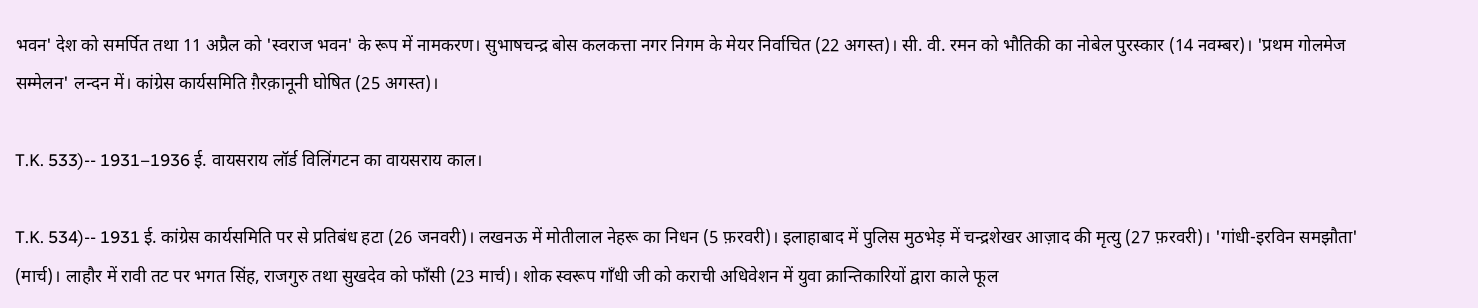भवन' देश को समर्पित तथा 11 अप्रैल को 'स्वराज भवन' के रूप में नामकरण। सुभाषचन्द्र बोस कलकत्ता नगर निगम के मेयर निर्वाचित (22 अगस्त)। सी. वी. रमन को भौतिकी का नोबेल पुरस्कार (14 नवम्बर)। 'प्रथम गोलमेज सम्मेलन' लन्दन में। कांग्रेस कार्यसमिति ग़ैरक़ानूनी घोषित (25 अगस्त)।

T.K. 533)-- 1931–1936 ई. वायसराय लॉर्ड विलिंगटन का वायसराय काल।

T.K. 534)-- 1931 ई. कांग्रेस कार्यसमिति पर से प्रतिबंध हटा (26 जनवरी)। लखनऊ में मोतीलाल नेहरू का निधन (5 फ़रवरी)। इलाहाबाद में पुलिस मुठभेड़ में चन्द्रशेखर आज़ाद की मृत्यु (27 फ़रवरी)। 'गांधी-इरविन समझौता' (मार्च)। लाहौर में रावी तट पर भगत सिंह, राजगुरु तथा सुखदेव को फाँसी (23 मार्च)। शोक स्वरूप गाँधी जी को कराची अधिवेशन में युवा क्रान्तिकारियों द्वारा काले फूल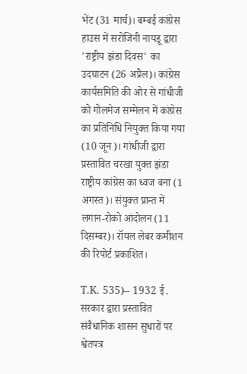भेंट (31 मार्च)। बम्बई कांग्रेस हाउस में सरोजिनी नायडू द्वारा 'राष्ट्रीय झंडा दिवस' का उदघाटन (26 अप्रैल)। कांग्रेस कार्यसमिति की ओर से गांधीजी को गोलमेज सम्मेलन में कांग्रेस का प्रतिनिधि नियुक्त किया गया (10 जून)। गांधीजी द्वारा प्रस्तावित चरखा युक्त झंडा राष्ट्रीय कांग्रेस का ध्वज बना (1 अगस्त)। संयुक्त प्रान्त में लगान-रोको आंदोलन (11 दिसम्बर)। रॉयल लेबर कमीशन की रिपोर्ट प्रकाशित।

T.K. 535)-- 1932 ई. सरकार द्वारा प्रस्तावित संवैधानिक शासन सुधारों पर श्वेतपत्र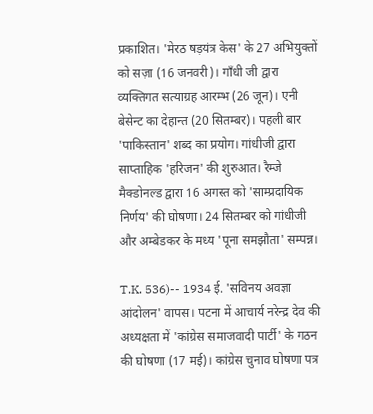प्रकाशित। 'मेरठ षड़यंत्र केस' के 27 अभियुक्तों को सज़ा (16 जनवरी)। गाँधी जी द्वारा व्यक्तिगत सत्याग्रह आरम्भ (26 जून)। एनी बेसेन्ट का देहान्त (20 सितम्बर)। पहली बार 'पाकिस्तान' शब्द का प्रयोग। गांधीजी द्वारा साप्ताहिक 'हरिजन' की शुरुआत। रैम्जे मैक्डोनल्ड द्वारा 16 अगस्त को 'साम्प्रदायिक निर्णय' की घोषणा। 24 सितम्बर को गांधीजी और अम्बेडकर के मध्य 'पूना समझौता' सम्पन्न।

T.K. 536)-- 1934 ई. 'सविनय अवज्ञा आंदोलन' वापस। पटना में आचार्य नरेन्द्र देव की अध्यक्षता में 'कांग्रेस समाजवादी पार्टी' के गठन की घोषणा (17 मई)। कांग्रेस चुनाव घोषणा पत्र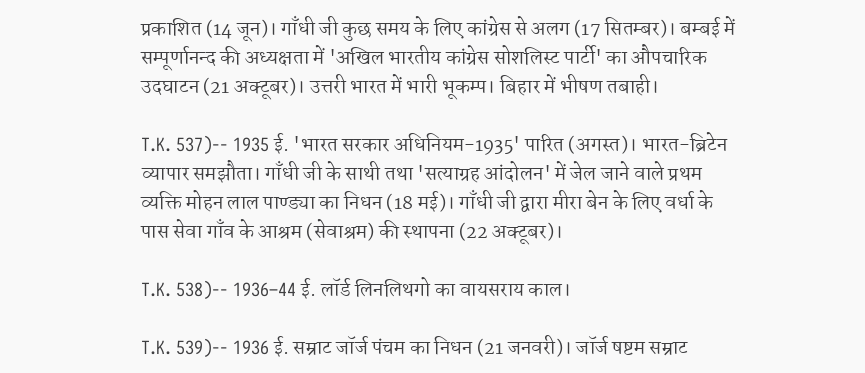प्रकाशित (14 जून)। गाँधी जी कुछ समय के लिए कांग्रेस से अलग (17 सितम्बर)। बम्बई में सम्पूर्णानन्द की अध्यक्षता में 'अखिल भारतीय कांग्रेस सोशलिस्ट पार्टी' का औपचारिक उदघाटन (21 अक्टूबर)। उत्तरी भारत में भारी भूकम्प। बिहार में भीषण तबाही।

T.K. 537)-- 1935 ई. 'भारत सरकार अधिनियम-1935' पारित (अगस्त)। भारत-ब्रिटेन व्यापार समझौता। गाँधी जी के साथी तथा 'सत्याग्रह आंदोलन' में जेल जाने वाले प्रथम व्यक्ति मोहन लाल पाण्ड्या का निधन (18 मई)। गाँधी जी द्वारा मीरा बेन के लिए वर्धा के पास सेवा गाँव के आश्रम (सेवाश्रम) की स्थापना (22 अक्टूबर)।

T.K. 538)-- 1936–44 ई. लॉर्ड लिनलिथगो का वायसराय काल।

T.K. 539)-- 1936 ई. सम्राट जॉर्ज पंचम का निधन (21 जनवरी)। जॉर्ज षष्टम सम्राट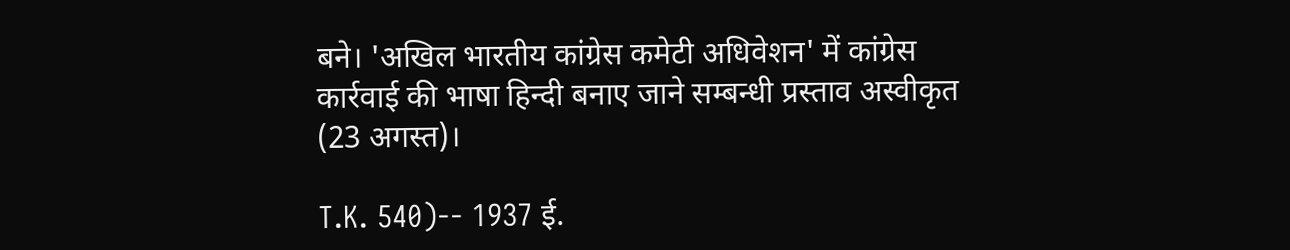बने। 'अखिल भारतीय कांग्रेस कमेटी अधिवेशन' में कांग्रेस कार्रवाई की भाषा हिन्दी बनाए जाने सम्बन्धी प्रस्ताव अस्वीकृत (23 अगस्त)।

T.K. 540)-- 1937 ई.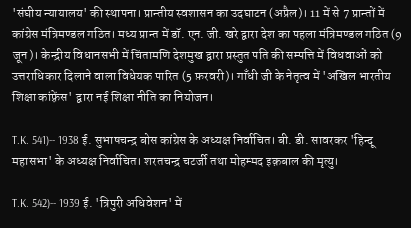'संघीय न्यायालय' की स्थापना। प्रान्तीय स्वशासन का उदघाटन (अप्रैल)। 11 में से 7 प्रान्तों में कांग्रेस मंत्रिमण्डल गठित। मध्य प्रान्त में डॉ. एन. जी. खरे द्वारा देश का पहला मंत्रिमण्डल गठित (9 जून)। केन्द्रीय विधानसभी में चिंतामणि देशमुख द्वारा प्रस्तुत पति की सम्पत्ति में विधवाओं को उत्तराधिकार दिलाने वाला विधेयक पारित (5 फ़रवरी)। गाँधी जी के नेतृत्व में 'अखिल भारतीय शिक्षा कांफ़्रेंस' द्वारा नई शिक्षा नीति का नियोजन।

T.K. 541)-- 1938 ई. सुभाषचन्द्र बोस कांग्रेस के अध्यक्ष निर्वाचित। बी. डी. सावरकर 'हिन्दू महासभा' के अध्यक्ष निर्वाचित। शरतचन्द्र चटर्जी तथा मोहम्मद इक़बाल की मृत्यु।

T.K. 542)-- 1939 ई. 'त्रिपुरी अधिवेशन' में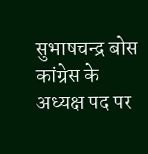सुभाषचन्द्र बोस कांग्रेस के अध्यक्ष पद पर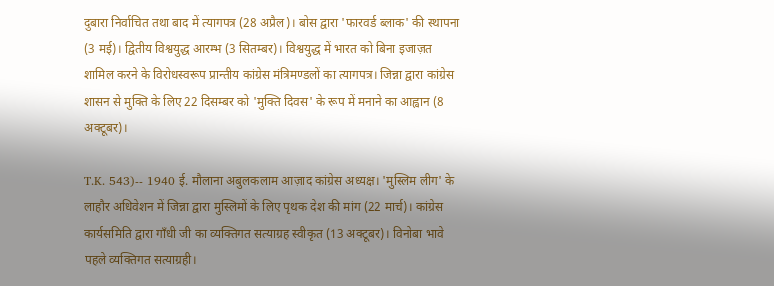दुबारा निर्वाचित तथा बाद में त्यागपत्र (28 अप्रैल)। बोस द्वारा 'फारवर्ड ब्लाक' की स्थापना (3 मई)। द्वितीय विश्वयुद्ध आरम्भ (3 सितम्बर)। विश्वयुद्ध में भारत को बिना इजाज़त शामिल करने के विरोधस्वरूप प्रान्तीय कांग्रेस मंत्रिमण्डलों का त्यागपत्र। जिन्ना द्वारा कांग्रेस शासन से मुक्ति के लिए 22 दिसम्बर को 'मुक्ति दिवस' के रूप में मनाने का आह्वान (8 अक्टूबर)।

T.K. 543)-- 1940 ई. मौलाना अबुलकलाम आज़ाद कांग्रेस अध्यक्ष। 'मुस्लिम लीग' के लाहौर अधिवेशन में जिन्ना द्वारा मुस्लिमों के लिए पृथक देश की मांग (22 मार्च)। कांग्रेस कार्यसमिति द्वारा गाँधी जी का व्यक्तिगत सत्याग्रह स्वीकृत (13 अक्टूबर)। विनोबा भावे पहले व्यक्तिगत सत्याग्रही।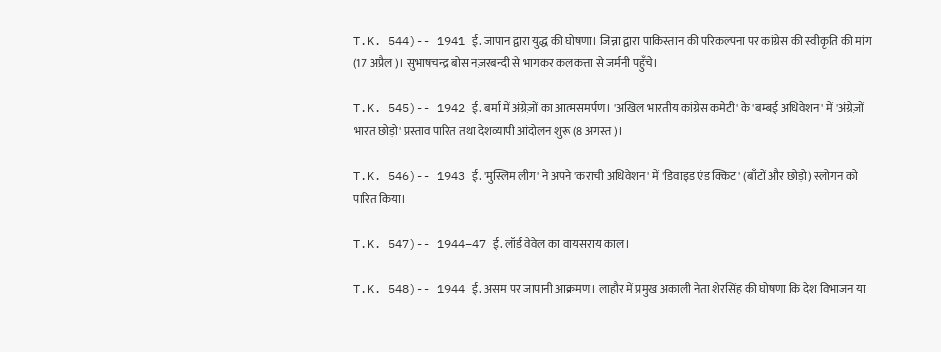T.K. 544)-- 1941 ई. जापान द्वारा युद्ध की घोषणा। जिन्ना द्वारा पाकिस्तान की परिकल्पना पर कांग्रेस की स्वीकृति की मांग (17 अप्रैल)। सुभाषचन्द्र बोस नज़रबन्दी से भागकर कलकत्ता से जर्मनी पहुँचे।

T.K. 545)-- 1942 ई. बर्मा में अंग्रेज़ों का आत्मसमर्पण। 'अखिल भारतीय कांग्रेस कमेटी' के 'बम्बई अधिवेशन' में 'अंग्रेज़ों भारत छोड़ो' प्रस्ताव पारित तथा देशव्यापी आंदोलन शुरू (8 अगस्त)।

T.K. 546)-- 1943 ई. 'मुस्लिम लीग' ने अपने 'कराची अधिवेशन' में 'डिवाइड एंड क्किट' (बाँटों और छोड़ो) स्लोगन को पारित किया।

T.K. 547)-- 1944–47 ई. लॉर्ड वेवेल का वायसराय काल।

T.K. 548)-- 1944 ई. असम पर जापानी आक्रमण। लाहौर में प्रमुख अकाली नेता शेरसिंह की घोषणा कि देश विभाजन या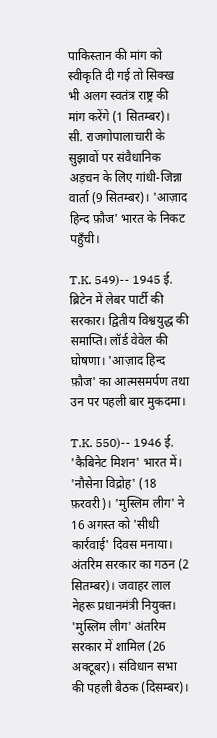पाकिस्तान की मांग को स्वीकृति दी गई तो सिक्ख भी अलग स्वतंत्र राष्ट्र की मांग करेंगे (1 सितम्बर)। सी. राजगोपालाचारी के सुझावों पर संवैधानिक अड़चन के लिए गांधी-जिन्ना वार्ता (9 सितम्बर)। 'आज़ाद हिन्द फ़ौज' भारत के निकट पहुँची।

T.K. 549)-- 1945 ई. ब्रिटेन में लेबर पार्टी की सरकार। द्वितीय विश्वयुद्ध की समाप्ति। लॉर्ड वेवेल की घोषणा। 'आज़ाद हिन्द फ़ौज' का आत्मसमर्पण तथा उन पर पहली बार मुकदमा।

T.K. 550)-- 1946 ई. 'कैबिनेट मिशन' भारत में। 'नौसेना विद्रोह' (18 फ़रवरी)। 'मुस्लिम लीग' ने 16 अगस्त को 'सीधी कार्रवाई' दिवस मनाया। अंतरिम सरकार का गठन (2 सितम्बर)। जवाहर लाल नेहरू प्रधानमंत्री नियुक्त। 'मुस्लिम लीग' अंतरिम सरकार में शामिल (26 अक्टूबर)। संविधान सभा की पहली बैठक (दिसम्बर)।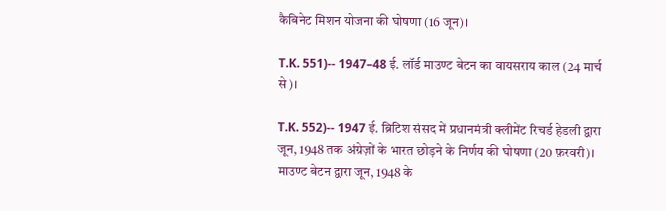कैबिनेट मिशन योजना की घोषणा (16 जून)।

T.K. 551)-- 1947–48 ई. लॉर्ड माउण्ट बेटन का वायसराय काल (24 मार्च से)।

T.K. 552)-- 1947 ई. ब्रिटिश संसद में प्रधानमंत्री क्लीमेंट रिचर्ड हेडली द्वारा जून, 1948 तक अंग्रेज़ों के भारत छोड़ने के निर्णय की घोषणा (20 फ़रवरी)। माउण्ट बेटन द्वारा जून, 1948 के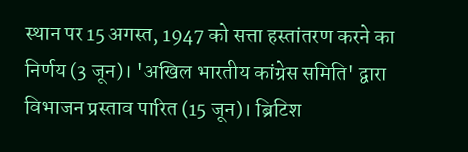स्थान पर 15 अगस्त, 1947 को सत्ता हस्तांतरण करने का निर्णय (3 जून)। 'अखिल भारतीय कांग्रेस समिति' द्वारा विभाजन प्रस्ताव पारित (15 जून)। ब्रिटिश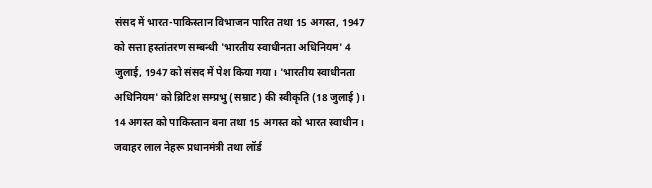संसद में भारत-पाकिस्तान विभाजन पारित तथा 15 अगस्त, 1947 को सत्ता हस्तांतरण सम्बन्धी 'भारतीय स्वाधीनता अधिनियम' 4 जुलाई, 1947 को संसद में पेश किया गया। 'भारतीय स्वाधीनता अधिनियम' को ब्रिटिश सम्प्रभु (सम्राट) की स्वीकृति (18 जुलाई)। 14 अगस्त को पाकिस्तान बना तथा 15 अगस्त को भारत स्वाधीन। जवाहर लाल नेहरू प्रधानमंत्री तथा लॉर्ड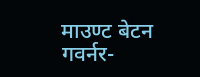माउण्ट बेटन गवर्नर-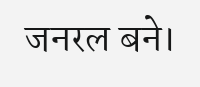जनरल बने।